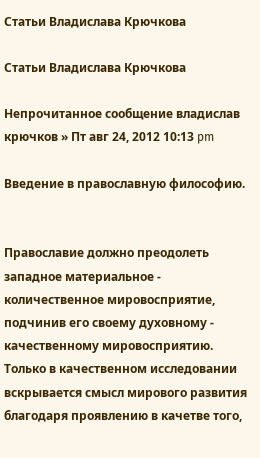Статьи Владислава Крючкова

Статьи Владислава Крючкова

Непрочитанное сообщение владислав крючков » Пт авг 24, 2012 10:13 pm

Введение в православную философию.


Православие должно преодолеть западное материальное - количественное мировосприятие, подчинив его своему духовному - качественному мировосприятию. Только в качественном исследовании вскрывается смысл мирового развития благодаря проявлению в качетве того,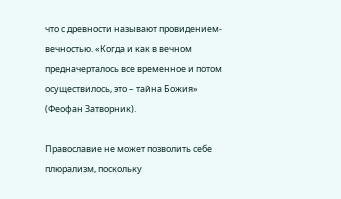что с древности называют провидением-вечностью. «Когда и как в вечном предначерталось все временное и потом осуществилось, это – тайна Божия» (Феофан Затворник).

Православие не может позволить себе плюрализм, поскольку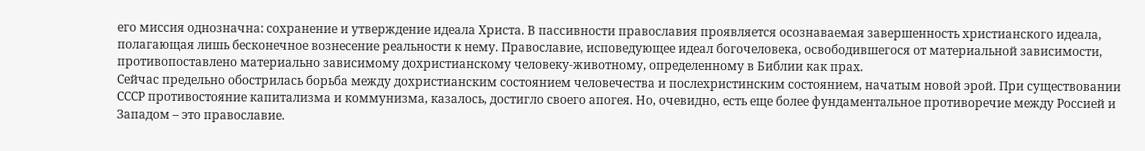его миссия однозначна: сохранение и утверждение идеала Христа. В пассивности православия проявляется осознаваемая завершенность христианского идеала, полагающая лишь бесконечное вознесение реальности к нему. Православие, исповедующее идеал богочеловека, освободившегося от материальной зависимости, противопоставлено материально зависимому дохристианскому человеку-животному, определенному в Библии как прах.
Сейчас предельно обострилась борьба между дохристианским состоянием человечества и послехристинским состоянием, начатым новой эрой. При существовании СССР противостояние капитализма и коммунизма, казалось, достигло своего апогея. Но, очевидно, есть еще более фундаментальное противоречие между Россией и Западом – это православие.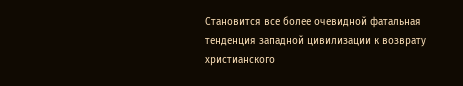Становится все более очевидной фатальная тенденция западной цивилизации к возврату христианского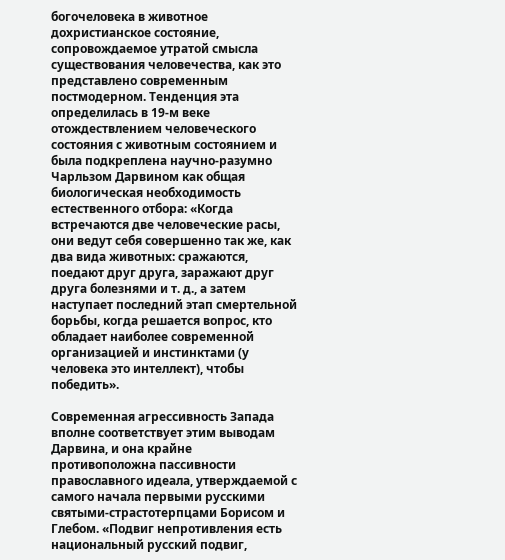богочеловека в животное дохристианское состояние, сопровождаемое утратой смысла существования человечества, как это представлено современным постмодерном. Тенденция эта определилась в 19-м веке отождествлением человеческого состояния с животным состоянием и была подкреплена научно-разумно Чарльзом Дарвином как общая биологическая необходимость естественного отбора: «Когда встречаются две человеческие расы, они ведут себя совершенно так же, как два вида животных: сражаются, поедают друг друга, заражают друг друга болезнями и т. д., а затем наступает последний этап смертельной борьбы, когда решается вопрос, кто обладает наиболее современной организацией и инстинктами (у человека это интеллект), чтобы победить».

Современная агрессивность Запада вполне соответствует этим выводам Дарвина, и она крайне противоположна пассивности православного идеала, утверждаемой с самого начала первыми русскими святыми-страстотерпцами Борисом и Глебом. «Подвиг непротивления есть национальный русский подвиг,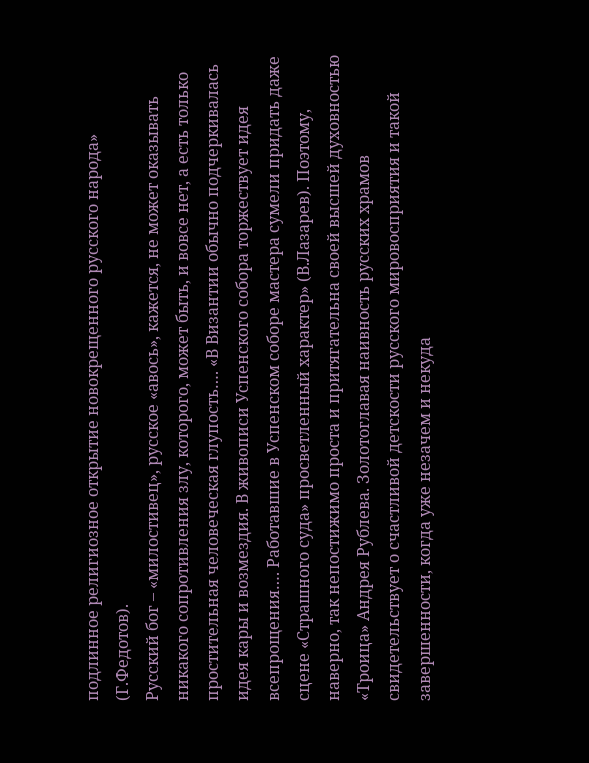подлинное религиозное открытие новокрещенного русского народа» (Г.Федотов).
Русский бог – «милостивец», русское «авось», кажется, не может оказывать никакого сопротивления злу, которого, может быть, и вовсе нет, а есть только простительная человеческая глупость…. «В Византии обычно подчеркивалась идея кары и возмездия. В живописи Успенского собора торжествует идея всепрощения…. Работавшие в Успенском соборе мастера сумели придать даже сцене «Страшного суда» просветленный характер» (В.Лазарев). Поэтому, наверно, так непостижимо проста и притягательна своей высшей духовностью «Троица» Андрея Рублева. Золотоглавая наивность русских храмов свидетельствует о счастливой детскости русского мировосприятия и такой завершенности, когда уже незачем и некуда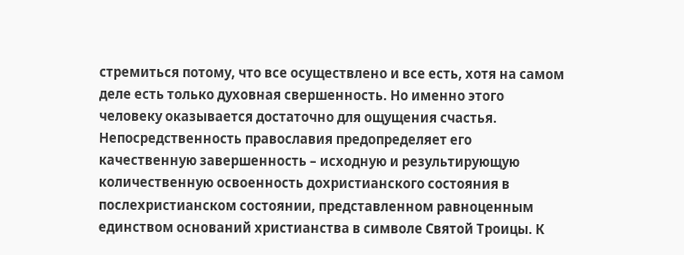стремиться потому, что все осуществлено и все есть, хотя на самом деле есть только духовная свершенность. Но именно этого человеку оказывается достаточно для ощущения счастья.
Непосредственность православия предопределяет его качественную завершенность – исходную и результирующую количественную освоенность дохристианского состояния в послехристианском состоянии, представленном равноценным единством оснований христианства в символе Святой Троицы. К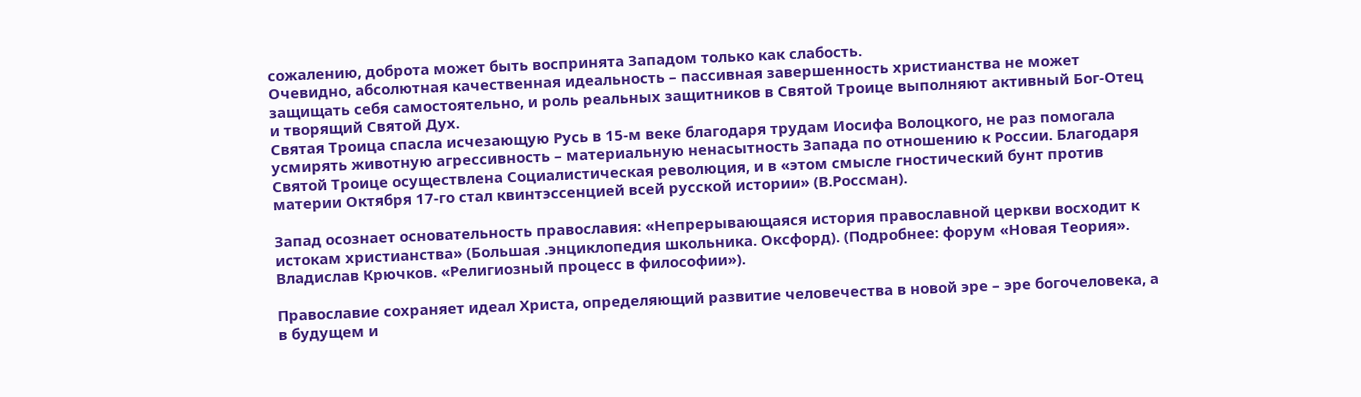сожалению, доброта может быть воспринята Западом только как слабость.
Очевидно, абсолютная качественная идеальность – пассивная завершенность христианства не может защищать себя самостоятельно, и роль реальных защитников в Святой Троице выполняют активный Бог-Отец и творящий Святой Дух.
Святая Троица спасла исчезающую Русь в 15-м веке благодаря трудам Иосифа Волоцкого, не раз помогала усмирять животную агрессивность – материальную ненасытность Запада по отношению к России. Благодаря Святой Троице осуществлена Социалистическая революция, и в «этом смысле гностический бунт против материи Октября 17-го стал квинтэссенцией всей русской истории» (В.Россман).

Запад осознает основательность православия: «Непрерывающаяся история православной церкви восходит к истокам христианства» (Большая .энциклопедия школьника. Оксфорд). (Подробнее: форум «Новая Теория». Владислав Крючков. «Религиозный процесс в философии»).

Православие сохраняет идеал Христа, определяющий развитие человечества в новой эре – эре богочеловека, а в будущем и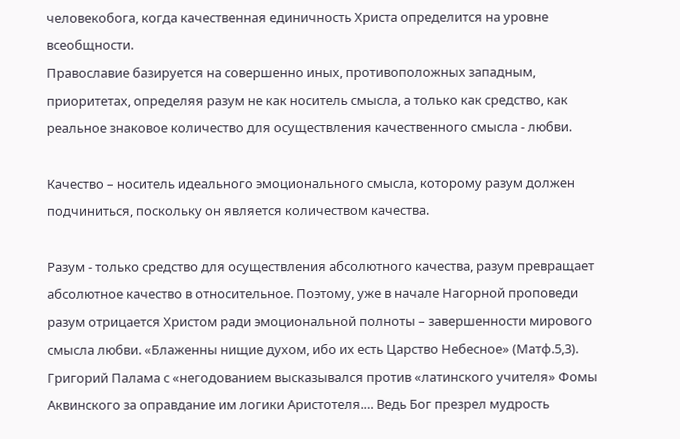человекобога, когда качественная единичность Христа определится на уровне всеобщности.
Православие базируется на совершенно иных, противоположных западным, приоритетах, определяя разум не как носитель смысла, а только как средство, как реальное знаковое количество для осуществления качественного смысла - любви.

Качество – носитель идеального эмоционального смысла, которому разум должен подчиниться, поскольку он является количеством качества.

Разум - только средство для осуществления абсолютного качества, разум превращает абсолютное качество в относительное. Поэтому, уже в начале Нагорной проповеди разум отрицается Христом ради эмоциональной полноты – завершенности мирового смысла любви. «Блаженны нищие духом, ибо их есть Царство Небесное» (Матф.5,3).
Григорий Палама с «негодованием высказывался против «латинского учителя» Фомы Аквинского за оправдание им логики Аристотеля.… Ведь Бог презрел мудрость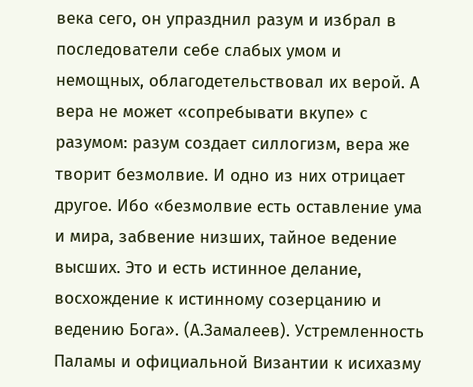века сего, он упразднил разум и избрал в последователи себе слабых умом и немощных, облагодетельствовал их верой. А вера не может «сопребывати вкупе» с разумом: разум создает силлогизм, вера же творит безмолвие. И одно из них отрицает другое. Ибо «безмолвие есть оставление ума и мира, забвение низших, тайное ведение высших. Это и есть истинное делание, восхождение к истинному созерцанию и ведению Бога». (А.Замалеев). Устремленность Паламы и официальной Византии к исихазму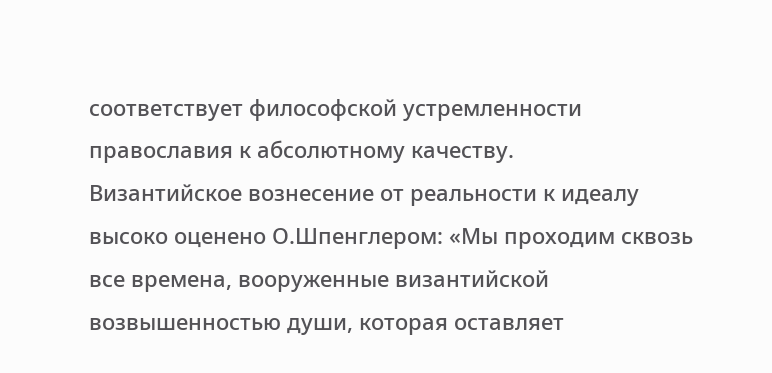соответствует философской устремленности православия к абсолютному качеству.
Византийское вознесение от реальности к идеалу высоко оценено О.Шпенглером: «Мы проходим сквозь все времена, вооруженные византийской возвышенностью души, которая оставляет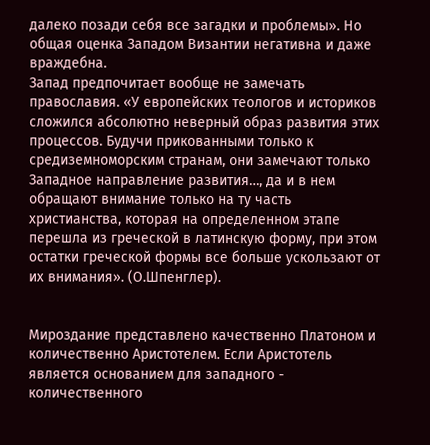далеко позади себя все загадки и проблемы». Но общая оценка Западом Византии негативна и даже враждебна.
Запад предпочитает вообще не замечать православия. «У европейских теологов и историков сложился абсолютно неверный образ развития этих процессов. Будучи прикованными только к средиземноморским странам, они замечают только Западное направление развития…, да и в нем обращают внимание только на ту часть христианства, которая на определенном этапе перешла из греческой в латинскую форму, при этом остатки греческой формы все больше ускользают от их внимания». (О.Шпенглер).


Мироздание представлено качественно Платоном и количественно Аристотелем. Если Аристотель является основанием для западного - количественного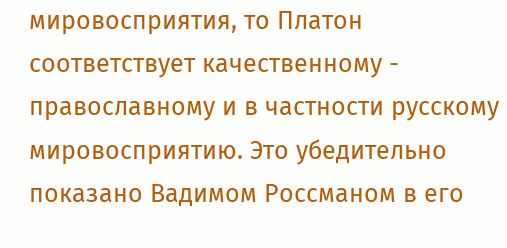мировосприятия, то Платон соответствует качественному - православному и в частности русскому мировосприятию. Это убедительно показано Вадимом Россманом в его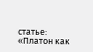статье: «Платон как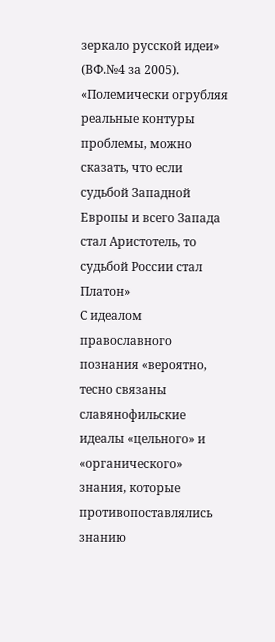зеркало русской идеи» (ВФ.№4 за 2005). «Полемически огрубляя реальные контуры проблемы, можно сказать, что если судьбой Западной Европы и всего Запада стал Аристотель, то судьбой России стал Платон»
С идеалом православного познания «вероятно, тесно связаны славянофильские идеалы «цельного» и «органического» знания, которые противопоставлялись знанию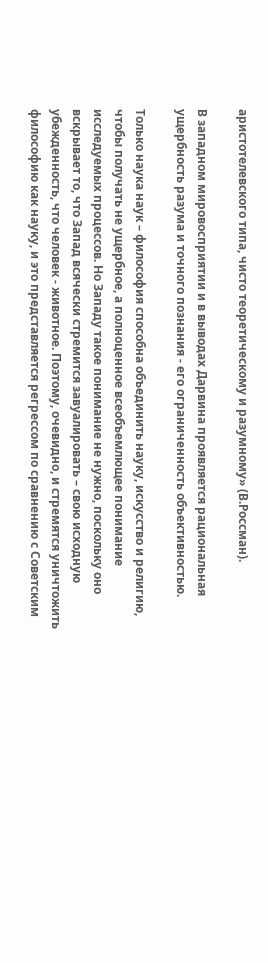аристотелевского типа, чисто теоретическому и разумному» (В.Россман).

В западном мировосприятии и в выводах Дарвина проявляется рациональная ущербность разума и точного познания - его ограниченность объективностью.

Только наука наук – философия способна объединить науку, искусство и религию, чтобы получать не ущербное, а полноценное всеобъемлющее понимание исследуемых процессов. Но Западу такое понимание не нужно, поскольку оно вскрывает то, что Запад всячески стремится завуалировать – свою исходную убежденность, что человек - животное. Поэтому, очевидно, и стремятся уничтожить философию как науку, и это представляется регрессом по сравнению с Советским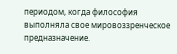периодом, когда философия выполняла свое мировоззренческое предназначение.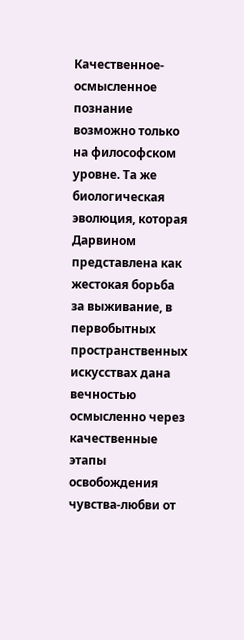Качественное-осмысленное познание возможно только на философском уровне. Та же биологическая эволюция, которая Дарвином представлена как жестокая борьба за выживание, в первобытных пространственных искусствах дана вечностью осмысленно через качественные этапы освобождения чувства-любви от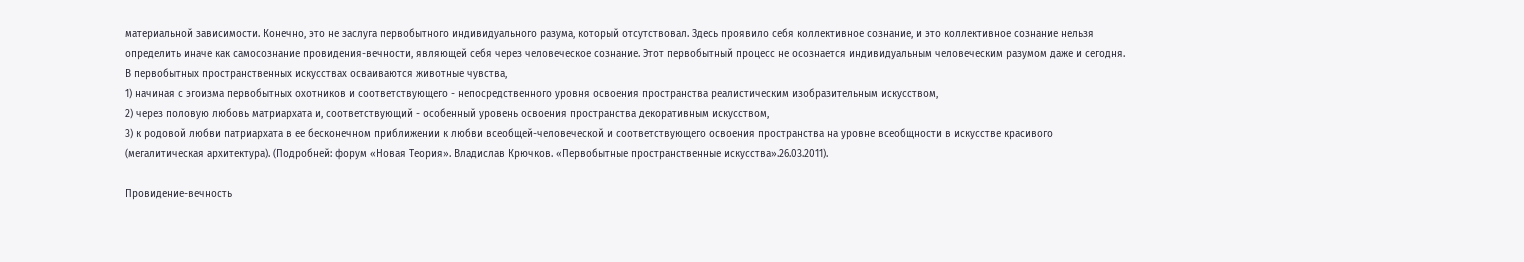материальной зависимости. Конечно, это не заслуга первобытного индивидуального разума, который отсутствовал. Здесь проявило себя коллективное сознание, и это коллективное сознание нельзя определить иначе как самосознание провидения-вечности, являющей себя через человеческое сознание. Этот первобытный процесс не осознается индивидуальным человеческим разумом даже и сегодня.
В первобытных пространственных искусствах осваиваются животные чувства,
1) начиная с эгоизма первобытных охотников и соответствующего - непосредственного уровня освоения пространства реалистическим изобразительным искусством,
2) через половую любовь матриархата и, соответствующий - особенный уровень освоения пространства декоративным искусством,
3) к родовой любви патриархата в ее бесконечном приближении к любви всеобщей-человеческой и соответствующего освоения пространства на уровне всеобщности в искусстве красивого (мегалитическая архитектура). (Подробней: форум «Новая Теория». Владислав Крючков. «Первобытные пространственные искусства».26.03.2011).

Провидение-вечность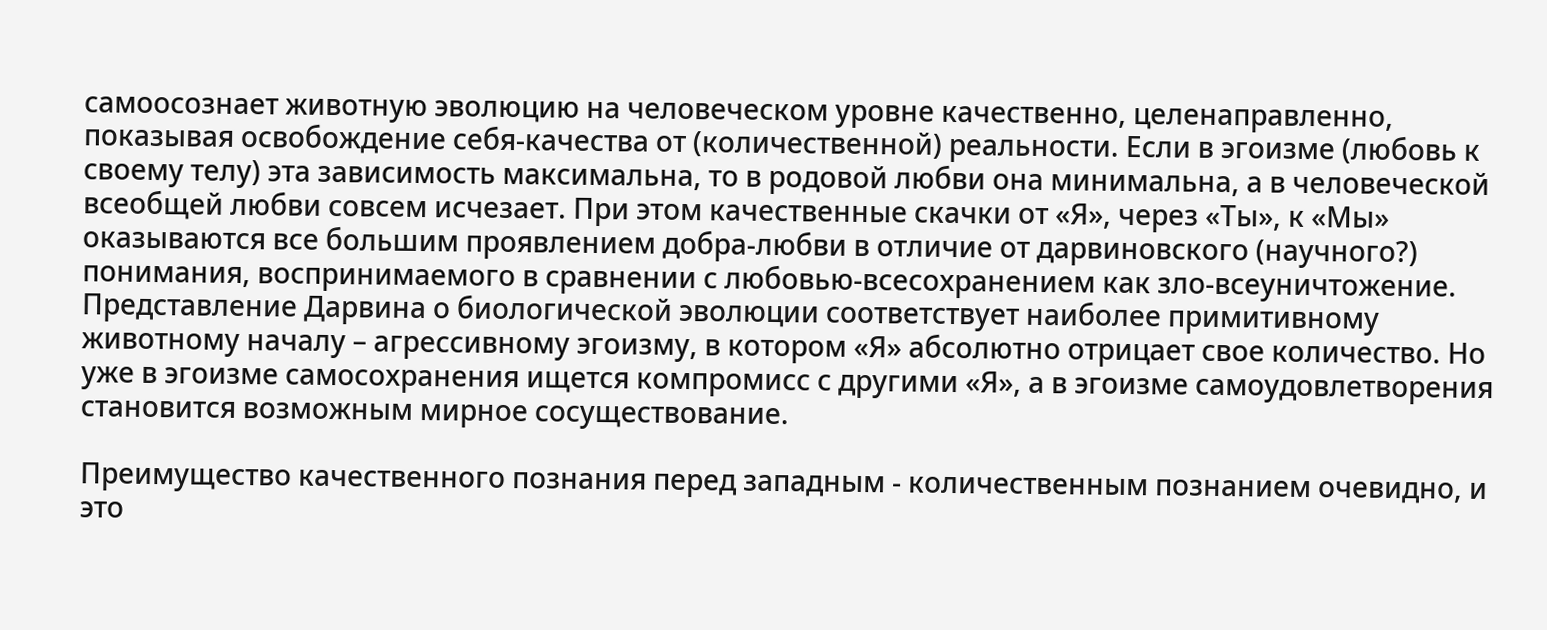самоосознает животную эволюцию на человеческом уровне качественно, целенаправленно, показывая освобождение себя-качества от (количественной) реальности. Если в эгоизме (любовь к своему телу) эта зависимость максимальна, то в родовой любви она минимальна, а в человеческой всеобщей любви совсем исчезает. При этом качественные скачки от «Я», через «Ты», к «Мы» оказываются все большим проявлением добра-любви в отличие от дарвиновского (научного?) понимания, воспринимаемого в сравнении с любовью-всесохранением как зло-всеуничтожение.
Представление Дарвина о биологической эволюции соответствует наиболее примитивному животному началу – агрессивному эгоизму, в котором «Я» абсолютно отрицает свое количество. Но уже в эгоизме самосохранения ищется компромисс с другими «Я», а в эгоизме самоудовлетворения становится возможным мирное сосуществование.

Преимущество качественного познания перед западным - количественным познанием очевидно, и это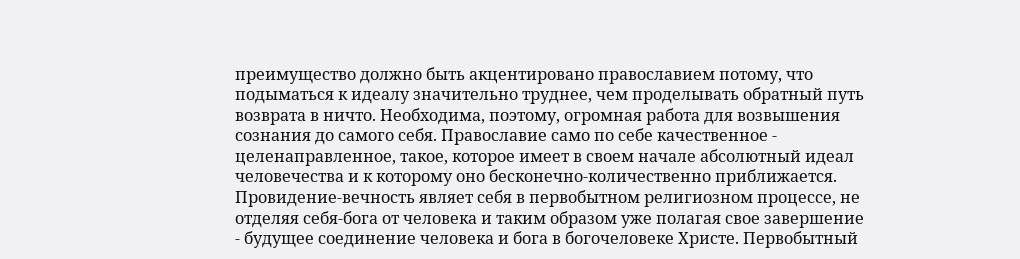преимущество должно быть акцентировано православием потому, что подыматься к идеалу значительно труднее, чем проделывать обратный путь возврата в ничто. Необходима, поэтому, огромная работа для возвышения сознания до самого себя. Православие само по себе качественное - целенаправленное, такое, которое имеет в своем начале абсолютный идеал человечества и к которому оно бесконечно-количественно приближается.
Провидение-вечность являет себя в первобытном религиозном процессе, не отделяя себя-бога от человека и таким образом уже полагая свое завершение - будущее соединение человека и бога в богочеловеке Христе. Первобытный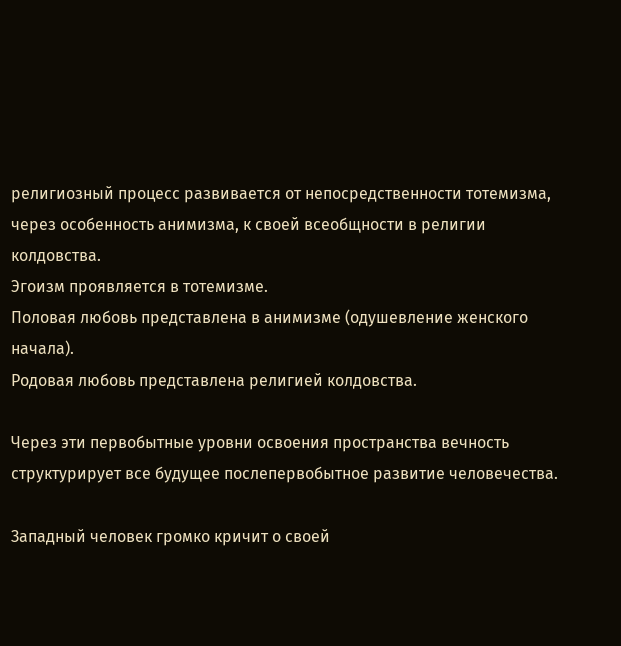религиозный процесс развивается от непосредственности тотемизма, через особенность анимизма, к своей всеобщности в религии колдовства.
Эгоизм проявляется в тотемизме.
Половая любовь представлена в анимизме (одушевление женского начала).
Родовая любовь представлена религией колдовства.

Через эти первобытные уровни освоения пространства вечность структурирует все будущее послепервобытное развитие человечества.

Западный человек громко кричит о своей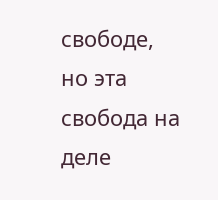свободе, но эта свобода на деле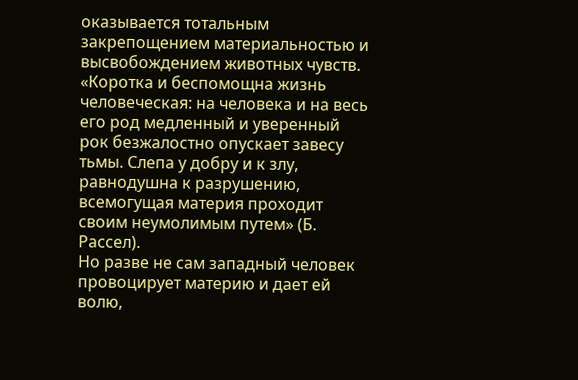оказывается тотальным закрепощением материальностью и высвобождением животных чувств. «Коротка и беспомощна жизнь человеческая: на человека и на весь его род медленный и уверенный рок безжалостно опускает завесу тьмы. Слепа у добру и к злу, равнодушна к разрушению, всемогущая материя проходит своим неумолимым путем» (Б. Рассел).
Но разве не сам западный человек провоцирует материю и дает ей волю,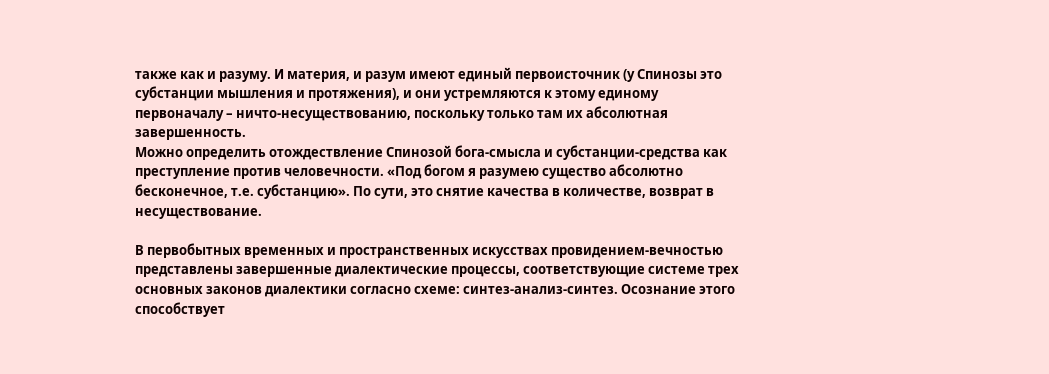также как и разуму. И материя, и разум имеют единый первоисточник (у Спинозы это субстанции мышления и протяжения), и они устремляются к этому единому первоначалу – ничто-несуществованию, поскольку только там их абсолютная завершенность.
Можно определить отождествление Спинозой бога-смысла и субстанции-средства как преступление против человечности. «Под богом я разумею существо абсолютно бесконечное, т.е. субстанцию». По сути, это снятие качества в количестве, возврат в несуществование.

В первобытных временных и пространственных искусствах провидением-вечностью представлены завершенные диалектические процессы, соответствующие системе трех основных законов диалектики согласно схеме: синтез-анализ-синтез. Осознание этого способствует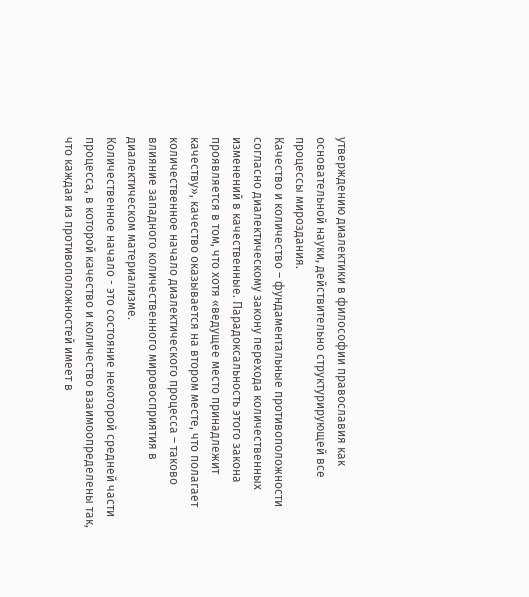утверждению диалектики в философии православия как основательной науки, действительно структурирующей все процессы мироздания.
Качество и количество – фундаментальные противоположности согласно диалектическому закону перехода количественных изменений в качественные. Парадоксальность этого закона проявляется в том, что хотя «ведущее место принадлежит качеству», качество оказывается на втором месте, что полагает количественное начало диалектического процесса – таково влияние западного количественного мировосприятия в диалектическом материализме.
Количественное начало - это состояние некоторой средней части процесса, в которой качество и количество взаимоопределены так, что каждая из противоположностей имеет в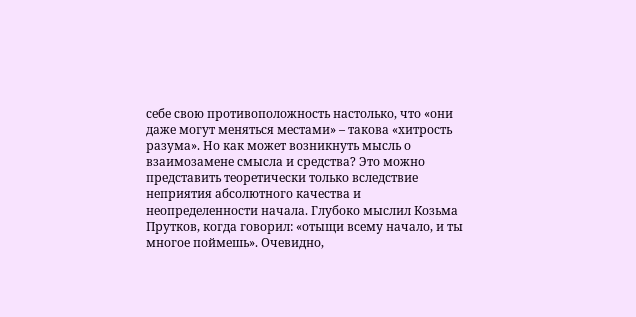себе свою противоположность настолько, что «они даже могут меняться местами» – такова «хитрость разума». Но как может возникнуть мысль о взаимозамене смысла и средства? Это можно представить теоретически только вследствие неприятия абсолютного качества и неопределенности начала. Глубоко мыслил Козьма Прутков, когда говорил: «отыщи всему начало, и ты многое поймешь». Очевидно,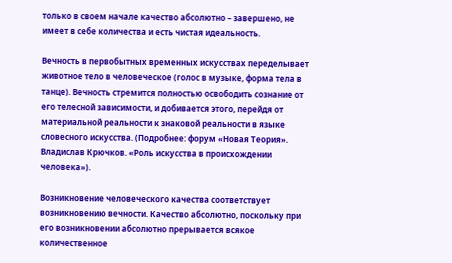только в своем начале качество абсолютно – завершено, не имеет в себе количества и есть чистая идеальность.

Вечность в первобытных временных искусствах переделывает животное тело в человеческое (голос в музыке, форма тела в танце). Вечность стремится полностью освободить сознание от его телесной зависимости, и добивается этого, перейдя от материальной реальности к знаковой реальности в языке словесного искусства. (Подробнее: форум «Новая Теория». Владислав Крючков. «Роль искусства в происхождении человека»).

Возникновение человеческого качества соответствует возникновению вечности. Качество абсолютно, поскольку при его возникновении абсолютно прерывается всякое количественное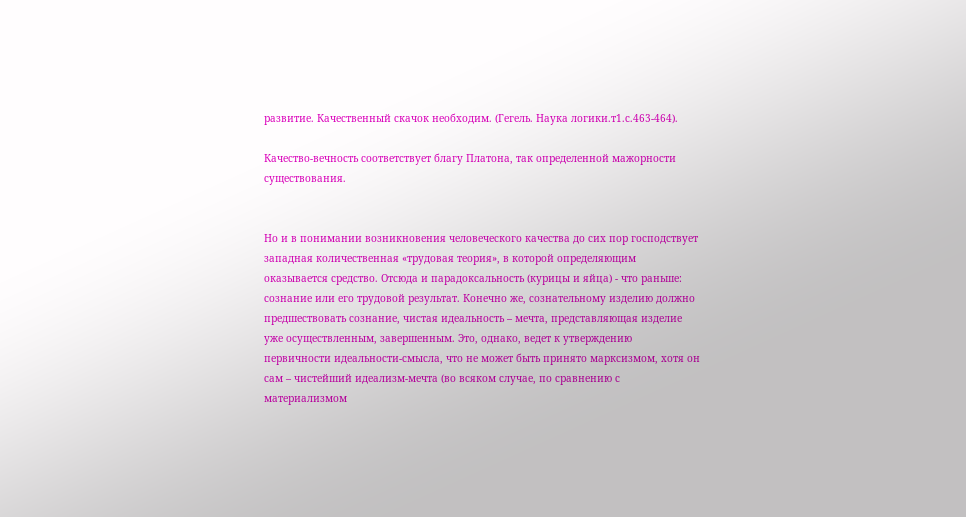развитие. Качественный скачок необходим. (Гегель. Наука логики.т1.с.463-464).

Качество-вечность соответствует благу Платона, так определенной мажорности существования.


Но и в понимании возникновения человеческого качества до сих пор господствует западная количественная «трудовая теория», в которой определяющим оказывается средство. Отсюда и парадоксальность (курицы и яйца) - что раньше: сознание или его трудовой результат. Конечно же, сознательному изделию должно предшествовать сознание, чистая идеальность – мечта, представляющая изделие уже осуществленным, завершенным. Это, однако, ведет к утверждению первичности идеальности-смысла, что не может быть принято марксизмом, хотя он сам – чистейший идеализм-мечта (во всяком случае, по сравнению с материализмом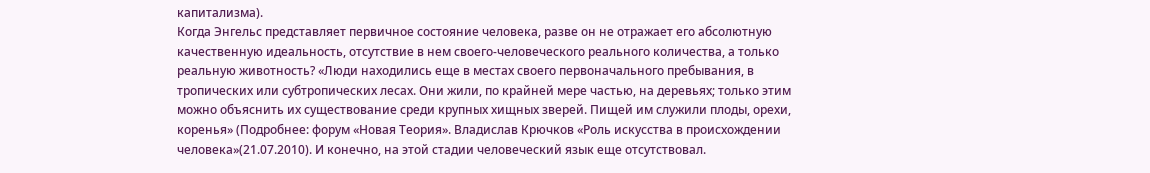капитализма).
Когда Энгельс представляет первичное состояние человека, разве он не отражает его абсолютную качественную идеальность, отсутствие в нем своего-человеческого реального количества, а только реальную животность? «Люди находились еще в местах своего первоначального пребывания, в тропических или субтропических лесах. Они жили, по крайней мере частью, на деревьях; только этим можно объяснить их существование среди крупных хищных зверей. Пищей им служили плоды, орехи, коренья» (Подробнее: форум «Новая Теория». Владислав Крючков «Роль искусства в происхождении человека»(21.07.2010). И конечно, на этой стадии человеческий язык еще отсутствовал.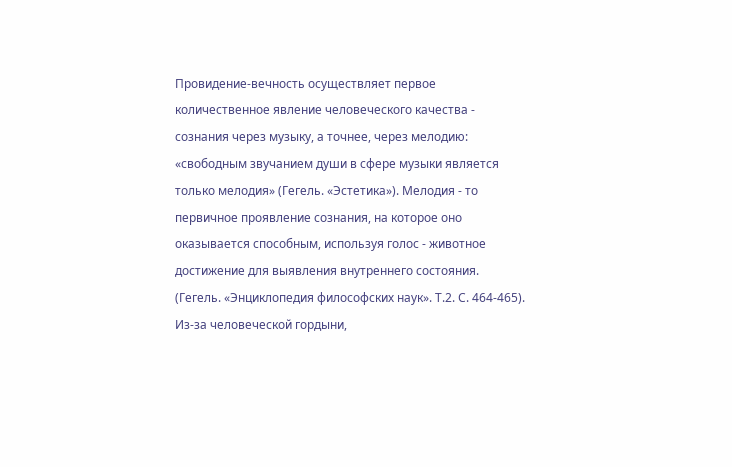Провидение-вечность осуществляет первое количественное явление человеческого качества - сознания через музыку, а точнее, через мелодию: «свободным звучанием души в сфере музыки является только мелодия» (Гегель. «Эстетика»). Мелодия - то первичное проявление сознания, на которое оно оказывается способным, используя голос - животное достижение для выявления внутреннего состояния. (Гегель. «Энциклопедия философских наук». Т.2. С. 464-465).
Из-за человеческой гордыни,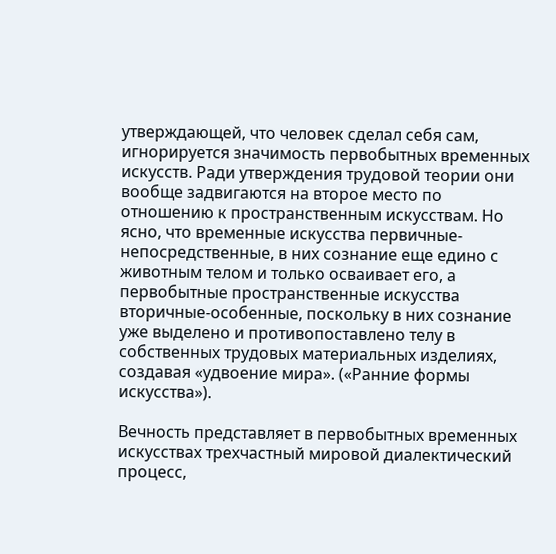утверждающей, что человек сделал себя сам, игнорируется значимость первобытных временных искусств. Ради утверждения трудовой теории они вообще задвигаются на второе место по отношению к пространственным искусствам. Но ясно, что временные искусства первичные-непосредственные, в них сознание еще едино с животным телом и только осваивает его, а первобытные пространственные искусства вторичные-особенные, поскольку в них сознание уже выделено и противопоставлено телу в собственных трудовых материальных изделиях, создавая «удвоение мира». («Ранние формы искусства»).

Вечность представляет в первобытных временных искусствах трехчастный мировой диалектический процесс,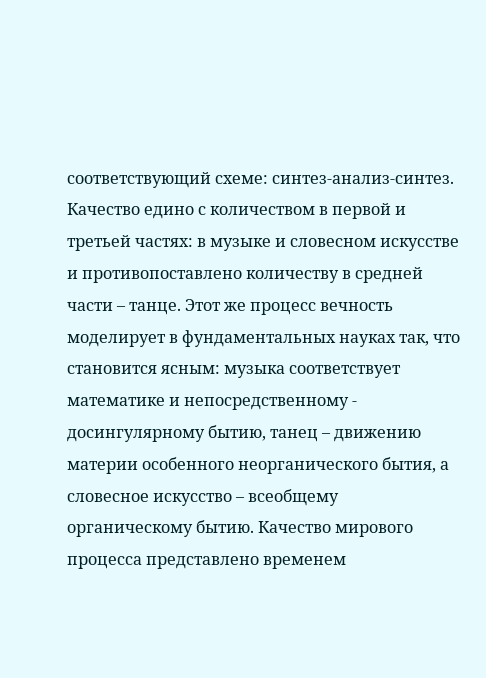соответствующий схеме: синтез-анализ-синтез. Качество едино с количеством в первой и третьей частях: в музыке и словесном искусстве и противопоставлено количеству в средней части – танце. Этот же процесс вечность моделирует в фундаментальных науках так, что становится ясным: музыка соответствует математике и непосредственному - досингулярному бытию, танец – движению материи особенного неорганического бытия, а словесное искусство – всеобщему органическому бытию. Качество мирового процесса представлено временем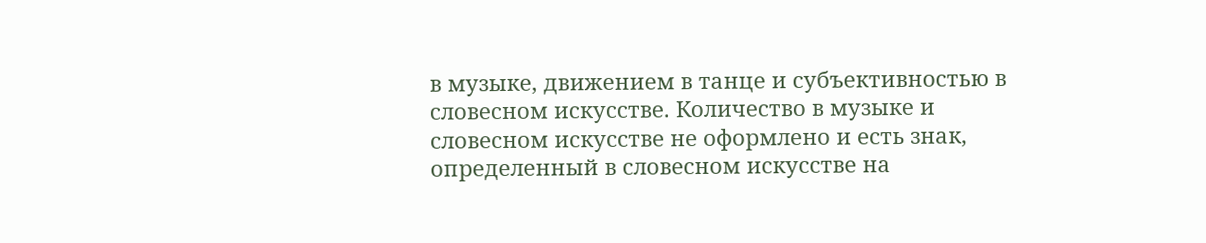в музыке, движением в танце и субъективностью в словесном искусстве. Количество в музыке и словесном искусстве не оформлено и есть знак, определенный в словесном искусстве на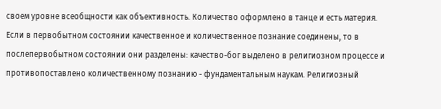своем уровне всеобщности как объективность. Количество оформлено в танце и есть материя.
Если в первобытном состоянии качественное и количественное познание соединены, то в послепервобытном состоянии они разделены: качество-бог выделено в религиозном процессе и противопоставлено количественному познанию - фундаментальным наукам. Религиозный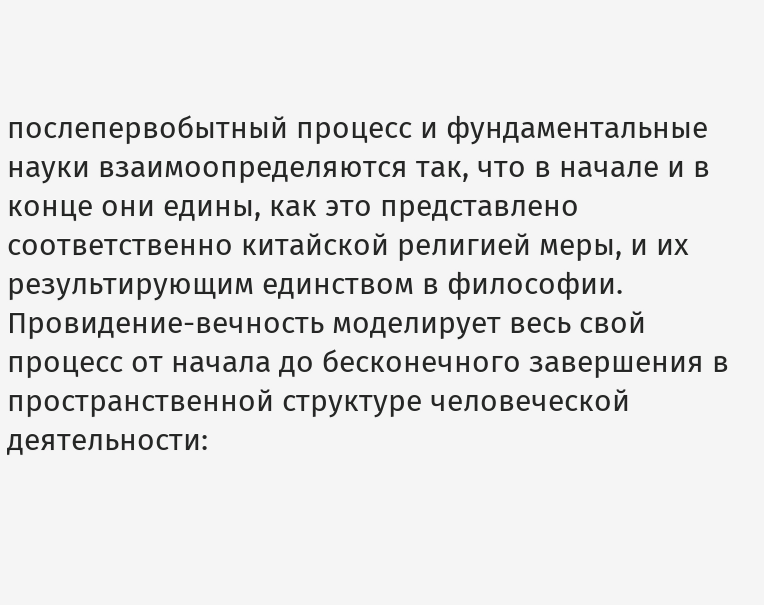послепервобытный процесс и фундаментальные науки взаимоопределяются так, что в начале и в конце они едины, как это представлено соответственно китайской религией меры, и их результирующим единством в философии.
Провидение-вечность моделирует весь свой процесс от начала до бесконечного завершения в пространственной структуре человеческой деятельности: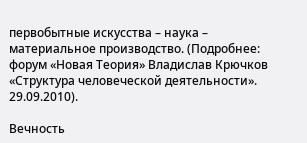первобытные искусства – наука – материальное производство. (Подробнее: форум «Новая Теория» Владислав Крючков «Структура человеческой деятельности». 29.09.2010).

Вечность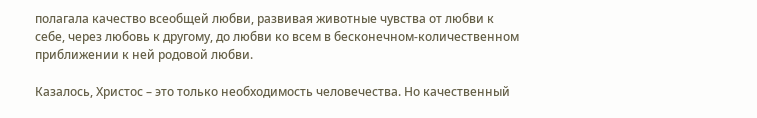полагала качество всеобщей любви, развивая животные чувства от любви к себе, через любовь к другому, до любви ко всем в бесконечном-количественном приближении к ней родовой любви.

Казалось, Христос – это только необходимость человечества. Но качественный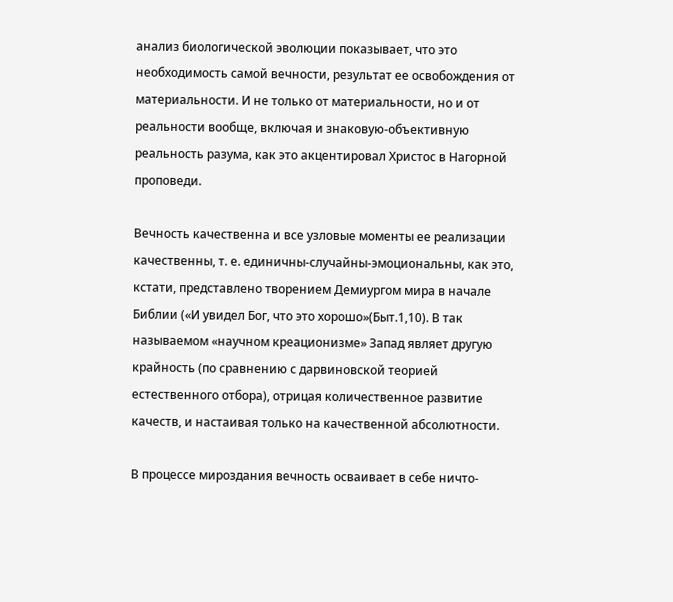анализ биологической эволюции показывает, что это необходимость самой вечности, результат ее освобождения от материальности. И не только от материальности, но и от реальности вообще, включая и знаковую-объективную реальность разума, как это акцентировал Христос в Нагорной проповеди.

Вечность качественна и все узловые моменты ее реализации качественны, т. е. единичны-случайны-эмоциональны, как это, кстати, представлено творением Демиургом мира в начале Библии («И увидел Бог, что это хорошо»(Быт.1,10). В так называемом «научном креационизме» Запад являет другую крайность (по сравнению с дарвиновской теорией естественного отбора), отрицая количественное развитие качеств, и настаивая только на качественной абсолютности.

В процессе мироздания вечность осваивает в себе ничто-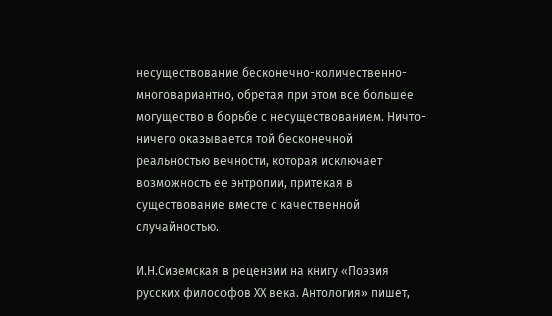несуществование бесконечно-количественно-многовариантно, обретая при этом все большее могущество в борьбе с несуществованием. Ничто-ничего оказывается той бесконечной реальностью вечности, которая исключает возможность ее энтропии, притекая в существование вместе с качественной случайностью.

И.Н.Сиземская в рецензии на книгу «Поэзия русских философов XX века. Антология» пишет,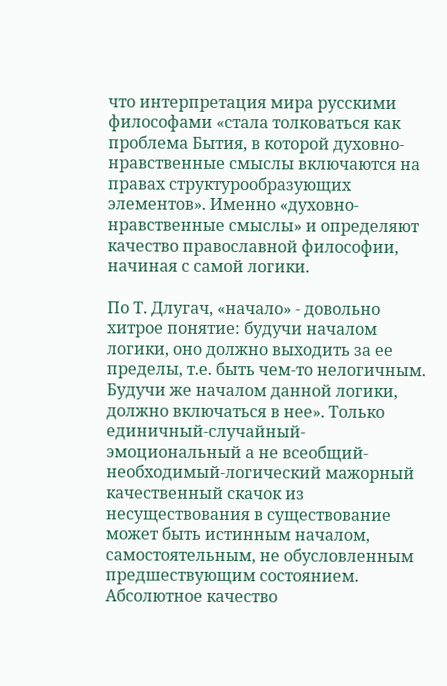что интерпретация мира русскими философами «стала толковаться как проблема Бытия, в которой духовно-нравственные смыслы включаются на правах структурообразующих элементов». Именно «духовно-нравственные смыслы» и определяют качество православной философии, начиная с самой логики.

По Т. Длугач, «начало» - довольно хитрое понятие: будучи началом логики, оно должно выходить за ее пределы, т.е. быть чем-то нелогичным. Будучи же началом данной логики, должно включаться в нее». Только единичный-случайный-эмоциональный а не всеобщий-необходимый-логический мажорный качественный скачок из несуществования в существование может быть истинным началом, самостоятельным, не обусловленным предшествующим состоянием. Абсолютное качество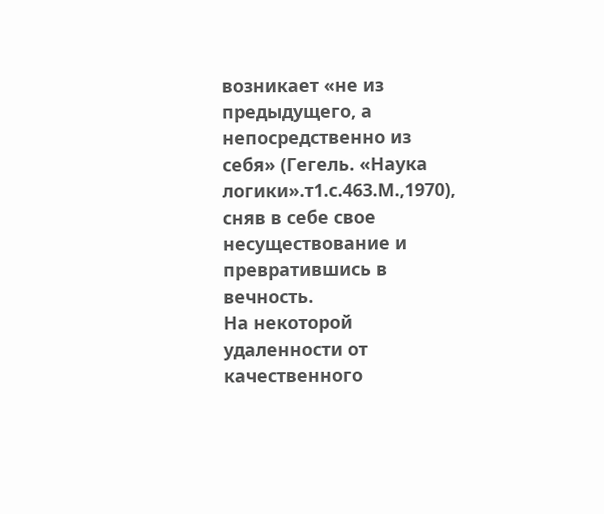возникает «не из предыдущего, а непосредственно из себя» (Гегель. «Наука логики».т1.с.463.М.,1970), сняв в себе свое несуществование и превратившись в вечность.
На некоторой удаленности от качественного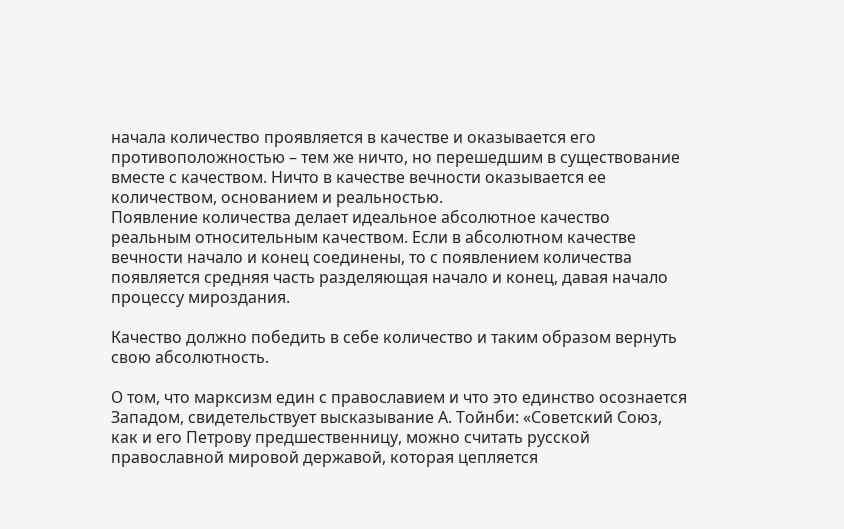начала количество проявляется в качестве и оказывается его противоположностью – тем же ничто, но перешедшим в существование вместе с качеством. Ничто в качестве вечности оказывается ее количеством, основанием и реальностью.
Появление количества делает идеальное абсолютное качество реальным относительным качеством. Если в абсолютном качестве вечности начало и конец соединены, то с появлением количества появляется средняя часть разделяющая начало и конец, давая начало процессу мироздания.

Качество должно победить в себе количество и таким образом вернуть свою абсолютность.

О том, что марксизм един с православием и что это единство осознается Западом, свидетельствует высказывание А. Тойнби: «Советский Союз, как и его Петрову предшественницу, можно считать русской православной мировой державой, которая цепляется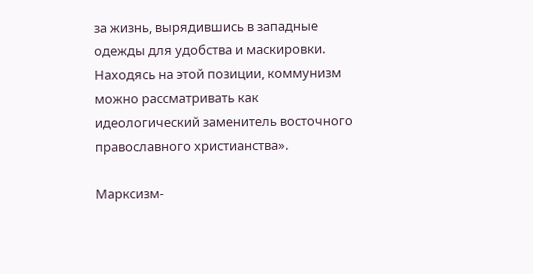за жизнь, вырядившись в западные одежды для удобства и маскировки. Находясь на этой позиции, коммунизм можно рассматривать как идеологический заменитель восточного православного христианства».

Марксизм-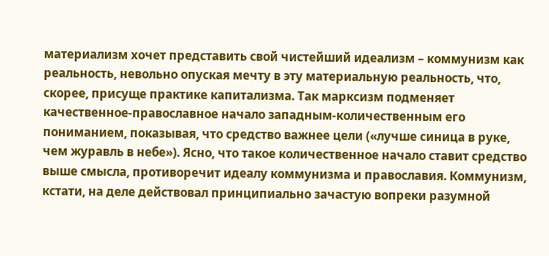материализм хочет представить свой чистейший идеализм – коммунизм как реальность, невольно опуская мечту в эту материальную реальность, что, скорее, присуще практике капитализма. Так марксизм подменяет качественное-православное начало западным-количественным его пониманием, показывая, что средство важнее цели («лучше синица в руке, чем журавль в небе»). Ясно, что такое количественное начало ставит средство выше смысла, противоречит идеалу коммунизма и православия. Коммунизм, кстати, на деле действовал принципиально зачастую вопреки разумной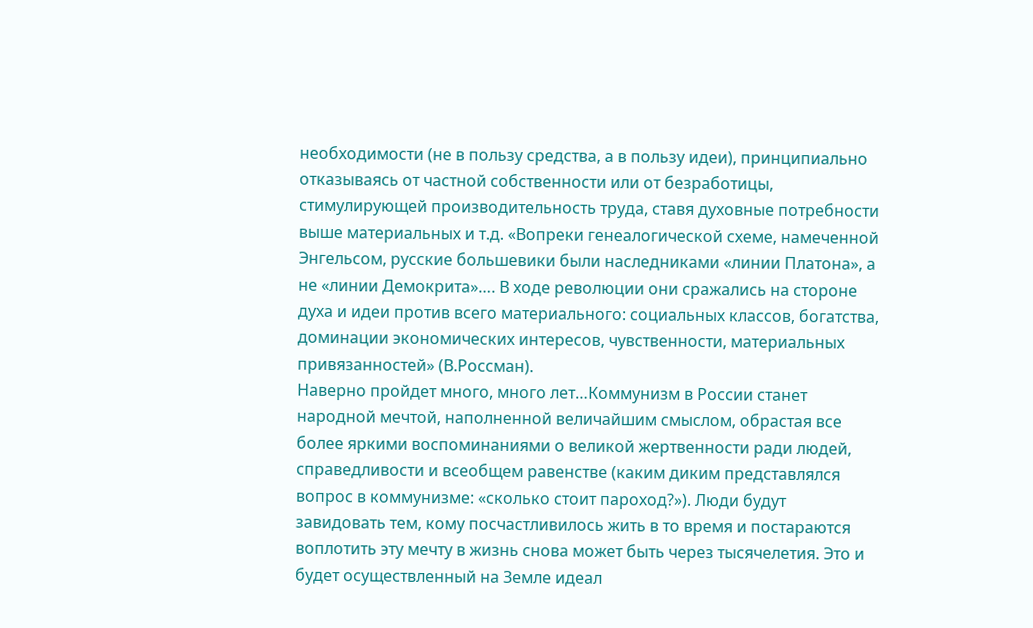необходимости (не в пользу средства, а в пользу идеи), принципиально отказываясь от частной собственности или от безработицы, стимулирующей производительность труда, ставя духовные потребности выше материальных и т.д. «Вопреки генеалогической схеме, намеченной Энгельсом, русские большевики были наследниками «линии Платона», а не «линии Демокрита»…. В ходе революции они сражались на стороне духа и идеи против всего материального: социальных классов, богатства, доминации экономических интересов, чувственности, материальных привязанностей» (В.Россман).
Наверно пройдет много, много лет…Коммунизм в России станет народной мечтой, наполненной величайшим смыслом, обрастая все более яркими воспоминаниями о великой жертвенности ради людей, справедливости и всеобщем равенстве (каким диким представлялся вопрос в коммунизме: «сколько стоит пароход?»). Люди будут завидовать тем, кому посчастливилось жить в то время и постараются воплотить эту мечту в жизнь снова может быть через тысячелетия. Это и будет осуществленный на Земле идеал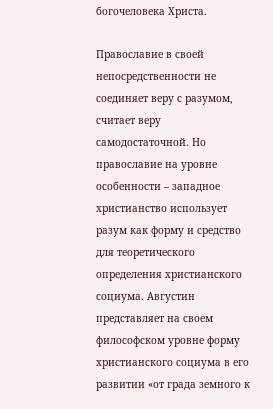богочеловека Христа.

Православие в своей непосредственности не соединяет веру с разумом, считает веру самодостаточной. Но православие на уровне особенности – западное христианство использует разум как форму и средство для теоретического определения христианского социума. Августин представляет на своем философском уровне форму христианского социума в его развитии «от града земного к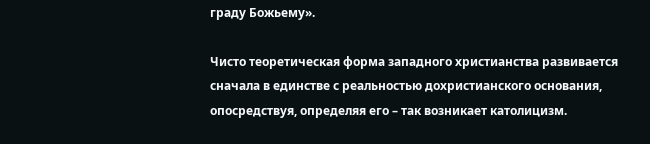граду Божьему».

Чисто теоретическая форма западного христианства развивается сначала в единстве с реальностью дохристианского основания, опосредствуя, определяя его – так возникает католицизм.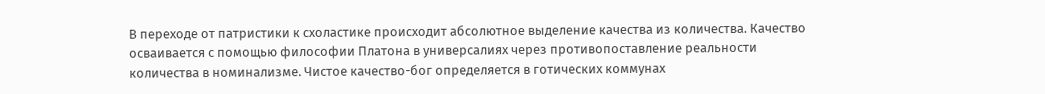В переходе от патристики к схоластике происходит абсолютное выделение качества из количества. Качество осваивается с помощью философии Платона в универсалиях через противопоставление реальности количества в номинализме. Чистое качество-бог определяется в готических коммунах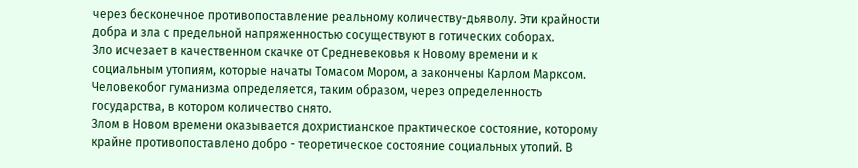через бесконечное противопоставление реальному количеству-дьяволу. Эти крайности добра и зла с предельной напряженностью сосуществуют в готических соборах.
Зло исчезает в качественном скачке от Средневековья к Новому времени и к социальным утопиям, которые начаты Томасом Мором, а закончены Карлом Марксом. Человекобог гуманизма определяется, таким образом, через определенность государства, в котором количество снято.
Злом в Новом времени оказывается дохристианское практическое состояние, которому крайне противопоставлено добро - теоретическое состояние социальных утопий. В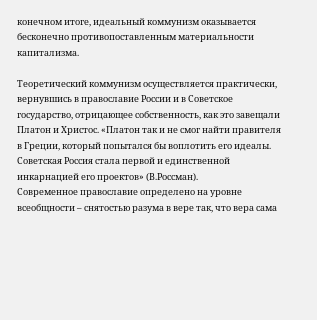конечном итоге, идеальный коммунизм оказывается бесконечно противопоставленным материальности капитализма.

Теоретический коммунизм осуществляется практически, вернувшись в православие России и в Советское государство, отрицающее собственность, как это завещали Платон и Христос. «Платон так и не смог найти правителя в Греции, который попытался бы воплотить его идеалы. Советская Россия стала первой и единственной инкарнацией его проектов» (В.Россман).
Современное православие определено на уровне всеобщности – снятостью разума в вере так, что вера сама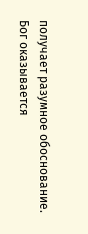получает разумное обоснование. Бог оказывается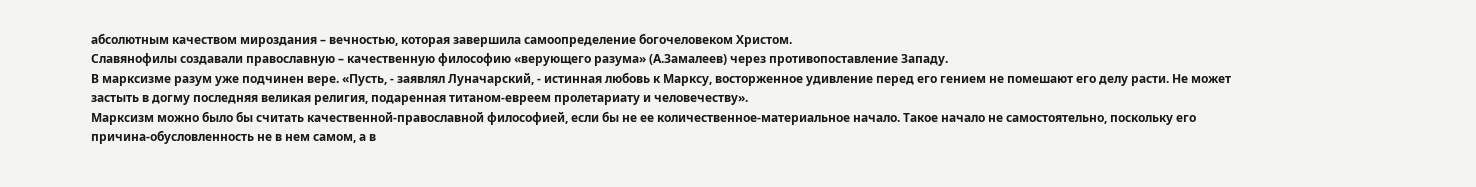абсолютным качеством мироздания – вечностью, которая завершила самоопределение богочеловеком Христом.
Славянофилы создавали православную – качественную философию «верующего разума» (А.Замалеев) через противопоставление Западу.
В марксизме разум уже подчинен вере. «Пусть, - заявлял Луначарский, - истинная любовь к Марксу, восторженное удивление перед его гением не помешают его делу расти. Не может застыть в догму последняя великая религия, подаренная титаном-евреем пролетариату и человечеству».
Марксизм можно было бы считать качественной-православной философией, если бы не ее количественное-материальное начало. Такое начало не самостоятельно, поскольку его причина-обусловленность не в нем самом, а в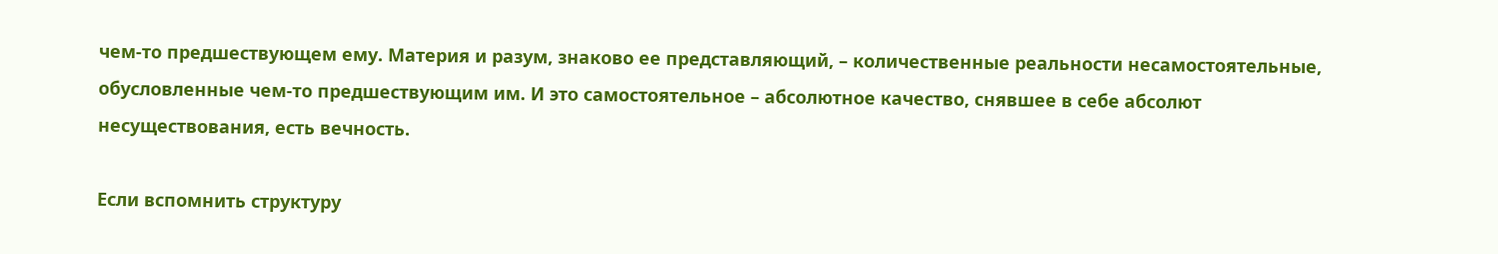чем-то предшествующем ему. Материя и разум, знаково ее представляющий, – количественные реальности несамостоятельные, обусловленные чем-то предшествующим им. И это самостоятельное – абсолютное качество, снявшее в себе абсолют несуществования, есть вечность.

Если вспомнить структуру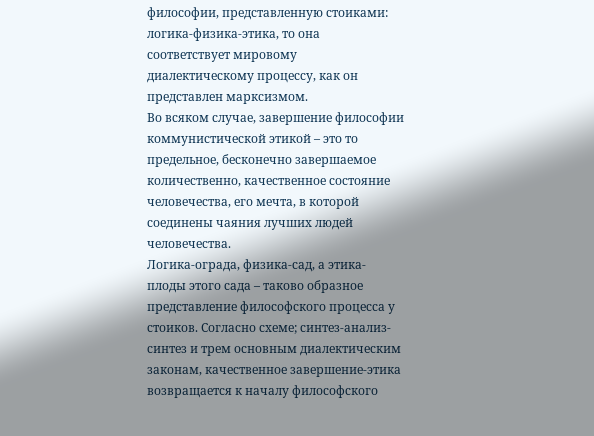философии, представленную стоиками: логика-физика-этика, то она соответствует мировому диалектическому процессу, как он представлен марксизмом.
Во всяком случае, завершение философии коммунистической этикой – это то предельное, бесконечно завершаемое количественно, качественное состояние человечества, его мечта, в которой соединены чаяния лучших людей человечества.
Логика-ограда, физика-сад, а этика-плоды этого сада – таково образное представление философского процесса у стоиков. Согласно схеме; синтез-анализ-синтез и трем основным диалектическим законам, качественное завершение-этика возвращается к началу философского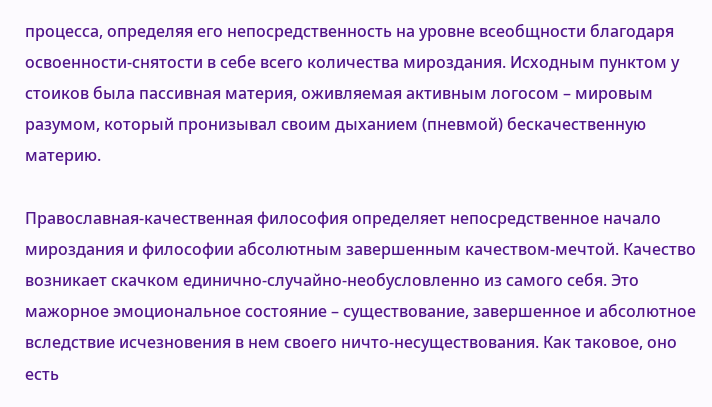процесса, определяя его непосредственность на уровне всеобщности благодаря освоенности-снятости в себе всего количества мироздания. Исходным пунктом у стоиков была пассивная материя, оживляемая активным логосом – мировым разумом, который пронизывал своим дыханием (пневмой) бескачественную материю.

Православная-качественная философия определяет непосредственное начало мироздания и философии абсолютным завершенным качеством-мечтой. Качество возникает скачком единично-случайно-необусловленно из самого себя. Это мажорное эмоциональное состояние – существование, завершенное и абсолютное вследствие исчезновения в нем своего ничто-несуществования. Как таковое, оно есть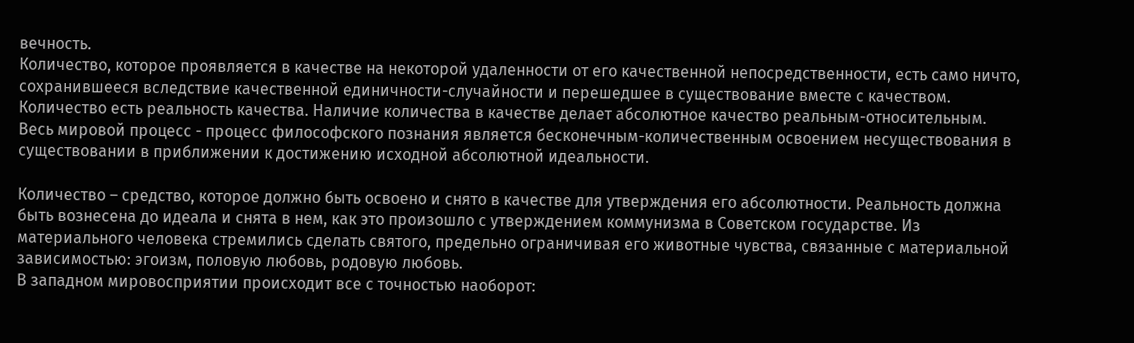вечность.
Количество, которое проявляется в качестве на некоторой удаленности от его качественной непосредственности, есть само ничто, сохранившееся вследствие качественной единичности-случайности и перешедшее в существование вместе с качеством. Количество есть реальность качества. Наличие количества в качестве делает абсолютное качество реальным-относительным.
Весь мировой процесс - процесс философского познания является бесконечным-количественным освоением несуществования в существовании в приближении к достижению исходной абсолютной идеальности.

Количество – средство, которое должно быть освоено и снято в качестве для утверждения его абсолютности. Реальность должна быть вознесена до идеала и снята в нем, как это произошло с утверждением коммунизма в Советском государстве. Из материального человека стремились сделать святого, предельно ограничивая его животные чувства, связанные с материальной зависимостью: эгоизм, половую любовь, родовую любовь.
В западном мировосприятии происходит все с точностью наоборот: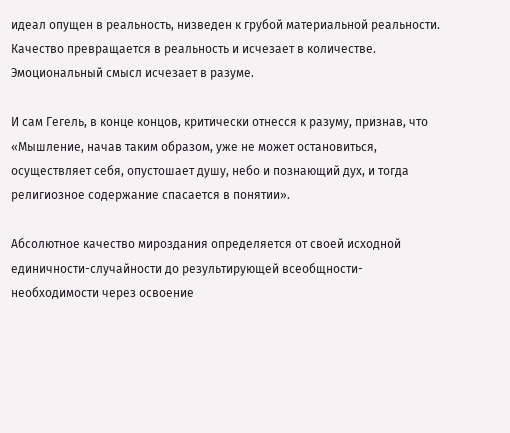идеал опущен в реальность, низведен к грубой материальной реальности. Качество превращается в реальность и исчезает в количестве. Эмоциональный смысл исчезает в разуме.

И сам Гегель, в конце концов, критически отнесся к разуму, признав, что «Мышление, начав таким образом, уже не может остановиться, осуществляет себя, опустошает душу, небо и познающий дух, и тогда религиозное содержание спасается в понятии».

Абсолютное качество мироздания определяется от своей исходной единичности-случайности до результирующей всеобщности-необходимости через освоение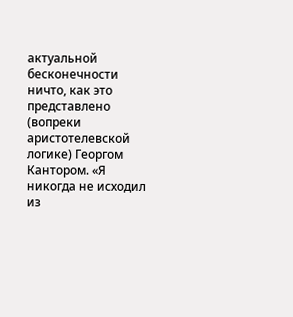актуальной бесконечности ничто, как это представлено (вопреки аристотелевской логике) Георгом Кантором. «Я никогда не исходил из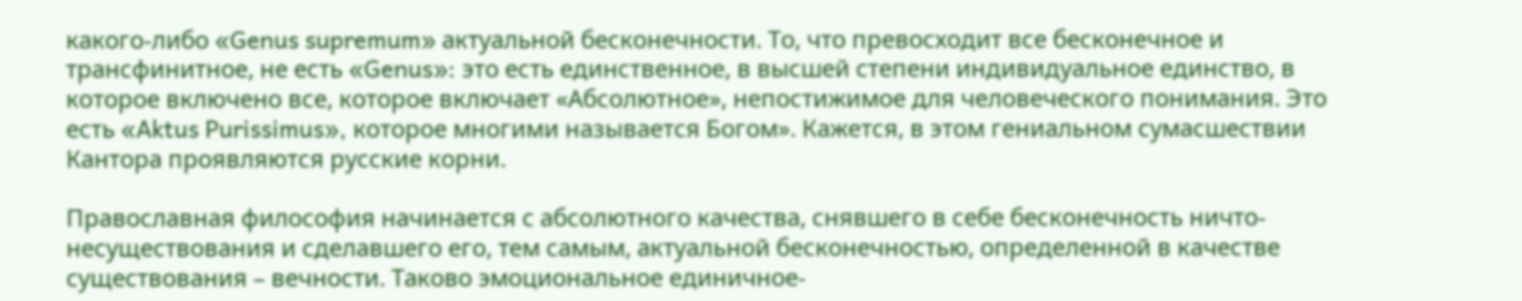какого-либо «Genus supremum» актуальной бесконечности. То, что превосходит все бесконечное и трансфинитное, не есть «Genus»: это есть единственное, в высшей степени индивидуальное единство, в которое включено все, которое включает «Абсолютное», непостижимое для человеческого понимания. Это есть «Aktus Purissimus», которое многими называется Богом». Кажется, в этом гениальном сумасшествии Кантора проявляются русские корни.

Православная философия начинается с абсолютного качества, снявшего в себе бесконечность ничто-несуществования и сделавшего его, тем самым, актуальной бесконечностью, определенной в качестве существования – вечности. Таково эмоциональное единичное-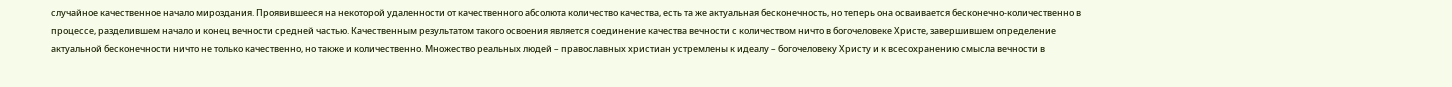случайное качественное начало мироздания. Проявившееся на некоторой удаленности от качественного абсолюта количество качества, есть та же актуальная бесконечность, но теперь она осваивается бесконечно-количественно в процессе, разделившем начало и конец вечности средней частью. Качественным результатом такого освоения является соединение качества вечности с количеством ничто в богочеловеке Христе, завершившем определение актуальной бесконечности ничто не только качественно, но также и количественно. Множество реальных людей – православных христиан устремлены к идеалу – богочеловеку Христу и к всесохранению смысла вечности в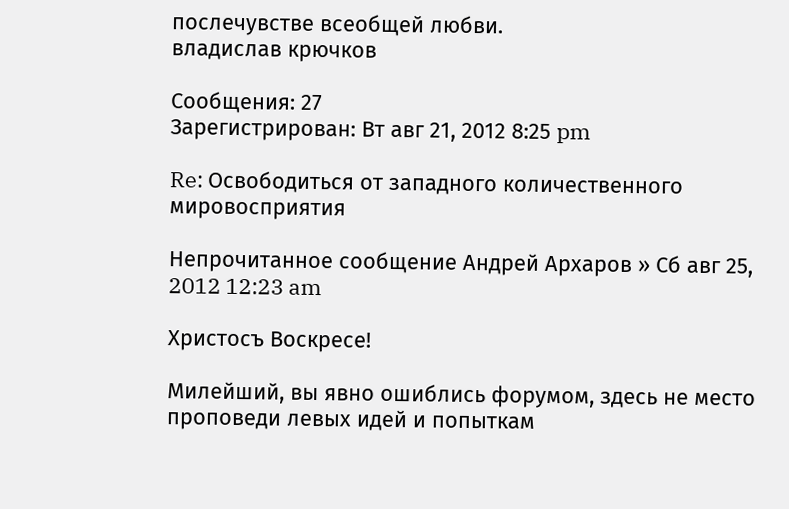послечувстве всеобщей любви.
владислав крючков

Сообщения: 27
Зарегистрирован: Вт авг 21, 2012 8:25 pm

Re: Освободиться от западного количественного мировосприятия

Непрочитанное сообщение Андрей Архаров » Сб авг 25, 2012 12:23 am

Христосъ Воскресе!

Милейший, вы явно ошиблись форумом, здесь не место проповеди левых идей и попыткам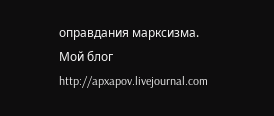оправдания марксизма.
Мой блог http://apxapov.livejournal.com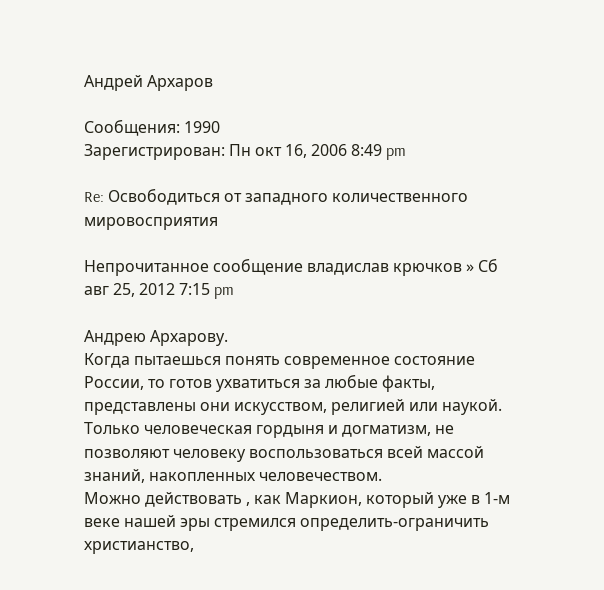Андрей Архаров

Сообщения: 1990
Зарегистрирован: Пн окт 16, 2006 8:49 pm

Re: Освободиться от западного количественного мировосприятия

Непрочитанное сообщение владислав крючков » Сб авг 25, 2012 7:15 pm

Андрею Архарову.
Когда пытаешься понять современное состояние России, то готов ухватиться за любые факты, представлены они искусством, религией или наукой. Только человеческая гордыня и догматизм, не позволяют человеку воспользоваться всей массой знаний, накопленных человечеством.
Можно действовать , как Маркион, который уже в 1-м веке нашей эры стремился определить-ограничить христианство,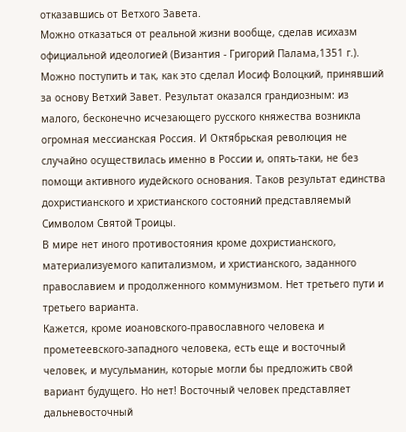отказавшись от Ветхого Завета.
Можно отказаться от реальной жизни вообще, сделав исихазм официальной идеологией (Византия - Григорий Палама,1351 г.).
Можно поступить и так, как это сделал Иосиф Волоцкий, принявший за основу Ветхий Завет. Результат оказался грандиозным: из малого, бесконечно исчезающего русского княжества возникла огромная мессианская Россия. И Октябрьская революция не случайно осуществилась именно в России и, опять-таки, не без помощи активного иудейского основания. Таков результат единства дохристианского и христианского состояний представляемый Символом Святой Троицы.
В мире нет иного противостояния кроме дохристианского, материализуемого капитализмом, и христианского, заданного православием и продолженного коммунизмом. Нет третьего пути и третьего варианта.
Кажется, кроме иоановского-православного человека и прометеевского-западного человека, есть еще и восточный человек, и мусульманин, которые могли бы предложить свой вариант будущего. Но нет! Восточный человек представляет дальневосточный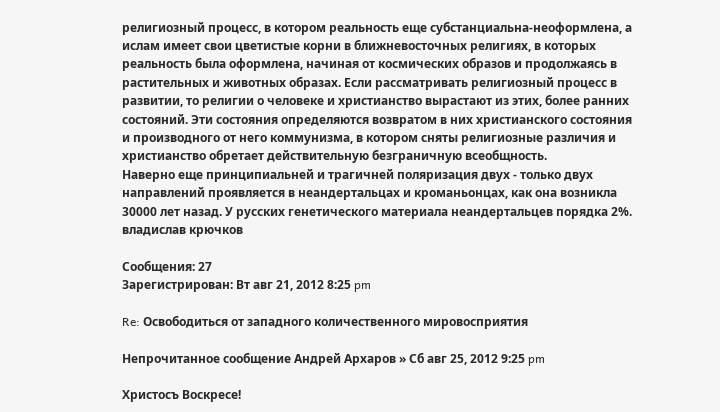религиозный процесс, в котором реальность еще субстанциальна-неоформлена, а ислам имеет свои цветистые корни в ближневосточных религиях, в которых реальность была оформлена, начиная от космических образов и продолжаясь в растительных и животных образах. Если рассматривать религиозный процесс в развитии, то религии о человеке и христианство вырастают из этих, более ранних состояний. Эти состояния определяются возвратом в них христианского состояния и производного от него коммунизма, в котором сняты религиозные различия и христианство обретает действительную безграничную всеобщность.
Наверно еще принципиальней и трагичней поляризация двух - только двух направлений проявляется в неандертальцах и кроманьонцах, как она возникла 30000 лет назад. У русских генетического материала неандертальцев порядка 2%.
владислав крючков

Сообщения: 27
Зарегистрирован: Вт авг 21, 2012 8:25 pm

Re: Освободиться от западного количественного мировосприятия

Непрочитанное сообщение Андрей Архаров » Сб авг 25, 2012 9:25 pm

Христосъ Воскресе!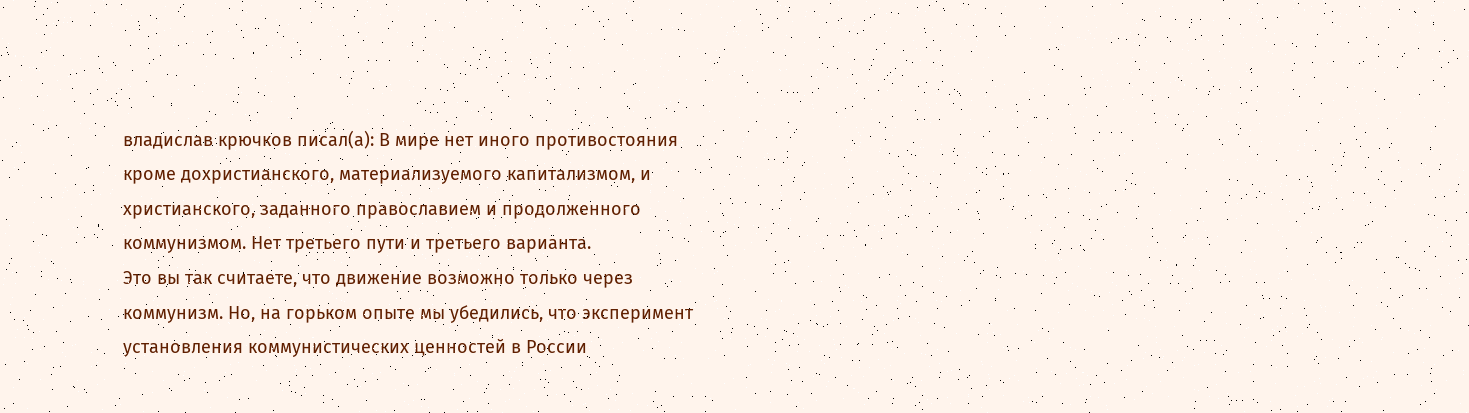владислав крючков писал(а): В мире нет иного противостояния кроме дохристианского, материализуемого капитализмом, и христианского, заданного православием и продолженного коммунизмом. Нет третьего пути и третьего варианта.
Это вы так считаете, что движение возможно только через коммунизм. Но, на горьком опыте мы убедились, что эксперимент установления коммунистических ценностей в России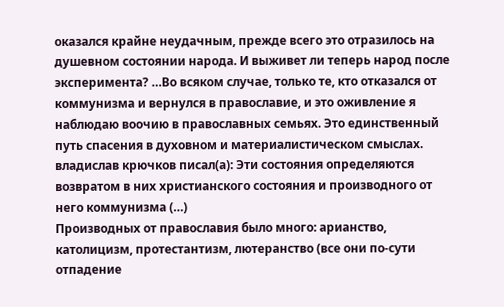оказался крайне неудачным, прежде всего это отразилось на душевном состоянии народа. И выживет ли теперь народ после эксперимента? …Во всяком случае, только те, кто отказался от коммунизма и вернулся в православие, и это оживление я наблюдаю воочию в православных семьях. Это единственный путь спасения в духовном и материалистическом смыслах.
владислав крючков писал(а): Эти состояния определяются возвратом в них христианского состояния и производного от него коммунизма (…)
Производных от православия было много: арианство, католицизм, протестантизм, лютеранство (все они по-сути отпадение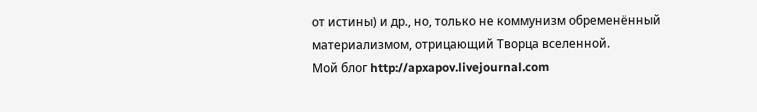от истины) и др., но, только не коммунизм обременённый материализмом, отрицающий Творца вселенной.
Мой блог http://apxapov.livejournal.com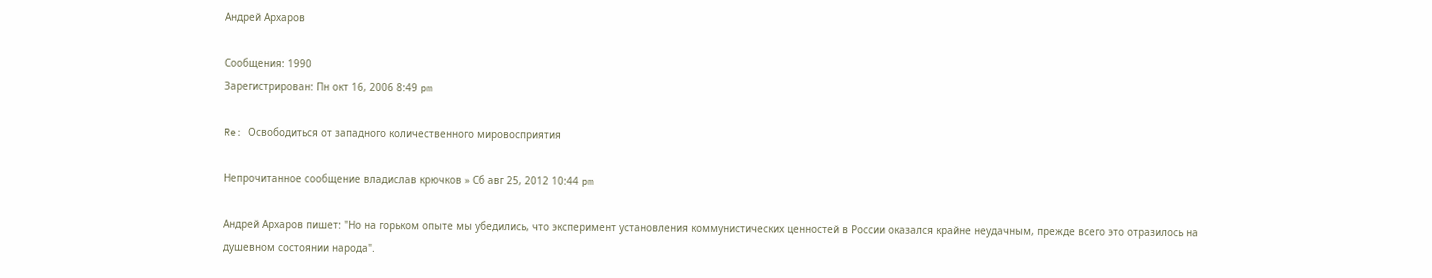Андрей Архаров

Сообщения: 1990
Зарегистрирован: Пн окт 16, 2006 8:49 pm

Re: Освободиться от западного количественного мировосприятия

Непрочитанное сообщение владислав крючков » Сб авг 25, 2012 10:44 pm

Андрей Архаров пишет: "Но на горьком опыте мы убедились, что эксперимент установления коммунистических ценностей в России оказался крайне неудачным, прежде всего это отразилось на душевном состоянии народа".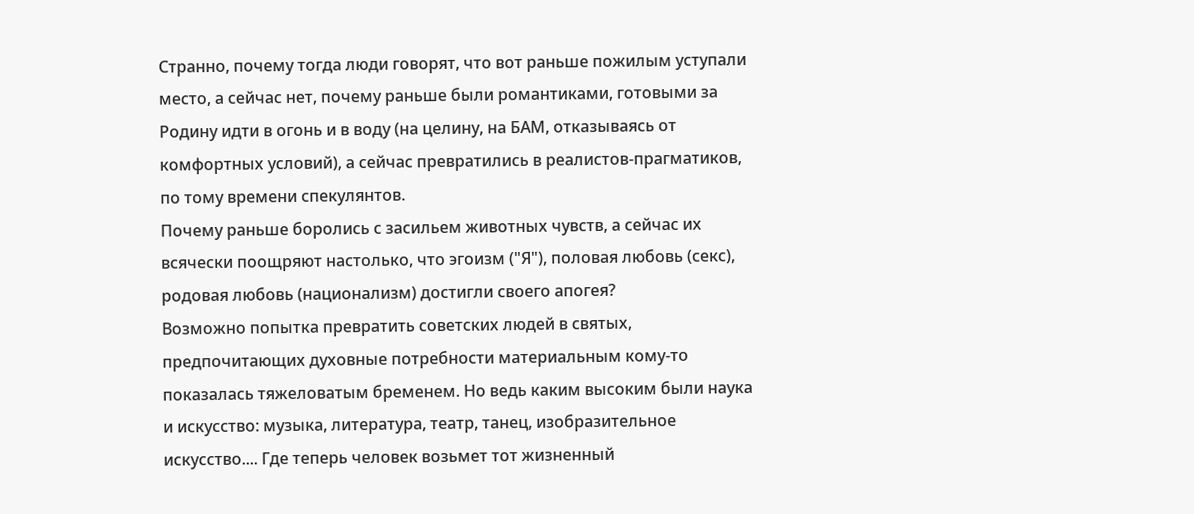Странно, почему тогда люди говорят, что вот раньше пожилым уступали место, а сейчас нет, почему раньше были романтиками, готовыми за Родину идти в огонь и в воду (на целину, на БАМ, отказываясь от комфортных условий), а сейчас превратились в реалистов-прагматиков, по тому времени спекулянтов.
Почему раньше боролись с засильем животных чувств, а сейчас их всячески поощряют настолько, что эгоизм ("Я"), половая любовь (секс), родовая любовь (национализм) достигли своего апогея?
Возможно попытка превратить советских людей в святых, предпочитающих духовные потребности материальным кому-то показалась тяжеловатым бременем. Но ведь каким высоким были наука и искусство: музыка, литература, театр, танец, изобразительное искусство.... Где теперь человек возьмет тот жизненный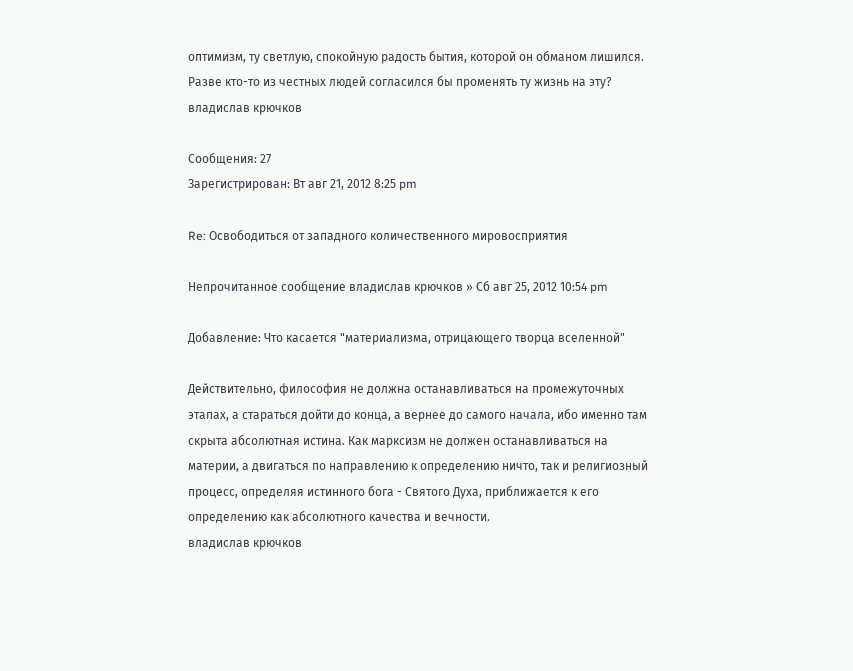оптимизм, ту светлую, спокойную радость бытия, которой он обманом лишился. Разве кто-то из честных людей согласился бы променять ту жизнь на эту?
владислав крючков

Сообщения: 27
Зарегистрирован: Вт авг 21, 2012 8:25 pm

Re: Освободиться от западного количественного мировосприятия

Непрочитанное сообщение владислав крючков » Сб авг 25, 2012 10:54 pm

Добавление: Что касается "материализма, отрицающего творца вселенной"

Действительно, философия не должна останавливаться на промежуточных этапах, а стараться дойти до конца, а вернее до самого начала, ибо именно там скрыта абсолютная истина. Как марксизм не должен останавливаться на материи, а двигаться по направлению к определению ничто, так и религиозный процесс, определяя истинного бога - Святого Духа, приближается к его определению как абсолютного качества и вечности.
владислав крючков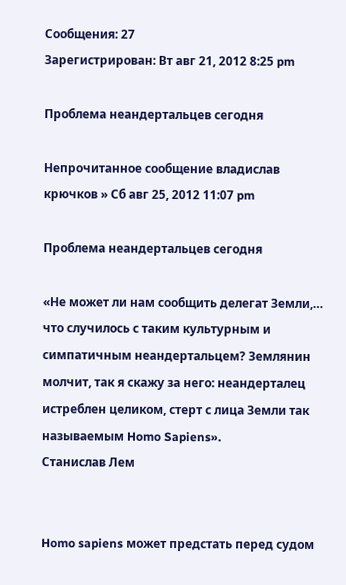Сообщения: 27
Зарегистрирован: Вт авг 21, 2012 8:25 pm

Проблема неандертальцев сегодня

Непрочитанное сообщение владислав крючков » Сб авг 25, 2012 11:07 pm

Проблема неандертальцев сегодня

«Не может ли нам сообщить делегат Земли,… что случилось с таким культурным и симпатичным неандертальцем? Землянин молчит, так я скажу за него: неандерталец истреблен целиком, стерт с лица Земли так называемым Homo Sapiens».
Станислав Лем


Homo sapiens может предстать перед судом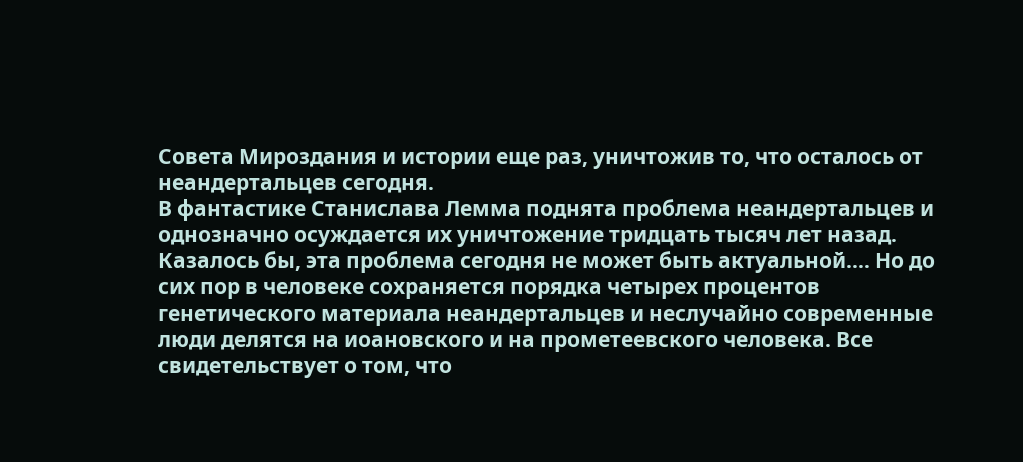Совета Мироздания и истории еще раз, уничтожив то, что осталось от неандертальцев сегодня.
В фантастике Станислава Лемма поднята проблема неандертальцев и однозначно осуждается их уничтожение тридцать тысяч лет назад. Казалось бы, эта проблема сегодня не может быть актуальной.… Но до сих пор в человеке сохраняется порядка четырех процентов генетического материала неандертальцев и неслучайно современные люди делятся на иоановского и на прометеевского человека. Все свидетельствует о том, что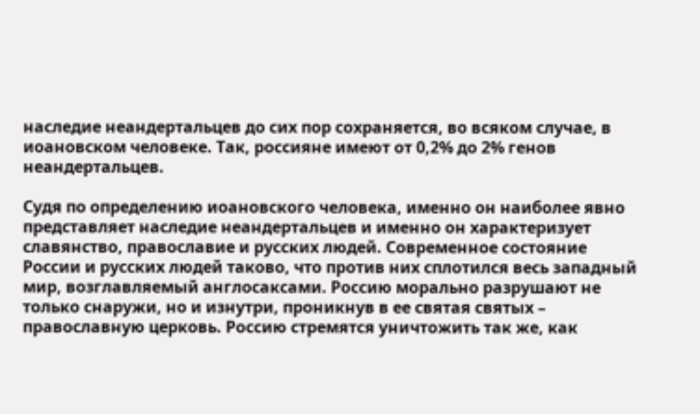наследие неандертальцев до сих пор сохраняется, во всяком случае, в иоановском человеке. Так, россияне имеют от 0,2% до 2% генов неандертальцев.

Судя по определению иоановского человека, именно он наиболее явно представляет наследие неандертальцев и именно он характеризует славянство, православие и русских людей. Современное состояние России и русских людей таково, что против них сплотился весь западный мир, возглавляемый англосаксами. Россию морально разрушают не только снаружи, но и изнутри, проникнув в ее святая святых – православную церковь. Россию стремятся уничтожить так же, как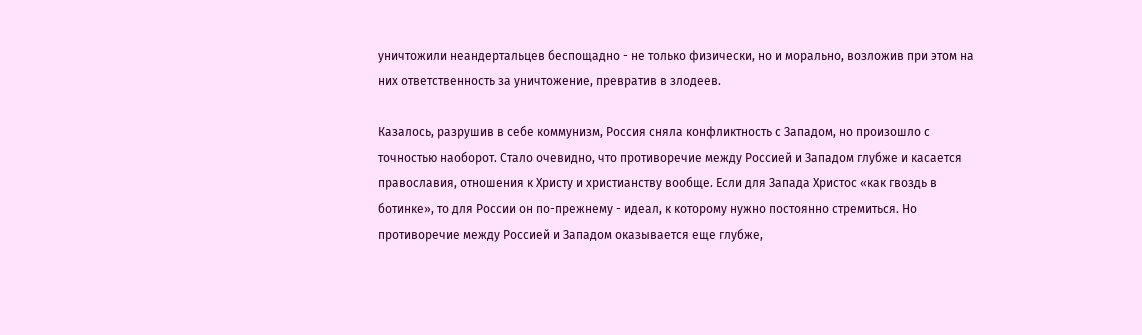уничтожили неандертальцев беспощадно - не только физически, но и морально, возложив при этом на них ответственность за уничтожение, превратив в злодеев.

Казалось, разрушив в себе коммунизм, Россия сняла конфликтность с Западом, но произошло с точностью наоборот. Стало очевидно, что противоречие между Россией и Западом глубже и касается православия, отношения к Христу и христианству вообще. Если для Запада Христос «как гвоздь в ботинке», то для России он по-прежнему - идеал, к которому нужно постоянно стремиться. Но противоречие между Россией и Западом оказывается еще глубже,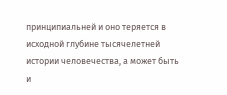принципиальней и оно теряется в исходной глубине тысячелетней истории человечества, а может быть и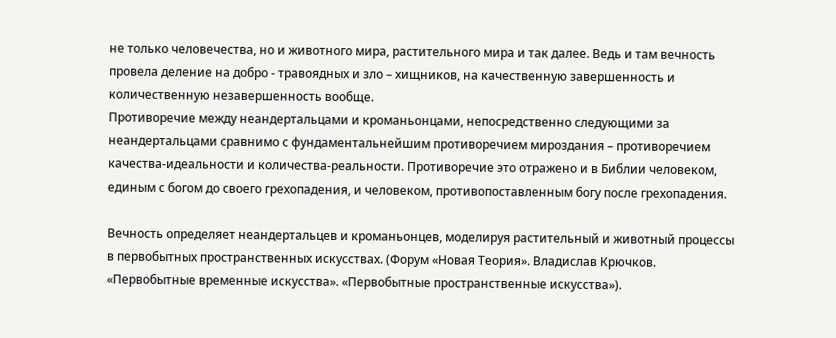не только человечества, но и животного мира, растительного мира и так далее. Ведь и там вечность провела деление на добро - травоядных и зло – хищников, на качественную завершенность и количественную незавершенность вообще.
Противоречие между неандертальцами и кроманьонцами, непосредственно следующими за неандертальцами сравнимо с фундаментальнейшим противоречием мироздания – противоречием качества-идеальности и количества-реальности. Противоречие это отражено и в Библии человеком, единым с богом до своего грехопадения, и человеком, противопоставленным богу после грехопадения.

Вечность определяет неандертальцев и кроманьонцев, моделируя растительный и животный процессы в первобытных пространственных искусствах. (Форум «Новая Теория». Владислав Крючков. «Первобытные временные искусства». «Первобытные пространственные искусства»).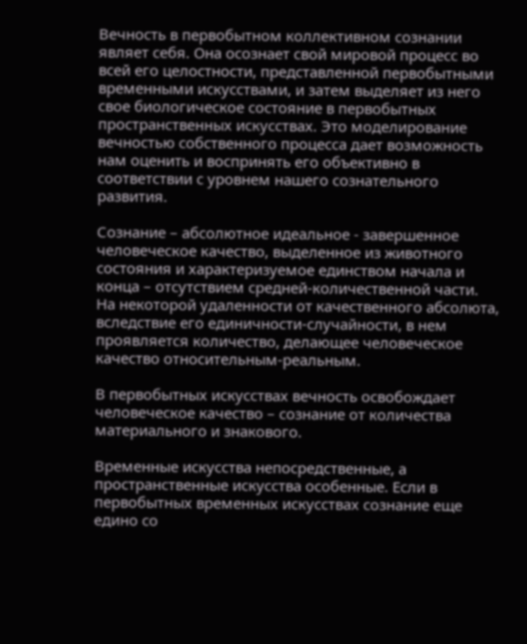Вечность в первобытном коллективном сознании являет себя. Она осознает свой мировой процесс во всей его целостности, представленной первобытными временными искусствами, и затем выделяет из него свое биологическое состояние в первобытных пространственных искусствах. Это моделирование вечностью собственного процесса дает возможность нам оценить и воспринять его объективно в соответствии с уровнем нашего сознательного развития.

Сознание – абсолютное идеальное - завершенное человеческое качество, выделенное из животного состояния и характеризуемое единством начала и конца – отсутствием средней-количественной части.
На некоторой удаленности от качественного абсолюта, вследствие его единичности-случайности, в нем проявляется количество, делающее человеческое качество относительным-реальным.

В первобытных искусствах вечность освобождает человеческое качество – сознание от количества материального и знакового.

Временные искусства непосредственные, а пространственные искусства особенные. Если в первобытных временных искусствах сознание еще едино со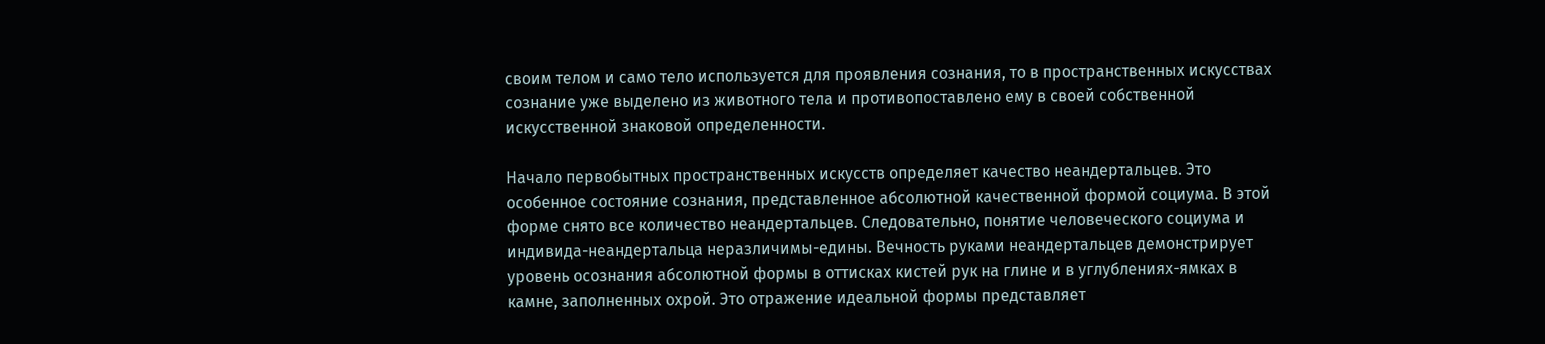своим телом и само тело используется для проявления сознания, то в пространственных искусствах сознание уже выделено из животного тела и противопоставлено ему в своей собственной искусственной знаковой определенности.

Начало первобытных пространственных искусств определяет качество неандертальцев. Это особенное состояние сознания, представленное абсолютной качественной формой социума. В этой форме снято все количество неандертальцев. Следовательно, понятие человеческого социума и индивида-неандертальца неразличимы-едины. Вечность руками неандертальцев демонстрирует уровень осознания абсолютной формы в оттисках кистей рук на глине и в углублениях-ямках в камне, заполненных охрой. Это отражение идеальной формы представляет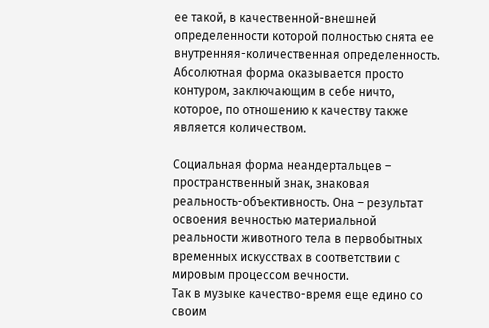ее такой, в качественной-внешней определенности которой полностью снята ее внутренняя-количественная определенность. Абсолютная форма оказывается просто контуром, заключающим в себе ничто, которое, по отношению к качеству также является количеством.

Социальная форма неандертальцев – пространственный знак, знаковая реальность-объективность. Она – результат освоения вечностью материальной реальности животного тела в первобытных временных искусствах в соответствии с мировым процессом вечности.
Так в музыке качество-время еще едино со своим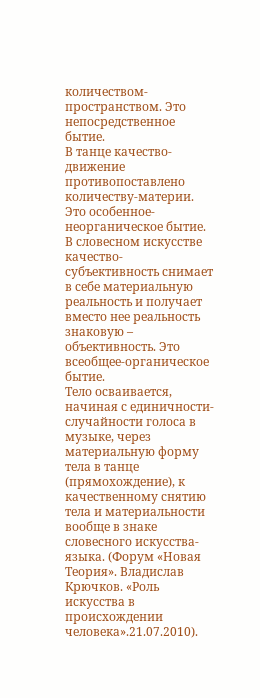количеством-пространством. Это непосредственное бытие.
В танце качество-движение противопоставлено количеству-материи. Это особенное-неорганическое бытие.
В словесном искусстве качество-субъективность снимает в себе материальную реальность и получает вместо нее реальность знаковую – объективность. Это всеобщее-органическое бытие.
Тело осваивается, начиная с единичности-случайности голоса в музыке, через материальную форму тела в танце (прямохождение), к качественному снятию тела и материальности вообще в знаке словесного искусства-языка. (Форум «Новая Теория». Владислав Крючков. «Роль искусства в происхождении человека».21.07.2010).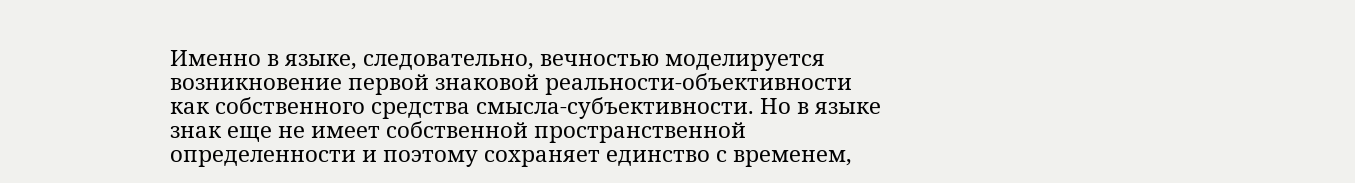Именно в языке, следовательно, вечностью моделируется возникновение первой знаковой реальности-объективности как собственного средства смысла-субъективности. Но в языке знак еще не имеет собственной пространственной определенности и поэтому сохраняет единство с временем,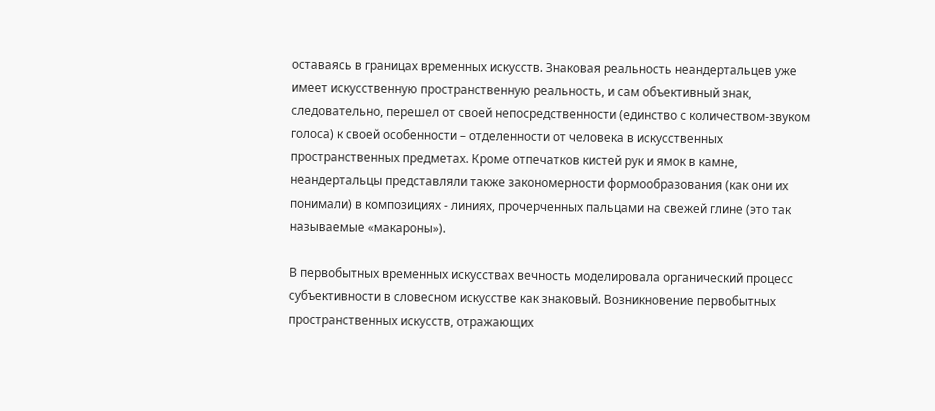оставаясь в границах временных искусств. Знаковая реальность неандертальцев уже имеет искусственную пространственную реальность, и сам объективный знак, следовательно, перешел от своей непосредственности (единство с количеством-звуком голоса) к своей особенности – отделенности от человека в искусственных пространственных предметах. Кроме отпечатков кистей рук и ямок в камне, неандертальцы представляли также закономерности формообразования (как они их понимали) в композициях - линиях, прочерченных пальцами на свежей глине (это так называемые «макароны»).

В первобытных временных искусствах вечность моделировала органический процесс субъективности в словесном искусстве как знаковый. Возникновение первобытных пространственных искусств, отражающих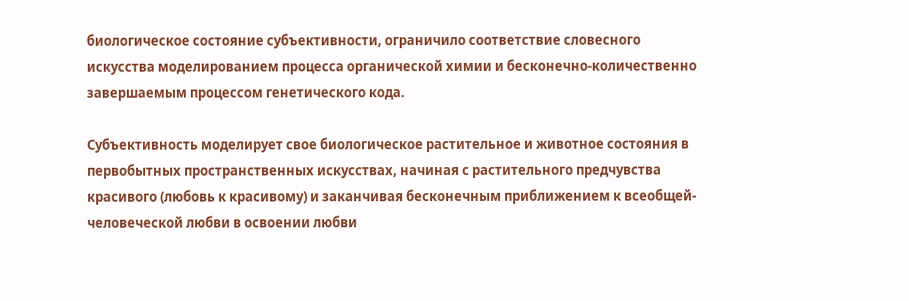биологическое состояние субъективности, ограничило соответствие словесного искусства моделированием процесса органической химии и бесконечно-количественно завершаемым процессом генетического кода.

Субъективность моделирует свое биологическое растительное и животное состояния в первобытных пространственных искусствах, начиная с растительного предчувства красивого (любовь к красивому) и заканчивая бесконечным приближением к всеобщей-человеческой любви в освоении любви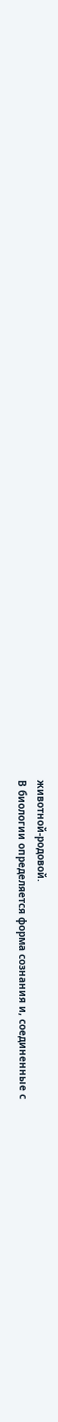животной-родовой.
В биологии определяется форма сознания и, соединенные с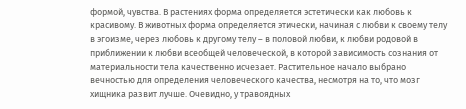формой, чувства. В растениях форма определяется эстетически как любовь к красивому. В животных форма определяется этически, начиная с любви к своему телу в эгоизме, через любовь к другому телу – в половой любви, к любви родовой в приближении к любви всеобщей человеческой, в которой зависимость сознания от материальности тела качественно исчезает. Растительное начало выбрано вечностью для определения человеческого качества, несмотря на то, что мозг хищника развит лучше. Очевидно, у травоядных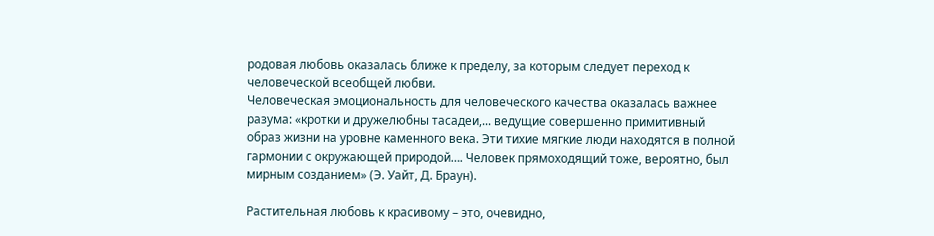родовая любовь оказалась ближе к пределу, за которым следует переход к человеческой всеобщей любви.
Человеческая эмоциональность для человеческого качества оказалась важнее разума: «кротки и дружелюбны тасадеи,... ведущие совершенно примитивный образ жизни на уровне каменного века. Эти тихие мягкие люди находятся в полной гармонии с окружающей природой…. Человек прямоходящий тоже, вероятно, был мирным созданием» (Э. Уайт, Д. Браун).

Растительная любовь к красивому – это, очевидно,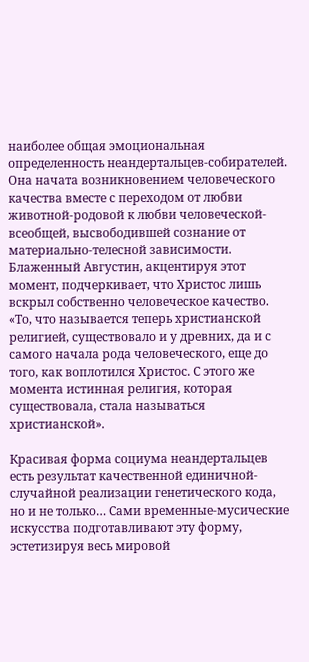наиболее общая эмоциональная определенность неандертальцев-собирателей. Она начата возникновением человеческого качества вместе с переходом от любви животной-родовой к любви человеческой-всеобщей, высвободившей сознание от материально-телесной зависимости. Блаженный Августин, акцентируя этот момент, подчеркивает, что Христос лишь вскрыл собственно человеческое качество. «То, что называется теперь христианской религией, существовало и у древних, да и с самого начала рода человеческого, еще до того, как воплотился Христос. С этого же момента истинная религия, которая существовала, стала называться христианской».

Красивая форма социума неандертальцев есть результат качественной единичной-случайной реализации генетического кода, но и не только… Сами временные-мусические искусства подготавливают эту форму, эстетизируя весь мировой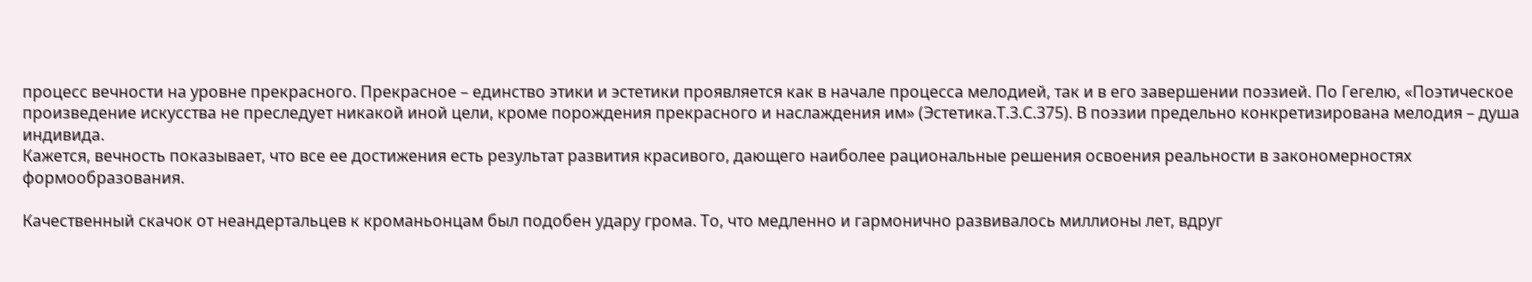процесс вечности на уровне прекрасного. Прекрасное – единство этики и эстетики проявляется как в начале процесса мелодией, так и в его завершении поэзией. По Гегелю, «Поэтическое произведение искусства не преследует никакой иной цели, кроме порождения прекрасного и наслаждения им» (Эстетика.Т.3.С.375). В поэзии предельно конкретизирована мелодия – душа индивида.
Кажется, вечность показывает, что все ее достижения есть результат развития красивого, дающего наиболее рациональные решения освоения реальности в закономерностях формообразования.

Качественный скачок от неандертальцев к кроманьонцам был подобен удару грома. То, что медленно и гармонично развивалось миллионы лет, вдруг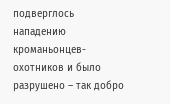подверглось нападению кроманьонцев-охотников и было разрушено – так добро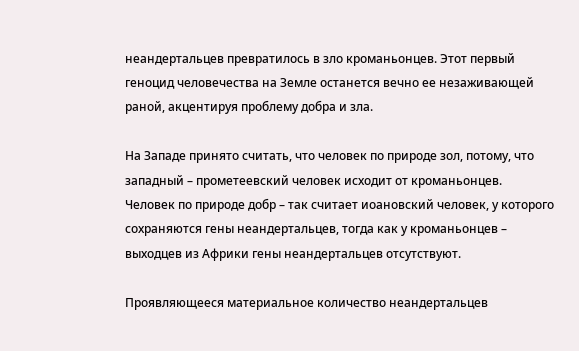неандертальцев превратилось в зло кроманьонцев. Этот первый геноцид человечества на Земле останется вечно ее незаживающей раной, акцентируя проблему добра и зла.

На Западе принято считать, что человек по природе зол, потому, что западный – прометеевский человек исходит от кроманьонцев.
Человек по природе добр – так считает иоановский человек, у которого сохраняются гены неандертальцев, тогда как у кроманьонцев – выходцев из Африки гены неандертальцев отсутствуют.

Проявляющееся материальное количество неандертальцев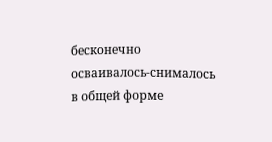бесконечно осваивалось-снималось в общей форме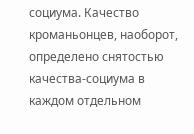социума. Качество кроманьонцев, наоборот, определено снятостью качества-социума в каждом отдельном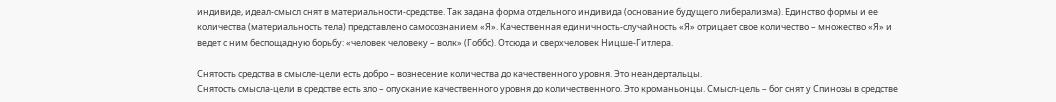индивиде, идеал-смысл снят в материальности-средстве. Так задана форма отдельного индивида (основание будущего либерализма). Единство формы и ее количества (материальность тела) представлено самосознанием «Я». Качественная единичность-случайность «Я» отрицает свое количество – множество «Я» и ведет с ним беспощадную борьбу: «человек человеку – волк» (Гоббс). Отсюда и сверхчеловек Ницше-Гитлера.

Снятость средства в смысле-цели есть добро – вознесение количества до качественного уровня. Это неандертальцы.
Снятость смысла-цели в средстве есть зло – опускание качественного уровня до количественного. Это кроманьонцы. Смысл-цель – бог снят у Спинозы в средстве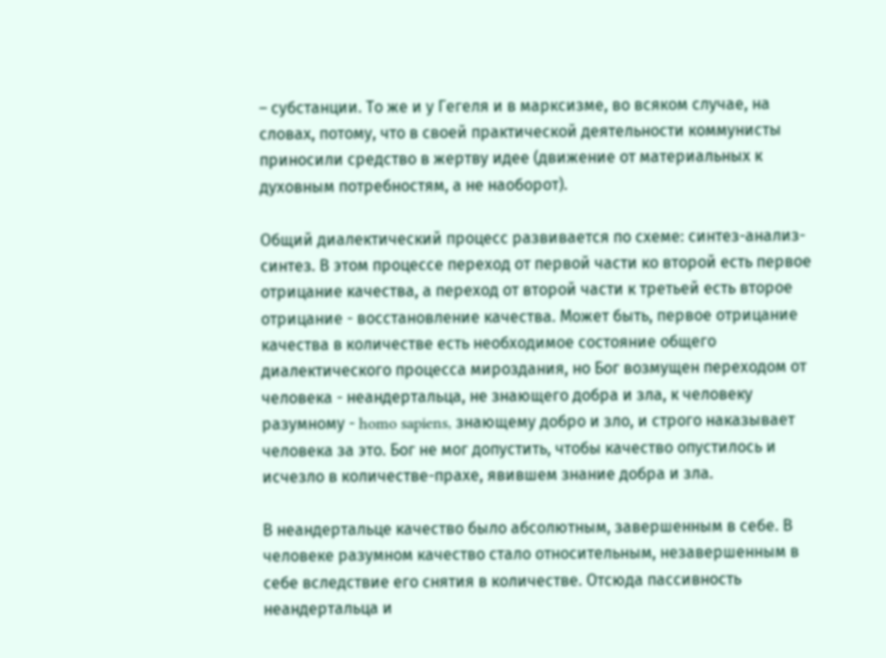– субстанции. То же и у Гегеля и в марксизме, во всяком случае, на словах, потому, что в своей практической деятельности коммунисты приносили средство в жертву идее (движение от материальных к духовным потребностям, а не наоборот).

Общий диалектический процесс развивается по схеме: синтез-анализ-синтез. В этом процессе переход от первой части ко второй есть первое отрицание качества, а переход от второй части к третьей есть второе отрицание - восстановление качества. Может быть, первое отрицание качества в количестве есть необходимое состояние общего диалектического процесса мироздания, но Бог возмущен переходом от человека - неандертальца, не знающего добра и зла, к человеку разумному - homo sapiens, знающему добро и зло, и строго наказывает человека за это. Бог не мог допустить, чтобы качество опустилось и исчезло в количестве-прахе, явившем знание добра и зла.

В неандертальце качество было абсолютным, завершенным в себе. В человеке разумном качество стало относительным, незавершенным в себе вследствие его снятия в количестве. Отсюда пассивность неандертальца и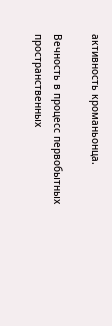активность кроманьонца.

Вечность в процесс первобытных пространственных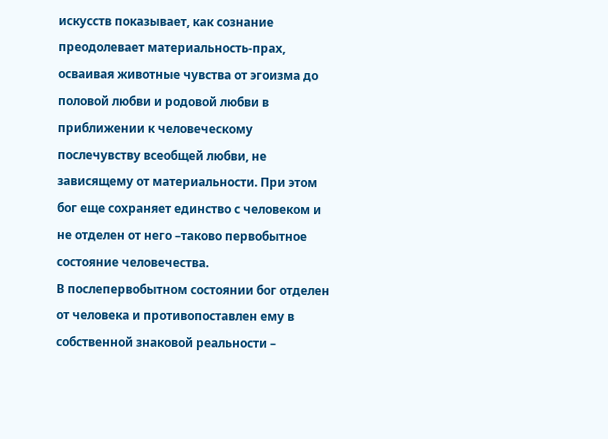искусств показывает, как сознание преодолевает материальность-прах, осваивая животные чувства от эгоизма до половой любви и родовой любви в приближении к человеческому послечувству всеобщей любви, не зависящему от материальности. При этом бог еще сохраняет единство с человеком и не отделен от него –таково первобытное состояние человечества.
В послепервобытном состоянии бог отделен от человека и противопоставлен ему в собственной знаковой реальности –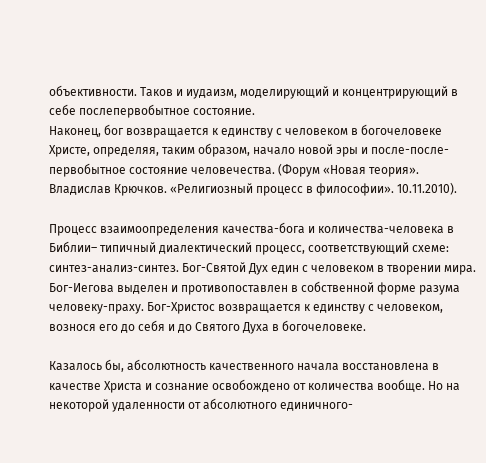объективности. Таков и иудаизм, моделирующий и концентрирующий в себе послепервобытное состояние.
Наконец, бог возвращается к единству с человеком в богочеловеке Христе, определяя, таким образом, начало новой эры и после-после- первобытное состояние человечества. (Форум «Новая теория». Владислав Крючков. «Религиозный процесс в философии». 10.11.2010).

Процесс взаимоопределения качества-бога и количества-человека в Библии– типичный диалектический процесс, соответствующий схеме: синтез-анализ-синтез. Бог-Святой Дух един с человеком в творении мира. Бог-Иегова выделен и противопоставлен в собственной форме разума человеку-праху. Бог-Христос возвращается к единству с человеком, вознося его до себя и до Святого Духа в богочеловеке.

Казалось бы, абсолютность качественного начала восстановлена в качестве Христа и сознание освобождено от количества вообще. Но на некоторой удаленности от абсолютного единичного-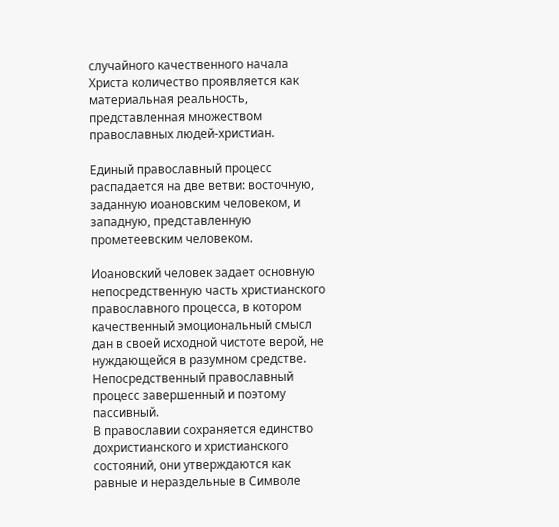случайного качественного начала Христа количество проявляется как материальная реальность, представленная множеством православных людей-христиан.

Единый православный процесс распадается на две ветви: восточную, заданную иоановским человеком, и западную, представленную прометеевским человеком.

Иоановский человек задает основную непосредственную часть христианского православного процесса, в котором качественный эмоциональный смысл дан в своей исходной чистоте верой, не нуждающейся в разумном средстве. Непосредственный православный процесс завершенный и поэтому пассивный.
В православии сохраняется единство дохристианского и христианского состояний, они утверждаются как равные и нераздельные в Символе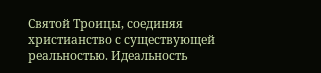Святой Троицы, соединяя христианство с существующей реальностью. Идеальность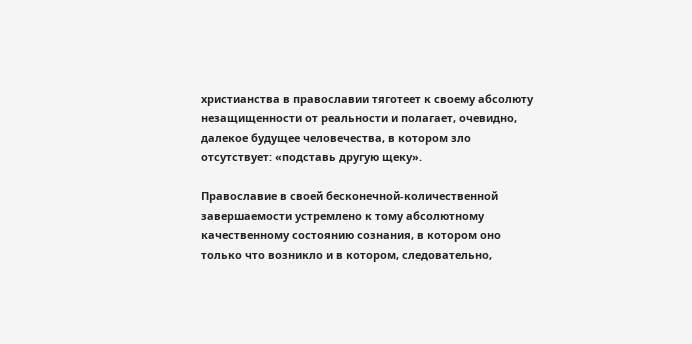христианства в православии тяготеет к своему абсолюту незащищенности от реальности и полагает, очевидно, далекое будущее человечества, в котором зло отсутствует: «подставь другую щеку».

Православие в своей бесконечной-количественной завершаемости устремлено к тому абсолютному качественному состоянию сознания, в котором оно только что возникло и в котором, следовательно,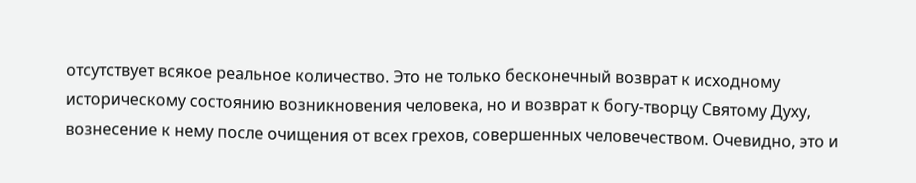отсутствует всякое реальное количество. Это не только бесконечный возврат к исходному историческому состоянию возникновения человека, но и возврат к богу-творцу Святому Духу, вознесение к нему после очищения от всех грехов, совершенных человечеством. Очевидно, это и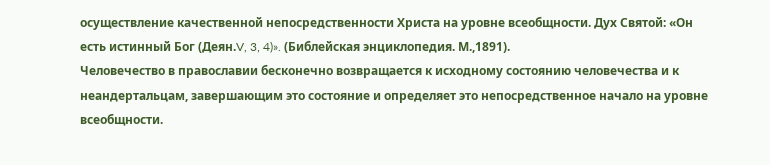осуществление качественной непосредственности Христа на уровне всеобщности. Дух Святой: «Он есть истинный Бог (Деян.V, 3, 4)». (Библейская энциклопедия. М.,1891).
Человечество в православии бесконечно возвращается к исходному состоянию человечества и к неандертальцам, завершающим это состояние и определяет это непосредственное начало на уровне всеобщности.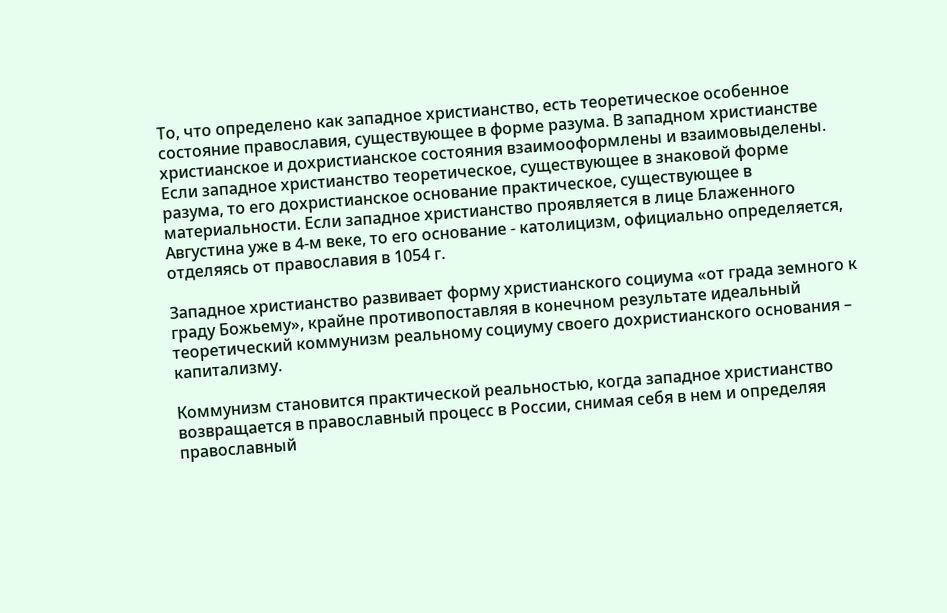То, что определено как западное христианство, есть теоретическое особенное состояние православия, существующее в форме разума. В западном христианстве христианское и дохристианское состояния взаимооформлены и взаимовыделены. Если западное христианство теоретическое, существующее в знаковой форме разума, то его дохристианское основание практическое, существующее в материальности. Если западное христианство проявляется в лице Блаженного Августина уже в 4-м веке, то его основание - католицизм, официально определяется, отделяясь от православия в 1054 г.

Западное христианство развивает форму христианского социума «от града земного к граду Божьему», крайне противопоставляя в конечном результате идеальный теоретический коммунизм реальному социуму своего дохристианского основания – капитализму.

Коммунизм становится практической реальностью, когда западное христианство возвращается в православный процесс в России, снимая себя в нем и определяя православный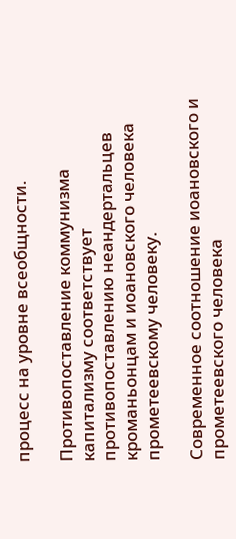процесс на уровне всеобщности.

Противопоставление коммунизма капитализму соответствует противопоставлению неандертальцев кроманьонцам и иоановского человека прометеевскому человеку.

Современное соотношение иоановского и прометеевского человека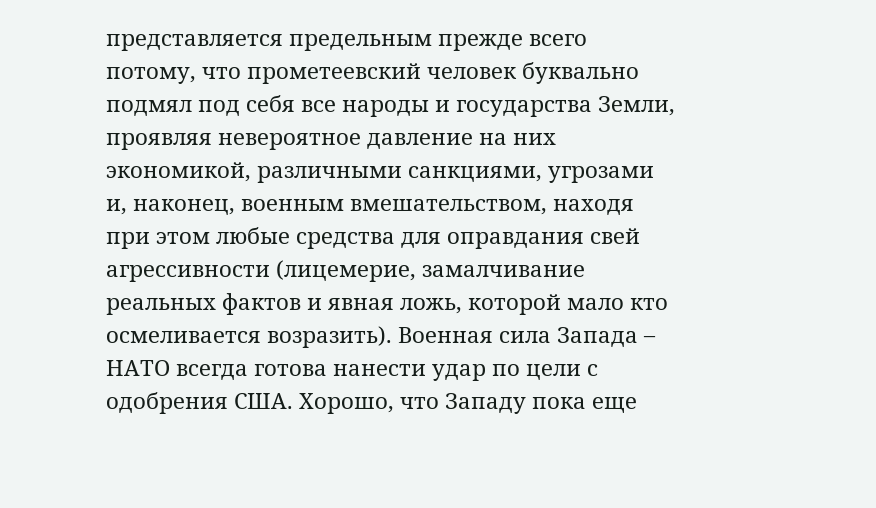представляется предельным прежде всего потому, что прометеевский человек буквально подмял под себя все народы и государства Земли, проявляя невероятное давление на них экономикой, различными санкциями, угрозами и, наконец, военным вмешательством, находя при этом любые средства для оправдания свей агрессивности (лицемерие, замалчивание реальных фактов и явная ложь, которой мало кто осмеливается возразить). Военная сила Запада – НАТО всегда готова нанести удар по цели с одобрения США. Хорошо, что Западу пока еще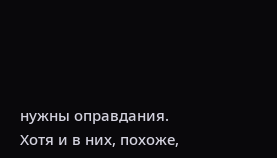нужны оправдания. Хотя и в них, похоже,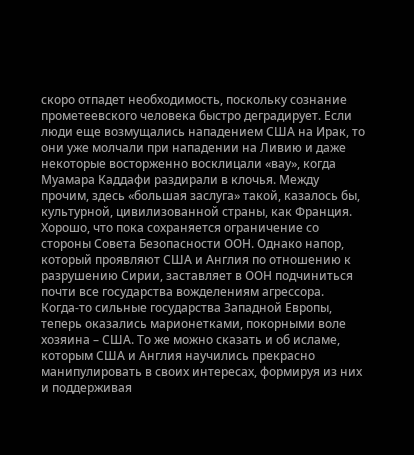скоро отпадет необходимость, поскольку сознание прометеевского человека быстро деградирует. Если люди еще возмущались нападением США на Ирак, то они уже молчали при нападении на Ливию и даже некоторые восторженно восклицали «вау», когда Муамара Каддафи раздирали в клочья. Между прочим, здесь «большая заслуга» такой, казалось бы, культурной, цивилизованной страны, как Франция.
Хорошо, что пока сохраняется ограничение со стороны Совета Безопасности ООН. Однако напор, который проявляют США и Англия по отношению к разрушению Сирии, заставляет в ООН подчиниться почти все государства вожделениям агрессора.
Когда-то сильные государства Западной Европы, теперь оказались марионетками, покорными воле хозяина – США. То же можно сказать и об исламе, которым США и Англия научились прекрасно манипулировать в своих интересах, формируя из них и поддерживая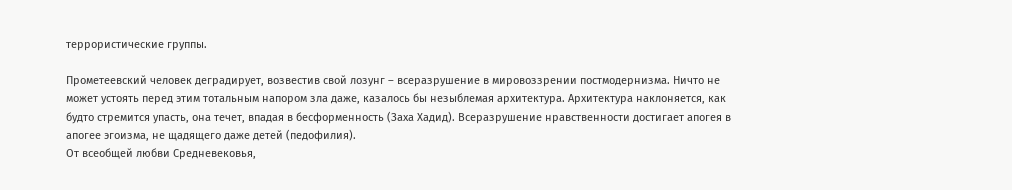террористические группы.

Прометеевский человек деградирует, возвестив свой лозунг – всеразрушение в мировоззрении постмодернизма. Ничто не может устоять перед этим тотальным напором зла даже, казалось бы незыблемая архитектура. Архитектура наклоняется, как будто стремится упасть, она течет, впадая в бесформенность (Заха Хадид). Всеразрушение нравственности достигает апогея в апогее эгоизма, не щадящего даже детей (педофилия).
От всеобщей любви Средневековья,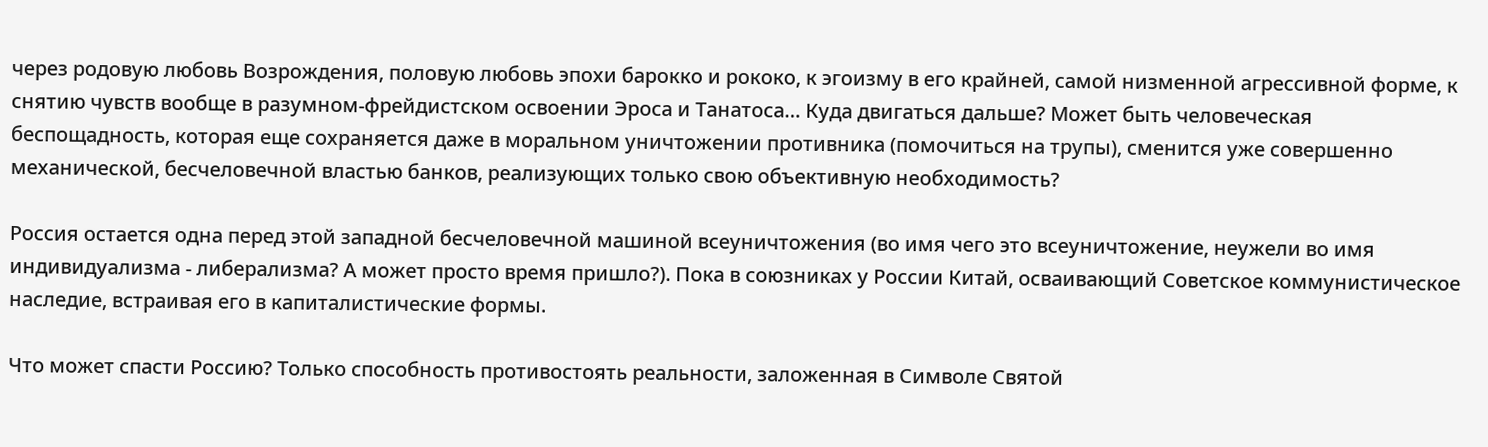через родовую любовь Возрождения, половую любовь эпохи барокко и рококо, к эгоизму в его крайней, самой низменной агрессивной форме, к снятию чувств вообще в разумном-фрейдистском освоении Эроса и Танатоса… Куда двигаться дальше? Может быть человеческая беспощадность, которая еще сохраняется даже в моральном уничтожении противника (помочиться на трупы), сменится уже совершенно механической, бесчеловечной властью банков, реализующих только свою объективную необходимость?

Россия остается одна перед этой западной бесчеловечной машиной всеуничтожения (во имя чего это всеуничтожение, неужели во имя индивидуализма - либерализма? А может просто время пришло?). Пока в союзниках у России Китай, осваивающий Советское коммунистическое наследие, встраивая его в капиталистические формы.

Что может спасти Россию? Только способность противостоять реальности, заложенная в Символе Святой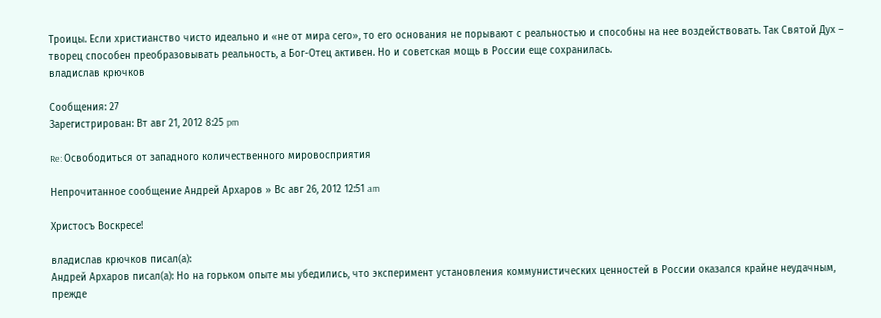Троицы. Если христианство чисто идеально и «не от мира сего», то его основания не порывают с реальностью и способны на нее воздействовать. Так Святой Дух – творец способен преобразовывать реальность, а Бог-Отец активен. Но и советская мощь в России еще сохранилась.
владислав крючков

Сообщения: 27
Зарегистрирован: Вт авг 21, 2012 8:25 pm

Re: Освободиться от западного количественного мировосприятия

Непрочитанное сообщение Андрей Архаров » Вс авг 26, 2012 12:51 am

Христосъ Воскресе!

владислав крючков писал(а):
Андрей Архаров писал(а): Но на горьком опыте мы убедились, что эксперимент установления коммунистических ценностей в России оказался крайне неудачным, прежде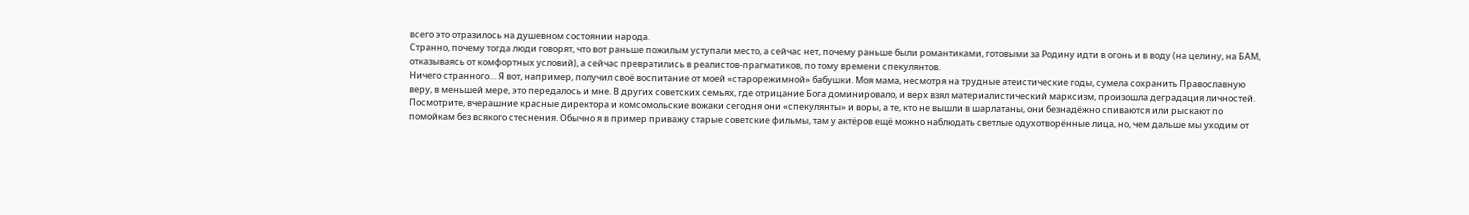всего это отразилось на душевном состоянии народа.
Странно, почему тогда люди говорят, что вот раньше пожилым уступали место, а сейчас нет, почему раньше были романтиками, готовыми за Родину идти в огонь и в воду (на целину, на БАМ, отказываясь от комфортных условий), а сейчас превратились в реалистов-прагматиков, по тому времени спекулянтов.
Ничего странного… Я вот, например, получил своё воспитание от моей «старорежимной» бабушки. Моя мама, несмотря на трудные атеистические годы, сумела сохранить Православную веру, в меньшей мере, это передалось и мне. В других советских семьях, где отрицание Бога доминировало, и верх взял материалистический марксизм, произошла деградация личностей. Посмотрите, вчерашние красные директора и комсомольские вожаки сегодня они «спекулянты» и воры, а те, кто не вышли в шарлатаны, они безнадёжно спиваются или рыскают по помойкам без всякого стеснения. Обычно я в пример приважу старые советские фильмы, там у актёров ещё можно наблюдать светлые одухотворённые лица, но, чем дальше мы уходим от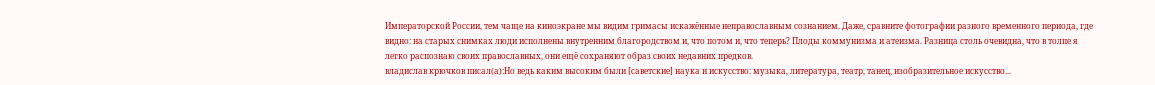Императорской России, тем чаще на киноэкране мы видим гримасы искажённые неправославным сознанием. Даже, сравните фотографии разного временного периода, где видно: на старых снимках люди исполнены внутренним благородством и, что потом и, что теперь? Плоды коммунизма и атеизма. Разница столь очевидна, что в толпе я легко распознаю своих православных, они ещё сохраняют образ своих недавних предков.
владислав крючков писал(а):Но ведь каким высоким были [саветские] наука и искусство: музыка, литература, театр, танец, изобразительное искусство...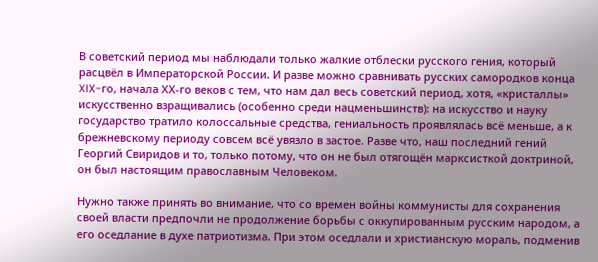В советский период мы наблюдали только жалкие отблески русского гения, который расцвёл в Императорской России. И разве можно сравнивать русских самородков конца XIX-го, начала ХХ-го веков с тем, что нам дал весь советский период, хотя, «кристаллы» искусственно взращивались (особенно среди нацменьшинств): на искусство и науку государство тратило колоссальные средства, гениальность проявлялась всё меньше, а к брежневскому периоду совсем всё увязло в застое. Разве что, наш последний гений Георгий Свиридов и то, только потому, что он не был отягощён марксисткой доктриной, он был настоящим православным Человеком.

Нужно также принять во внимание, что со времен войны коммунисты для сохранения своей власти предпочли не продолжение борьбы с оккупированным русским народом, а его оседлание в духе патриотизма. При этом оседлали и христианскую мораль, подменив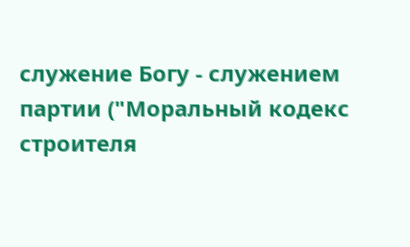служение Богу - служением партии ("Моральный кодекс строителя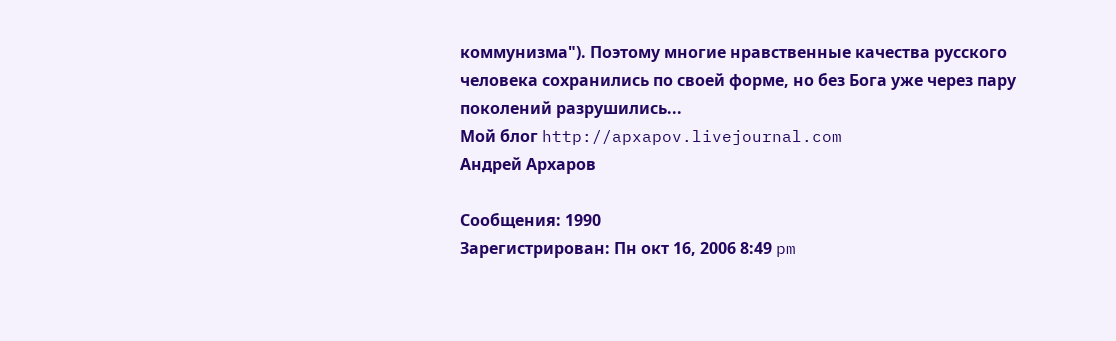коммунизма"). Поэтому многие нравственные качества русского человека сохранились по своей форме, но без Бога уже через пару поколений разрушились...
Мой блог http://apxapov.livejournal.com
Андрей Архаров

Сообщения: 1990
Зарегистрирован: Пн окт 16, 2006 8:49 pm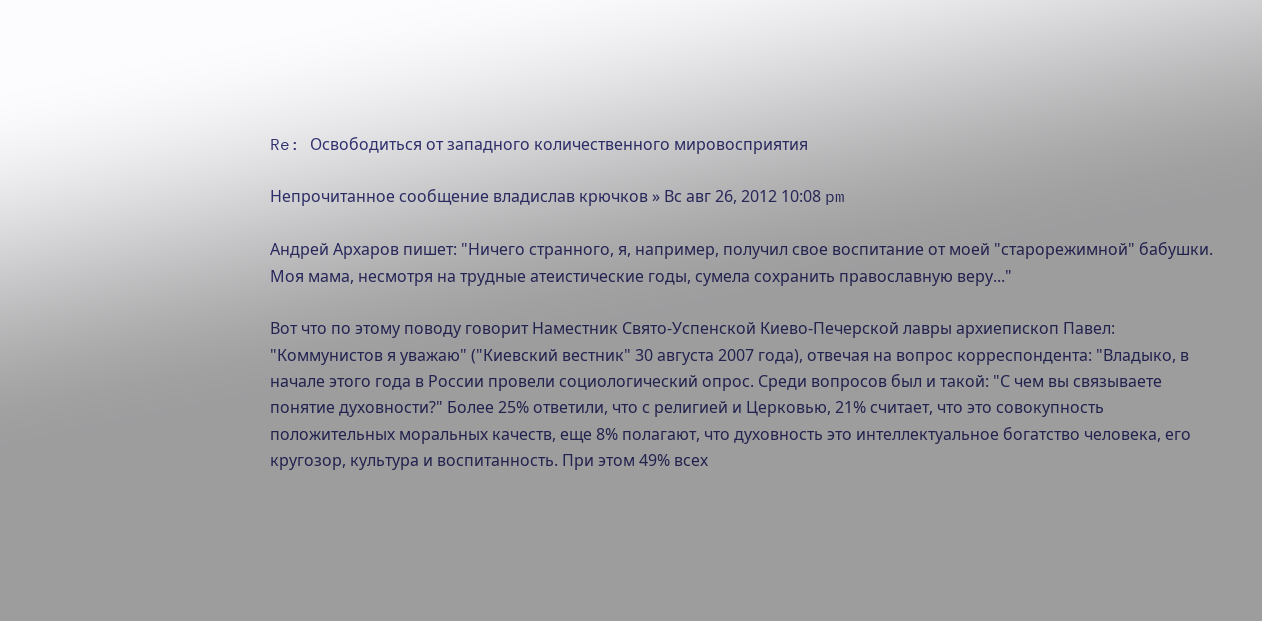Re: Освободиться от западного количественного мировосприятия

Непрочитанное сообщение владислав крючков » Вс авг 26, 2012 10:08 pm

Андрей Архаров пишет: "Ничего странного, я, например, получил свое воспитание от моей "старорежимной" бабушки. Моя мама, несмотря на трудные атеистические годы, сумела сохранить православную веру..."

Вот что по этому поводу говорит Наместник Свято-Успенской Киево-Печерской лавры архиепископ Павел: "Коммунистов я уважаю" ("Киевский вестник" 30 августа 2007 года), отвечая на вопрос корреспондента: "Владыко, в начале этого года в России провели социологический опрос. Среди вопросов был и такой: "С чем вы связываете понятие духовности?" Более 25% ответили, что с религией и Церковью, 21% считает, что это совокупность положительных моральных качеств, еще 8% полагают, что духовность это интеллектуальное богатство человека, его кругозор, культура и воспитанность. При этом 49% всех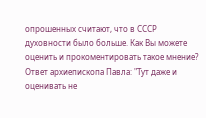опрошенных считают, что в СССР духовности было больше. Как Вы можете оценить и прокоментировать такое мнение?
Ответ архиепископа Павла: "Тут даже и оценивать не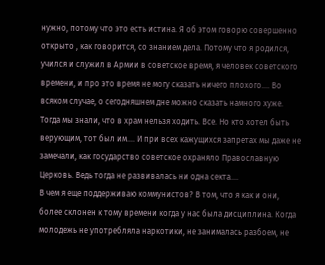нужно, потому что это есть истина. Я об этом говорю совершенно открыто , как говорится, со знанием дела. Потому что я родился, учился и служил в Армии в советское время, я человек советского времени, и про это время не могу сказать ничего плохого.... Во всяком случае, о сегодняшнем дне можно сказать намного хуже. Тогда мы знали, что в храм нельзя ходить. Все. Но кто хотел быть верующим, тот был им.... И при всех кажущихся запретах мы даже не замечали, как государство советское охраняло Православную Церковь. Ведь тогда не развивалась ни одна секта....
В чем я еще поддерживаю коммунистов? В том, что я как и они, более склонен к тому времени когда у нас была дисциплина. Когда молодежь не употребляла наркотики, не занималась разбоем, не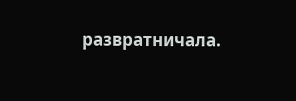развратничала.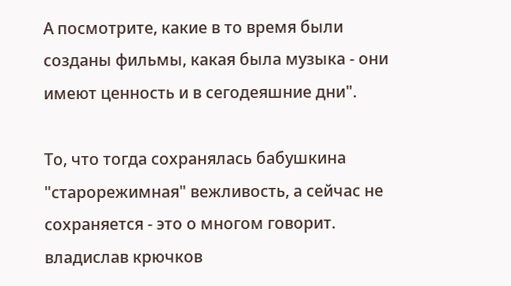А посмотрите, какие в то время были созданы фильмы, какая была музыка - они имеют ценность и в сегодеяшние дни".

То, что тогда сохранялась бабушкина "старорежимная" вежливость, а сейчас не сохраняется - это о многом говорит.
владислав крючков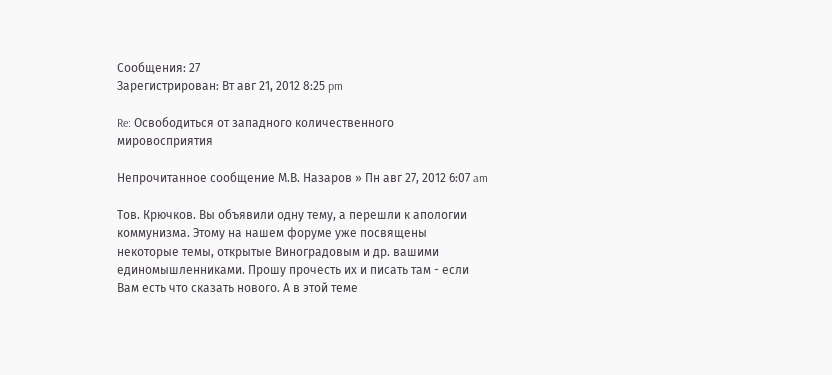Сообщения: 27
Зарегистрирован: Вт авг 21, 2012 8:25 pm

Re: Освободиться от западного количественного мировосприятия

Непрочитанное сообщение М.В. Назаров » Пн авг 27, 2012 6:07 am

Тов. Крючков. Вы объявили одну тему, а перешли к апологии коммунизма. Этому на нашем форуме уже посвящены некоторые темы, открытые Виноградовым и др. вашими единомышленниками. Прошу прочесть их и писать там - если Вам есть что сказать нового. А в этой теме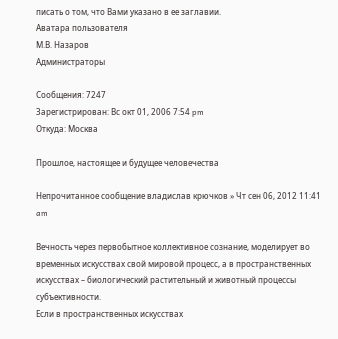писать о том, что Вами указано в ее заглавии.
Аватара пользователя
М.В. Назаров
Администраторы

Сообщения: 7247
Зарегистрирован: Вс окт 01, 2006 7:54 pm
Откуда: Москва

Прошлое, настоящее и будущее человечества

Непрочитанное сообщение владислав крючков » Чт сен 06, 2012 11:41 am

Вечность через первобытное коллективное сознание, моделирует во временных искусствах свой мировой процесс, а в пространственных искусствах – биологический растительный и животный процессы субъективности.
Если в пространственных искусствах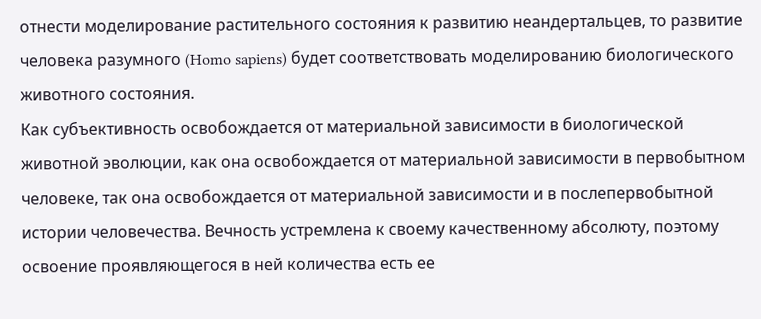отнести моделирование растительного состояния к развитию неандертальцев, то развитие человека разумного (Homo sapiens) будет соответствовать моделированию биологического животного состояния.
Как субъективность освобождается от материальной зависимости в биологической животной эволюции, как она освобождается от материальной зависимости в первобытном человеке, так она освобождается от материальной зависимости и в послепервобытной истории человечества. Вечность устремлена к своему качественному абсолюту, поэтому освоение проявляющегося в ней количества есть ее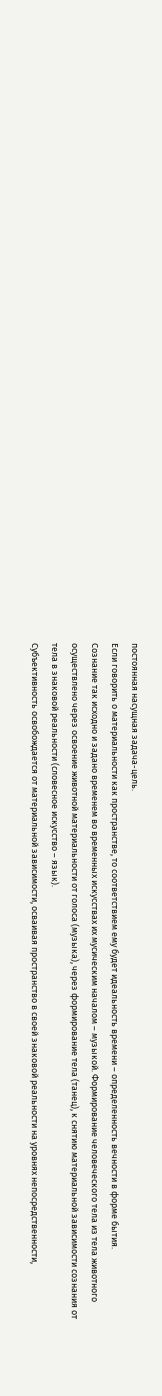постоянная насущная задача-цель.
Если говорить о материальности как пространстве, то соответствием ему будет идеальность времени – определенность вечности в форме бытия.
Сознание так исходно и задано временем во временных искусствах их мусическим началом – музыкой. Формирование человеческого тела из тела животного осуществлено через освоение животной материальности от голоса (музыка), через формирование тела (танец), к снятию материальной зависимости сознания от тела в знаковой реальности (словесное искусство – язык).
Субъективность освобождается от материальной зависимости, осваивая пространство в своей знаковой реальности на уровнях непосредственности,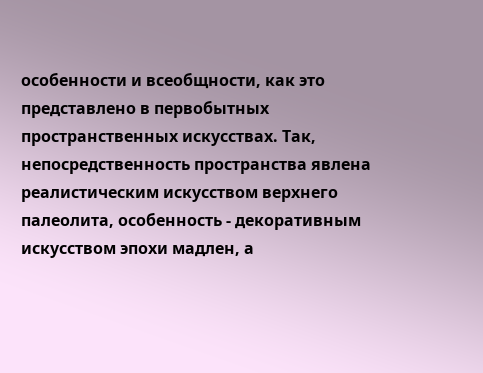особенности и всеобщности, как это представлено в первобытных пространственных искусствах. Так, непосредственность пространства явлена реалистическим искусством верхнего палеолита, особенность - декоративным искусством эпохи мадлен, а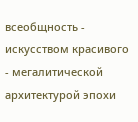всеобщность - искусством красивого - мегалитической архитектурой эпохи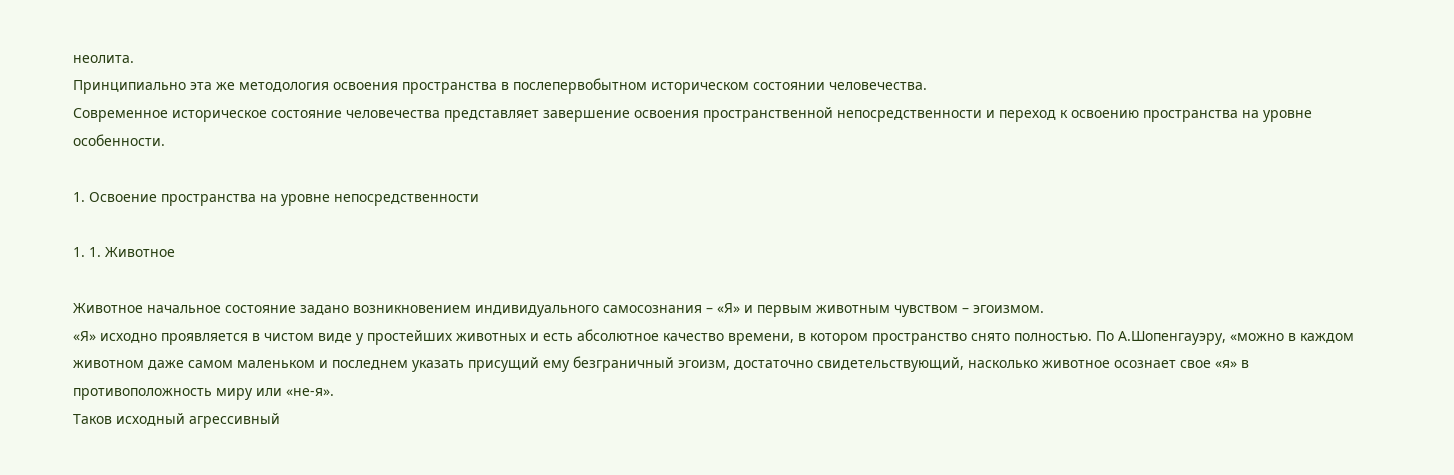неолита.
Принципиально эта же методология освоения пространства в послепервобытном историческом состоянии человечества.
Современное историческое состояние человечества представляет завершение освоения пространственной непосредственности и переход к освоению пространства на уровне особенности.

1. Освоение пространства на уровне непосредственности

1. 1. Животное

Животное начальное состояние задано возникновением индивидуального самосознания – «Я» и первым животным чувством – эгоизмом.
«Я» исходно проявляется в чистом виде у простейших животных и есть абсолютное качество времени, в котором пространство снято полностью. По А.Шопенгауэру, «можно в каждом животном даже самом маленьком и последнем указать присущий ему безграничный эгоизм, достаточно свидетельствующий, насколько животное осознает свое «я» в противоположность миру или «не-я».
Таков исходный агрессивный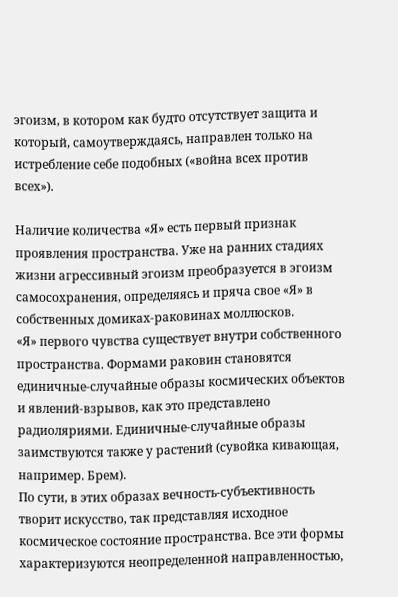эгоизм, в котором как будто отсутствует защита и который, самоутверждаясь, направлен только на истребление себе подобных («война всех против всех»).

Наличие количества «Я» есть первый признак проявления пространства. Уже на ранних стадиях жизни агрессивный эгоизм преобразуется в эгоизм самосохранения, определяясь и пряча свое «Я» в собственных домиках-раковинах моллюсков.
«Я» первого чувства существует внутри собственного пространства. Формами раковин становятся единичные-случайные образы космических объектов и явлений-взрывов, как это представлено радиоляриями. Единичные-случайные образы заимствуются также у растений (сувойка кивающая, например. Брем).
По сути, в этих образах вечность-субъективность творит искусство, так представляя исходное космическое состояние пространства. Все эти формы характеризуются неопределенной направленностью,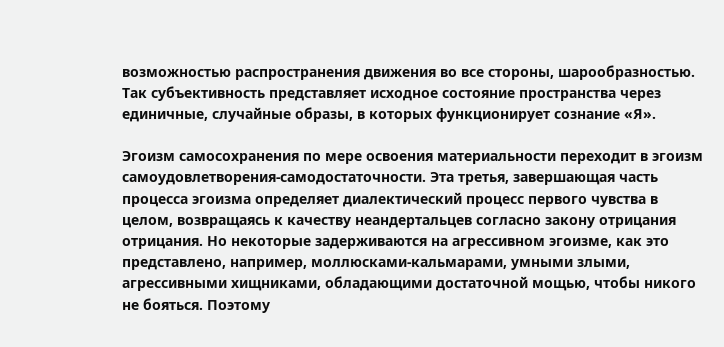возможностью распространения движения во все стороны, шарообразностью. Так субъективность представляет исходное состояние пространства через единичные, случайные образы, в которых функционирует сознание «Я».

Эгоизм самосохранения по мере освоения материальности переходит в эгоизм самоудовлетворения-самодостаточности. Эта третья, завершающая часть процесса эгоизма определяет диалектический процесс первого чувства в целом, возвращаясь к качеству неандертальцев согласно закону отрицания отрицания. Но некоторые задерживаются на агрессивном эгоизме, как это представлено, например, моллюсками-кальмарами, умными злыми, агрессивными хищниками, обладающими достаточной мощью, чтобы никого не бояться. Поэтому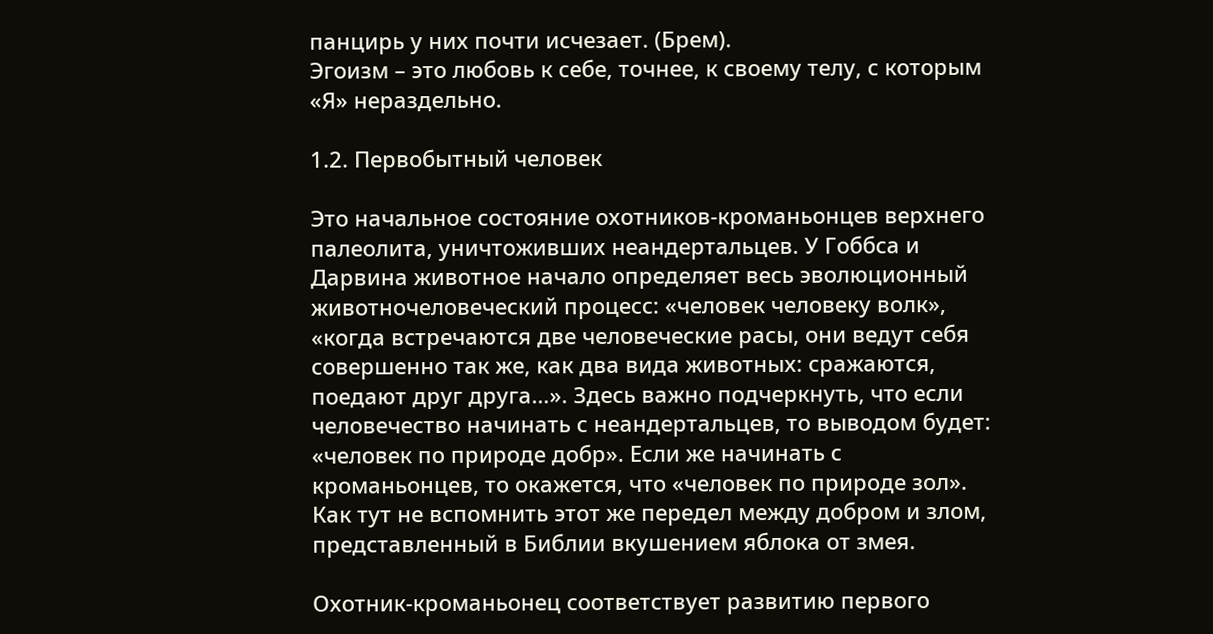панцирь у них почти исчезает. (Брем).
Эгоизм – это любовь к себе, точнее, к своему телу, с которым «Я» нераздельно.

1.2. Первобытный человек

Это начальное состояние охотников-кроманьонцев верхнего палеолита, уничтоживших неандертальцев. У Гоббса и Дарвина животное начало определяет весь эволюционный животночеловеческий процесс: «человек человеку волк», «когда встречаются две человеческие расы, они ведут себя совершенно так же, как два вида животных: сражаются, поедают друг друга…». Здесь важно подчеркнуть, что если человечество начинать с неандертальцев, то выводом будет: «человек по природе добр». Если же начинать с кроманьонцев, то окажется, что «человек по природе зол». Как тут не вспомнить этот же передел между добром и злом, представленный в Библии вкушением яблока от змея.

Охотник-кроманьонец соответствует развитию первого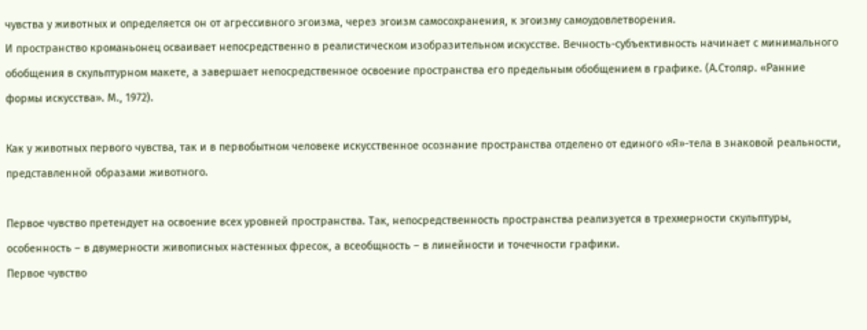чувства у животных и определяется он от агрессивного эгоизма, через эгоизм самосохранения, к эгоизму самоудовлетворения.
И пространство кроманьонец осваивает непосредственно в реалистическом изобразительном искусстве. Вечность-субъективность начинает с минимального обобщения в скульптурном макете, а завершает непосредственное освоение пространства его предельным обобщением в графике. (А.Столяр. «Ранние формы искусства». М., 1972).

Как у животных первого чувства, так и в первобытном человеке искусственное осознание пространства отделено от единого «Я»-тела в знаковой реальности, представленной образами животного.

Первое чувство претендует на освоение всех уровней пространства. Так, непосредственность пространства реализуется в трехмерности скульптуры, особенность – в двумерности живописных настенных фресок, а всеобщность – в линейности и точечности графики.
Первое чувство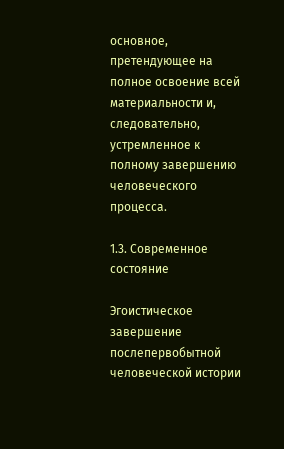основное, претендующее на полное освоение всей материальности и, следовательно, устремленное к полному завершению человеческого процесса.

1.3. Современное состояние

Эгоистическое завершение послепервобытной человеческой истории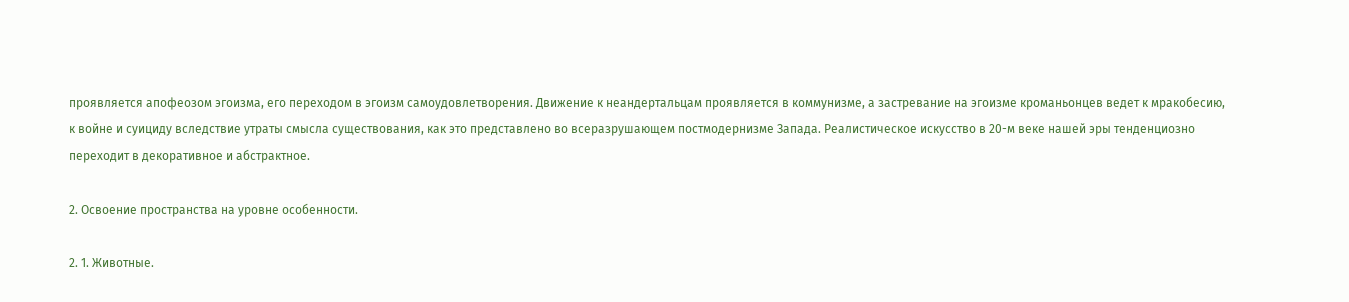проявляется апофеозом эгоизма, его переходом в эгоизм самоудовлетворения. Движение к неандертальцам проявляется в коммунизме, а застревание на эгоизме кроманьонцев ведет к мракобесию, к войне и суициду вследствие утраты смысла существования, как это представлено во всеразрушающем постмодернизме Запада. Реалистическое искусство в 20-м веке нашей эры тенденциозно переходит в декоративное и абстрактное.

2. Освоение пространства на уровне особенности.

2. 1. Животные.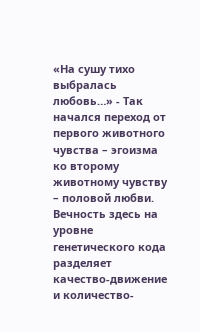«На сушу тихо выбралась любовь…» - Так начался переход от первого животного чувства – эгоизма ко второму животному чувству – половой любви. Вечность здесь на уровне генетического кода разделяет качество-движение и количество-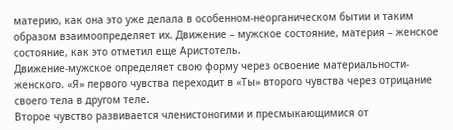материю, как она это уже делала в особенном-неорганическом бытии и таким образом взаимоопределяет их. Движение – мужское состояние, материя – женское состояние, как это отметил еще Аристотель.
Движение-мужское определяет свою форму через освоение материальности-женского. «Я» первого чувства переходит в «Ты» второго чувства через отрицание своего тела в другом теле.
Второе чувство развивается членистоногими и пресмыкающимися от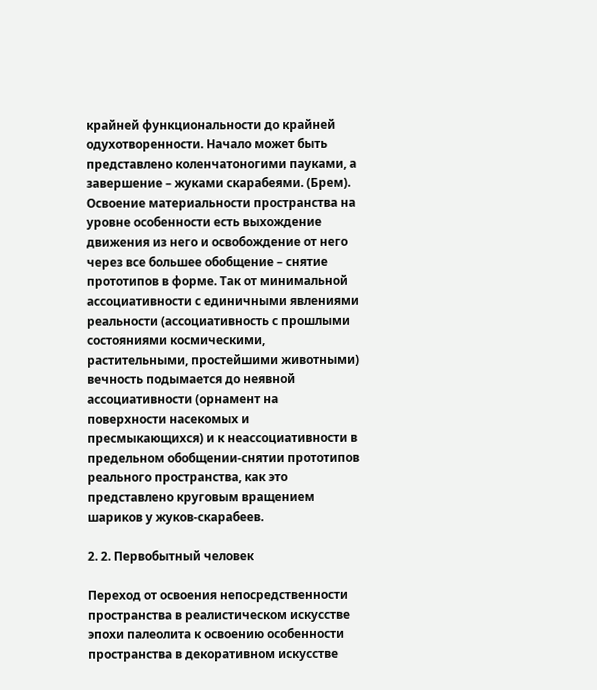крайней функциональности до крайней одухотворенности. Начало может быть представлено коленчатоногими пауками, а завершение – жуками скарабеями. (Брем).
Освоение материальности пространства на уровне особенности есть выхождение движения из него и освобождение от него через все большее обобщение – снятие прототипов в форме. Так от минимальной ассоциативности с единичными явлениями реальности (ассоциативность с прошлыми состояниями космическими, растительными, простейшими животными) вечность подымается до неявной ассоциативности (орнамент на поверхности насекомых и пресмыкающихся) и к неассоциативности в предельном обобщении-снятии прототипов реального пространства, как это представлено круговым вращением шариков у жуков-скарабеев.

2. 2. Первобытный человек

Переход от освоения непосредственности пространства в реалистическом искусстве эпохи палеолита к освоению особенности пространства в декоративном искусстве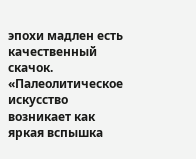эпохи мадлен есть качественный скачок. «Палеолитическое искусство возникает как яркая вспышка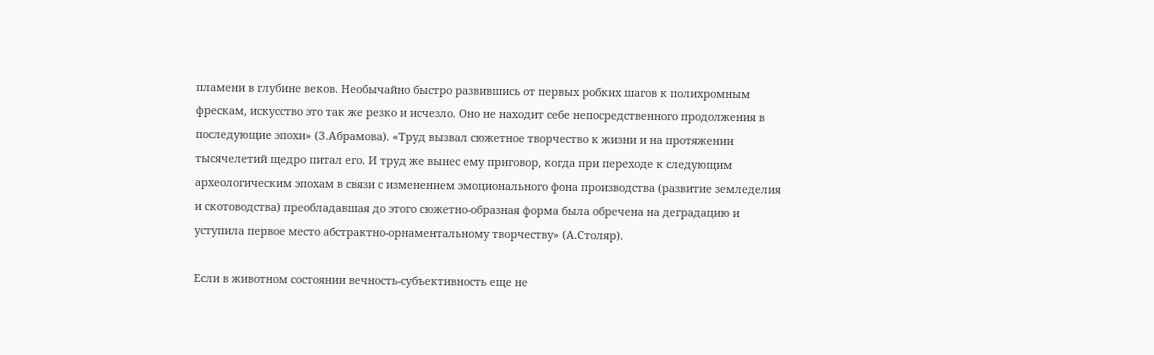пламени в глубине веков. Необычайно быстро развившись от первых робких шагов к полихромным фрескам, искусство это так же резко и исчезло. Оно не находит себе непосредственного продолжения в последующие эпохи» (З.Абрамова). «Труд вызвал сюжетное творчество к жизни и на протяжении тысячелетий щедро питал его. И труд же вынес ему приговор, когда при переходе к следующим археологическим эпохам в связи с изменением эмоционального фона производства (развитие земледелия и скотоводства) преобладавшая до этого сюжетно-образная форма была обречена на деградацию и уступила первое место абстрактно-орнаментальному творчеству» (А.Столяр).

Если в животном состоянии вечность-субъективность еще не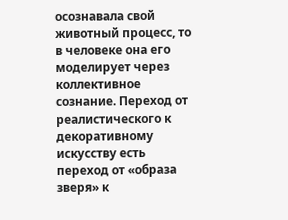осознавала свой животный процесс, то в человеке она его моделирует через коллективное сознание. Переход от реалистического к декоративному искусству есть переход от «образа зверя» к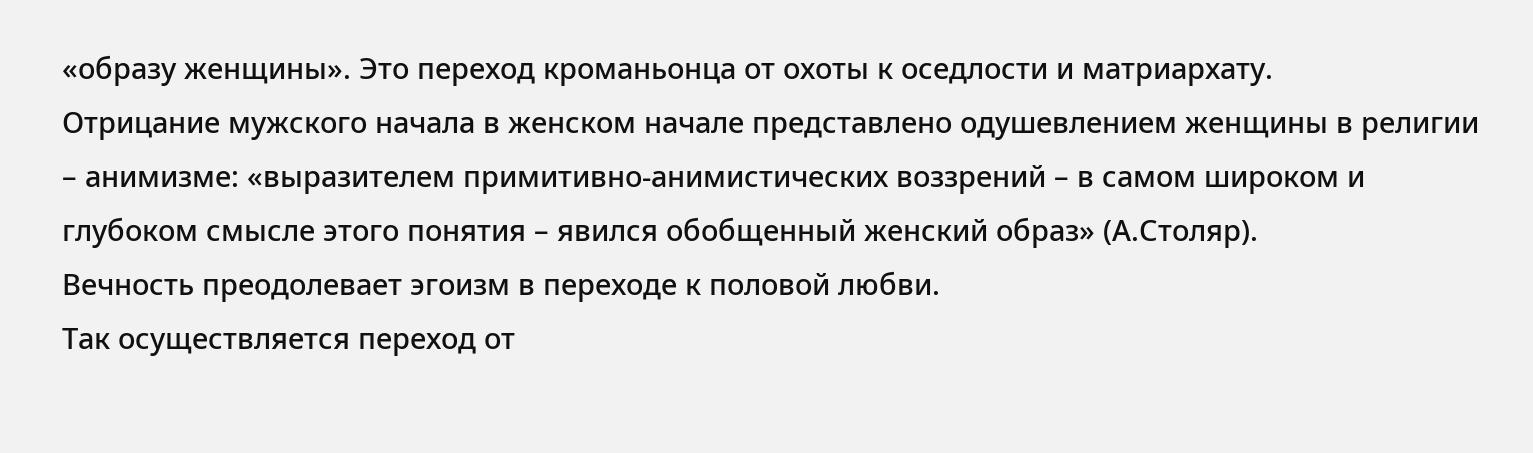«образу женщины». Это переход кроманьонца от охоты к оседлости и матриархату.
Отрицание мужского начала в женском начале представлено одушевлением женщины в религии – анимизме: «выразителем примитивно-анимистических воззрений – в самом широком и глубоком смысле этого понятия – явился обобщенный женский образ» (А.Столяр).
Вечность преодолевает эгоизм в переходе к половой любви.
Так осуществляется переход от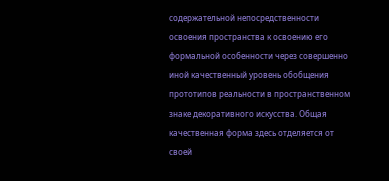содержательной непосредственности освоения пространства к освоению его формальной особенности через совершенно иной качественный уровень обобщения прототипов реальности в пространственном знаке декоративного искусства. Общая качественная форма здесь отделяется от своей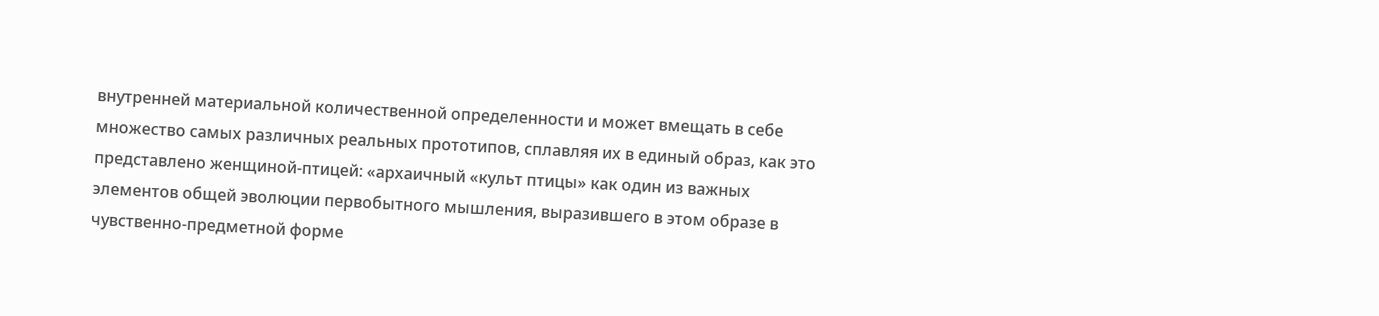внутренней материальной количественной определенности и может вмещать в себе множество самых различных реальных прототипов, сплавляя их в единый образ, как это представлено женщиной-птицей: «архаичный «культ птицы» как один из важных элементов общей эволюции первобытного мышления, выразившего в этом образе в чувственно-предметной форме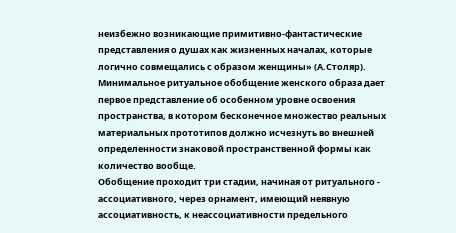неизбежно возникающие примитивно-фантастические представления о душах как жизненных началах, которые логично совмещались с образом женщины» (А.Столяр).
Минимальное ритуальное обобщение женского образа дает первое представление об особенном уровне освоения пространства, в котором бесконечное множество реальных материальных прототипов должно исчезнуть во внешней определенности знаковой пространственной формы как количество вообще.
Обобщение проходит три стадии, начиная от ритуального - ассоциативного, через орнамент, имеющий неявную ассоциативность, к неассоциативности предельного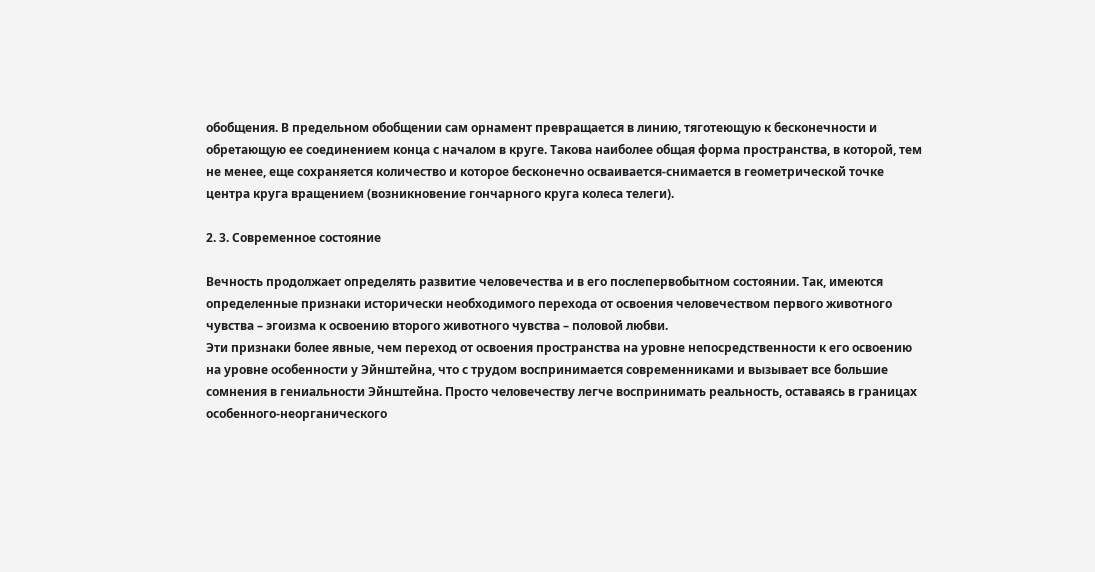обобщения. В предельном обобщении сам орнамент превращается в линию, тяготеющую к бесконечности и обретающую ее соединением конца с началом в круге. Такова наиболее общая форма пространства, в которой, тем не менее, еще сохраняется количество и которое бесконечно осваивается-снимается в геометрической точке центра круга вращением (возникновение гончарного круга колеса телеги).

2. 3. Современное состояние

Вечность продолжает определять развитие человечества и в его послепервобытном состоянии. Так, имеются определенные признаки исторически необходимого перехода от освоения человечеством первого животного чувства – эгоизма к освоению второго животного чувства – половой любви.
Эти признаки более явные, чем переход от освоения пространства на уровне непосредственности к его освоению на уровне особенности у Эйнштейна, что с трудом воспринимается современниками и вызывает все большие сомнения в гениальности Эйнштейна. Просто человечеству легче воспринимать реальность, оставаясь в границах особенного-неорганического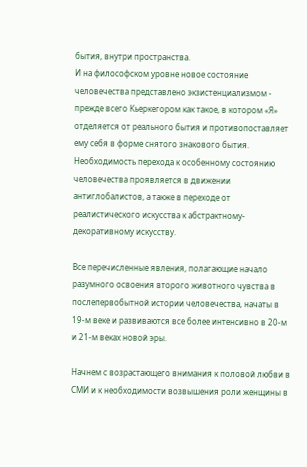бытия, внутри пространства.
И на философском уровне новое состояние человечества представлено экзистенциализмом - прежде всего Кьеркегором как такое, в котором «Я» отделяется от реального бытия и противопоставляет ему себя в форме снятого знакового бытия.
Необходимость перехода к особенному состоянию человечества проявляется в движении антиглобалистов, а также в переходе от реалистического искусства к абстрактному-декоративному искусству.

Все перечисленные явления, полагающие начало разумного освоения второго животного чувства в послепервобытной истории человечества, начаты в 19-м веке и развиваются все более интенсивно в 20-м и 21-м веках новой эры.

Начнем с возрастающего внимания к половой любви в СМИ и к необходимости возвышения роли женщины в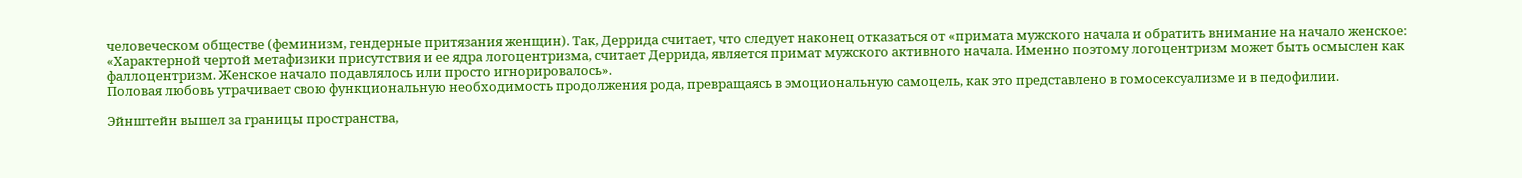человеческом обществе (феминизм, гендерные притязания женщин). Так, Деррида считает, что следует наконец отказаться от «примата мужского начала и обратить внимание на начало женское: «Характерной чертой метафизики присутствия и ее ядра логоцентризма, считает Деррида, является примат мужского активного начала. Именно поэтому логоцентризм может быть осмыслен как фаллоцентризм. Женское начало подавлялось или просто игнорировалось».
Половая любовь утрачивает свою функциональную необходимость продолжения рода, превращаясь в эмоциональную самоцель, как это представлено в гомосексуализме и в педофилии.

Эйнштейн вышел за границы пространства,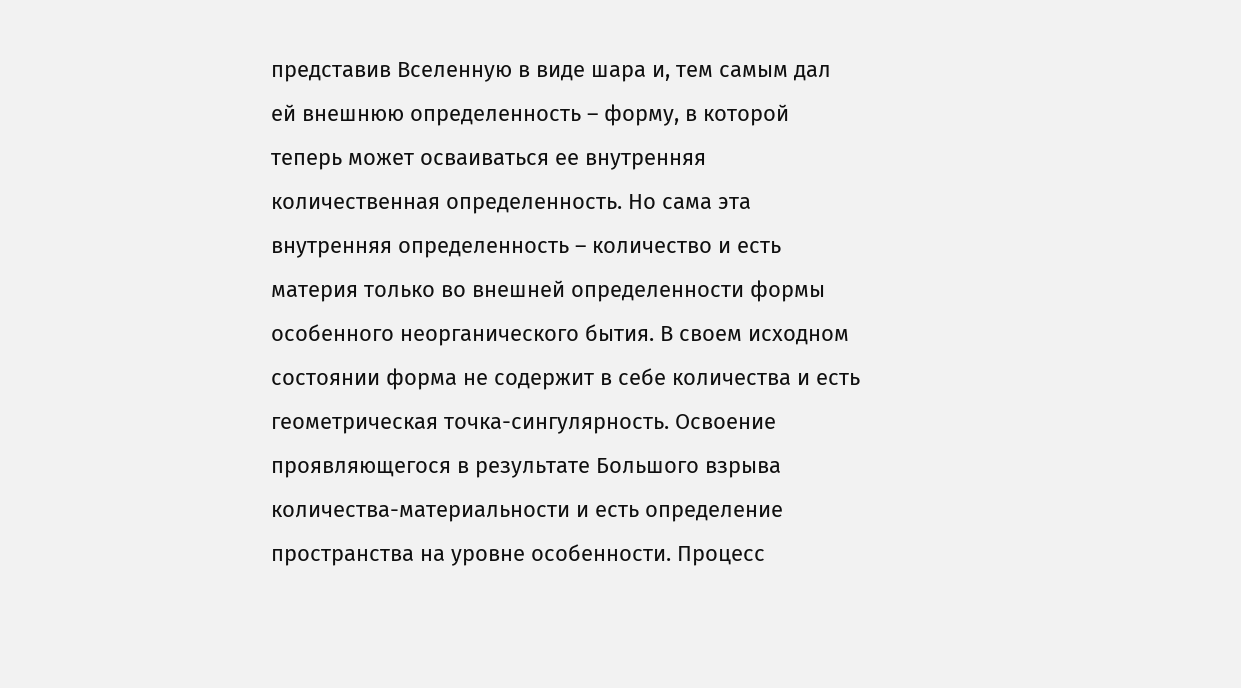представив Вселенную в виде шара и, тем самым дал ей внешнюю определенность – форму, в которой теперь может осваиваться ее внутренняя количественная определенность. Но сама эта внутренняя определенность – количество и есть материя только во внешней определенности формы особенного неорганического бытия. В своем исходном состоянии форма не содержит в себе количества и есть геометрическая точка-сингулярность. Освоение проявляющегося в результате Большого взрыва количества-материальности и есть определение пространства на уровне особенности. Процесс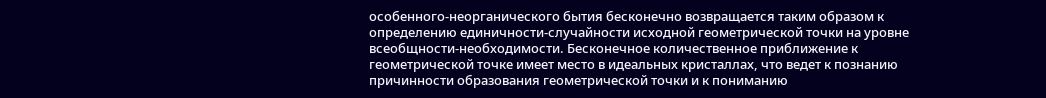особенного-неорганического бытия бесконечно возвращается таким образом к определению единичности-случайности исходной геометрической точки на уровне всеобщности-необходимости. Бесконечное количественное приближение к геометрической точке имеет место в идеальных кристаллах, что ведет к познанию причинности образования геометрической точки и к пониманию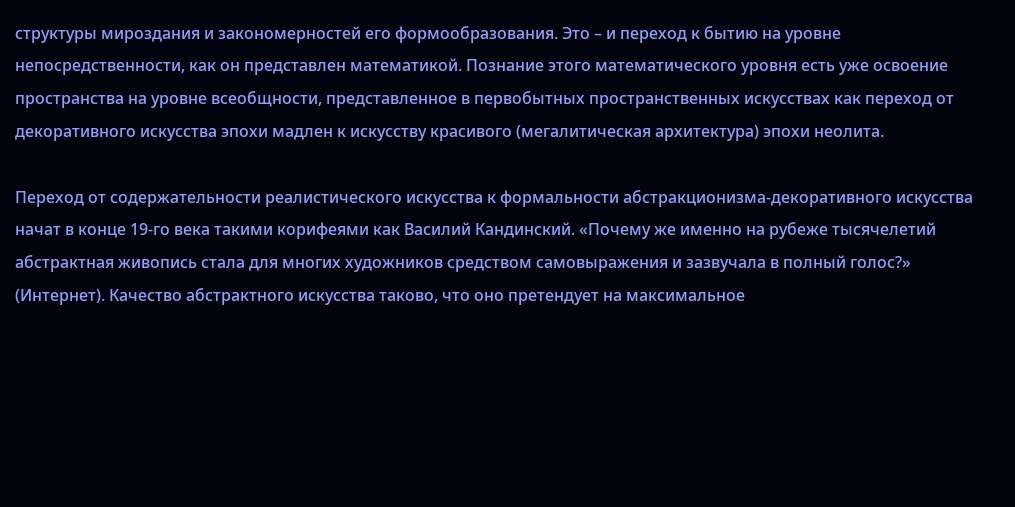структуры мироздания и закономерностей его формообразования. Это – и переход к бытию на уровне непосредственности, как он представлен математикой. Познание этого математического уровня есть уже освоение пространства на уровне всеобщности, представленное в первобытных пространственных искусствах как переход от декоративного искусства эпохи мадлен к искусству красивого (мегалитическая архитектура) эпохи неолита.

Переход от содержательности реалистического искусства к формальности абстракционизма-декоративного искусства начат в конце 19-го века такими корифеями как Василий Кандинский. «Почему же именно на рубеже тысячелетий абстрактная живопись стала для многих художников средством самовыражения и зазвучала в полный голос?» (Интернет). Качество абстрактного искусства таково, что оно претендует на максимальное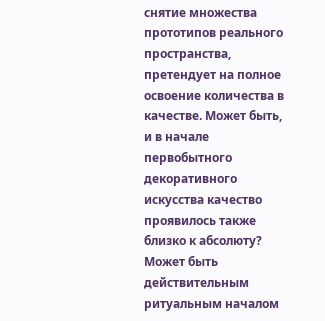снятие множества прототипов реального пространства, претендует на полное освоение количества в качестве. Может быть, и в начале первобытного декоративного искусства качество проявилось также близко к абсолюту? Может быть действительным ритуальным началом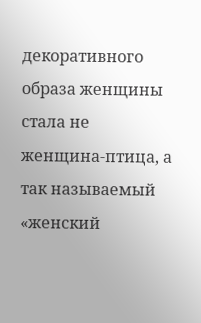декоративного образа женщины стала не женщина-птица, а так называемый «женский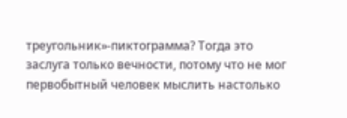треугольник»-пиктограмма? Тогда это заслуга только вечности, потому что не мог первобытный человек мыслить настолько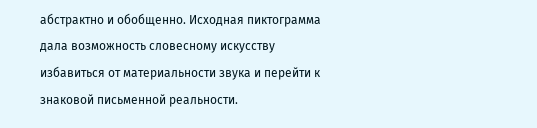абстрактно и обобщенно. Исходная пиктограмма дала возможность словесному искусству избавиться от материальности звука и перейти к знаковой письменной реальности.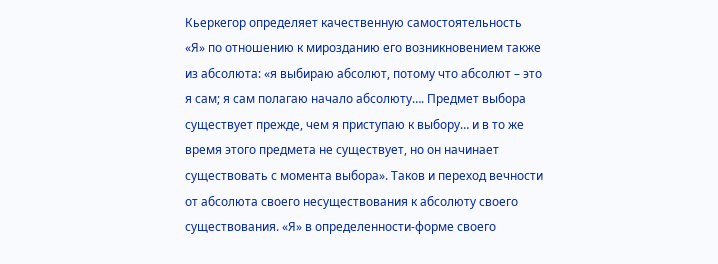Кьеркегор определяет качественную самостоятельность «Я» по отношению к мирозданию его возникновением также из абсолюта: «я выбираю абсолют, потому что абсолют – это я сам; я сам полагаю начало абсолюту…. Предмет выбора существует прежде, чем я приступаю к выбору… и в то же время этого предмета не существует, но он начинает существовать с момента выбора». Таков и переход вечности от абсолюта своего несуществования к абсолюту своего существования. «Я» в определенности-форме своего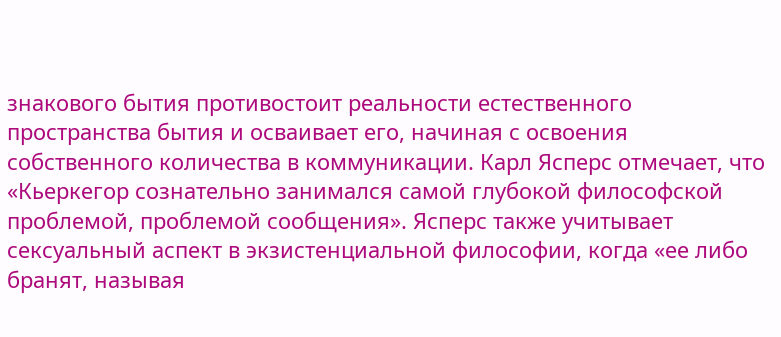знакового бытия противостоит реальности естественного пространства бытия и осваивает его, начиная с освоения собственного количества в коммуникации. Карл Ясперс отмечает, что «Кьеркегор сознательно занимался самой глубокой философской проблемой, проблемой сообщения». Ясперс также учитывает сексуальный аспект в экзистенциальной философии, когда «ее либо бранят, называя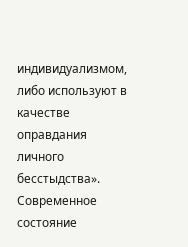индивидуализмом, либо используют в качестве оправдания личного бесстыдства». Современное состояние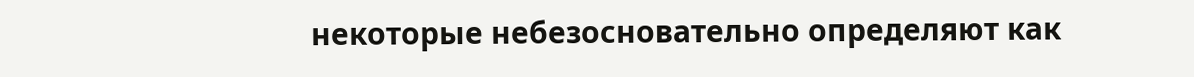некоторые небезосновательно определяют как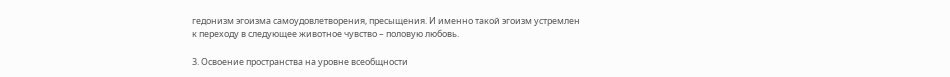гедонизм эгоизма самоудовлетворения, пресыщения. И именно такой эгоизм устремлен к переходу в следующее животное чувство – половую любовь.

3. Освоение пространства на уровне всеобщности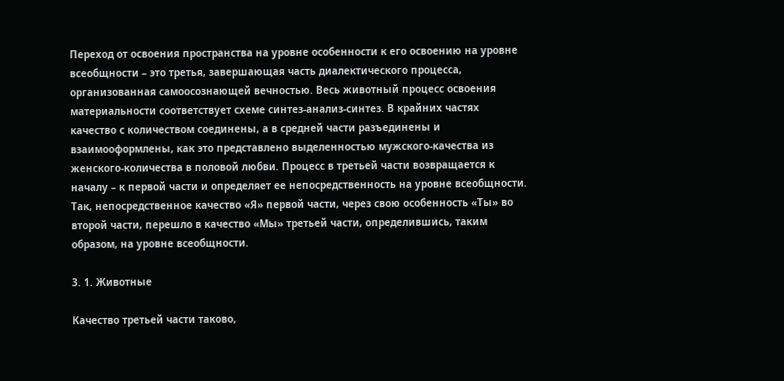Переход от освоения пространства на уровне особенности к его освоению на уровне всеобщности – это третья, завершающая часть диалектического процесса, организованная самоосознающей вечностью. Весь животный процесс освоения материальности соответствует схеме синтез-анализ-синтез. В крайних частях качество с количеством соединены, а в средней части разъединены и взаимооформлены, как это представлено выделенностью мужского-качества из женского-количества в половой любви. Процесс в третьей части возвращается к началу – к первой части и определяет ее непосредственность на уровне всеобщности. Так, непосредственное качество «Я» первой части, через свою особенность «Ты» во второй части, перешло в качество «Мы» третьей части, определившись, таким образом, на уровне всеобщности.

3. 1. Животные

Качество третьей части таково,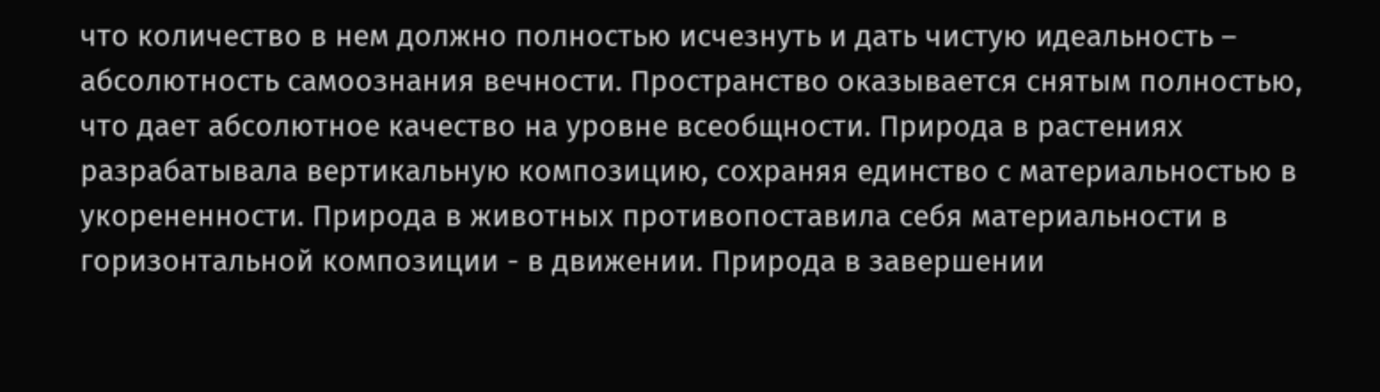что количество в нем должно полностью исчезнуть и дать чистую идеальность – абсолютность самоознания вечности. Пространство оказывается снятым полностью, что дает абсолютное качество на уровне всеобщности. Природа в растениях разрабатывала вертикальную композицию, сохраняя единство с материальностью в укорененности. Природа в животных противопоставила себя материальности в горизонтальной композиции - в движении. Природа в завершении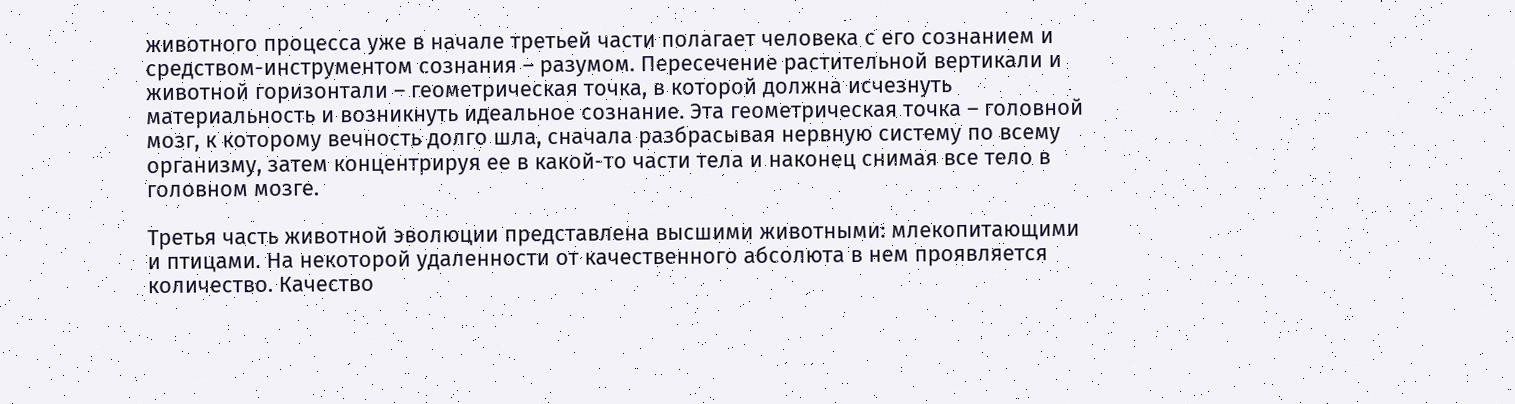животного процесса уже в начале третьей части полагает человека с его сознанием и средством-инструментом сознания – разумом. Пересечение растительной вертикали и животной горизонтали – геометрическая точка, в которой должна исчезнуть материальность и возникнуть идеальное сознание. Эта геометрическая точка – головной мозг, к которому вечность долго шла, сначала разбрасывая нервную систему по всему организму, затем концентрируя ее в какой-то части тела и наконец снимая все тело в головном мозге.

Третья часть животной эволюции представлена высшими животными: млекопитающими и птицами. На некоторой удаленности от качественного абсолюта в нем проявляется количество. Качество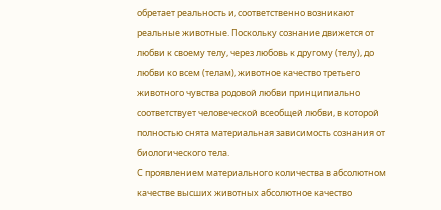обретает реальность и, соответственно возникают реальные животные. Поскольку сознание движется от любви к своему телу, через любовь к другому (телу), до любви ко всем (телам), животное качество третьего животного чувства родовой любви принципиально соответствует человеческой всеобщей любви, в которой полностью снята материальная зависимость сознания от биологического тела.
С проявлением материального количества в абсолютном качестве высших животных абсолютное качество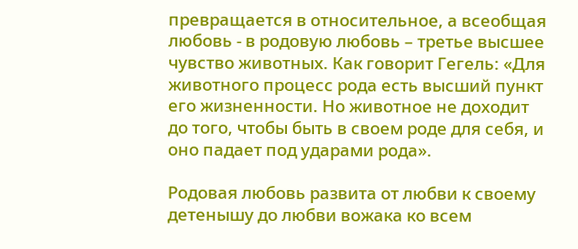превращается в относительное, а всеобщая любовь - в родовую любовь – третье высшее чувство животных. Как говорит Гегель: «Для животного процесс рода есть высший пункт его жизненности. Но животное не доходит до того, чтобы быть в своем роде для себя, и оно падает под ударами рода».

Родовая любовь развита от любви к своему детенышу до любви вожака ко всем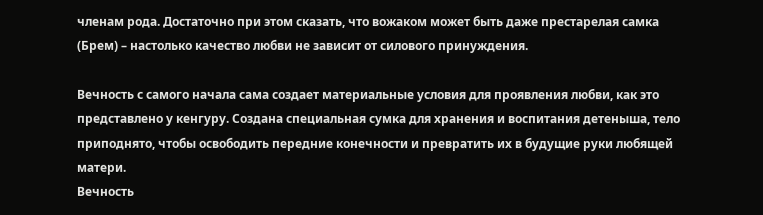членам рода. Достаточно при этом сказать, что вожаком может быть даже престарелая самка (Брем) – настолько качество любви не зависит от силового принуждения.

Вечность с самого начала сама создает материальные условия для проявления любви, как это представлено у кенгуру. Создана специальная сумка для хранения и воспитания детеныша, тело приподнято, чтобы освободить передние конечности и превратить их в будущие руки любящей матери.
Вечность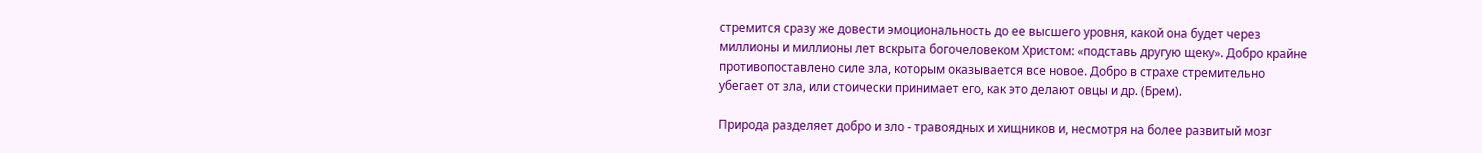стремится сразу же довести эмоциональность до ее высшего уровня, какой она будет через миллионы и миллионы лет вскрыта богочеловеком Христом: «подставь другую щеку». Добро крайне противопоставлено силе зла, которым оказывается все новое. Добро в страхе стремительно убегает от зла, или стоически принимает его, как это делают овцы и др. (Брем).

Природа разделяет добро и зло - травоядных и хищников и, несмотря на более развитый мозг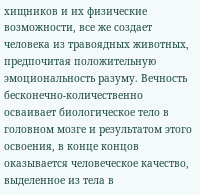хищников и их физические возможности, все же создает человека из травоядных животных, предпочитая положительную эмоциональность разуму. Вечность бесконечно-количественно осваивает биологическое тело в головном мозге и результатом этого освоения, в конце концов оказывается человеческое качество, выделенное из тела в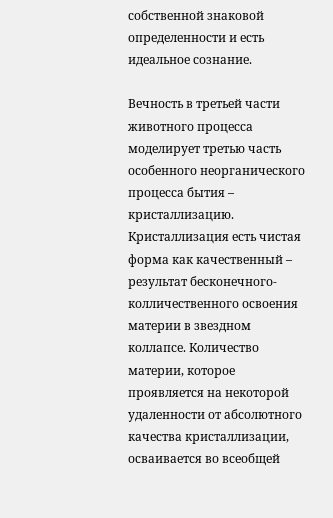собственной знаковой определенности и есть идеальное сознание.

Вечность в третьей части животного процесса моделирует третью часть особенного неорганического процесса бытия – кристаллизацию. Кристаллизация есть чистая форма как качественный – результат бесконечного-колличественного освоения материи в звездном коллапсе. Количество материи, которое проявляется на некоторой удаленности от абсолютного качества кристаллизации, осваивается во всеобщей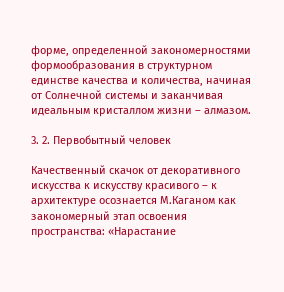форме, определенной закономерностями формообразования в структурном единстве качества и количества, начиная от Солнечной системы и заканчивая идеальным кристаллом жизни – алмазом.

3. 2. Первобытный человек

Качественный скачок от декоративного искусства к искусству красивого – к архитектуре осознается М.Каганом как закономерный этап освоения пространства: «Нарастание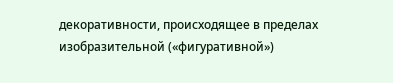декоративности, происходящее в пределах изобразительной («фигуративной»)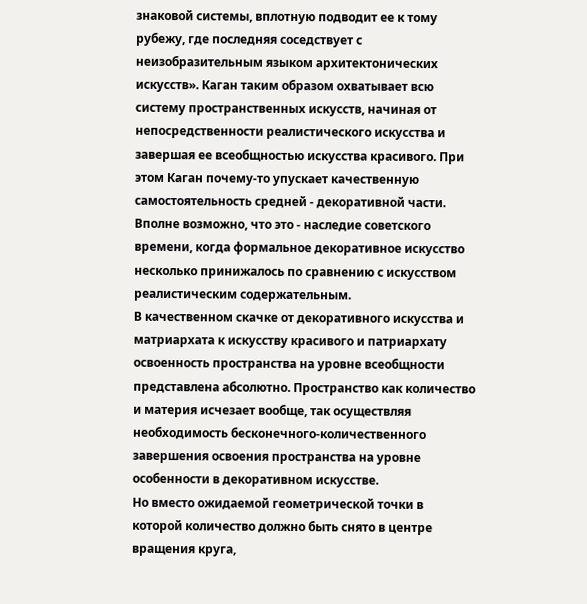знаковой системы, вплотную подводит ее к тому рубежу, где последняя соседствует с неизобразительным языком архитектонических искусств». Каган таким образом охватывает всю систему пространственных искусств, начиная от непосредственности реалистического искусства и завершая ее всеобщностью искусства красивого. При этом Каган почему-то упускает качественную самостоятельность средней - декоративной части. Вполне возможно, что это - наследие советского времени, когда формальное декоративное искусство несколько принижалось по сравнению с искусством реалистическим содержательным.
В качественном скачке от декоративного искусства и матриархата к искусству красивого и патриархату освоенность пространства на уровне всеобщности представлена абсолютно. Пространство как количество и материя исчезает вообще, так осуществляя необходимость бесконечного-количественного завершения освоения пространства на уровне особенности в декоративном искусстве.
Но вместо ожидаемой геометрической точки в которой количество должно быть снято в центре вращения круга,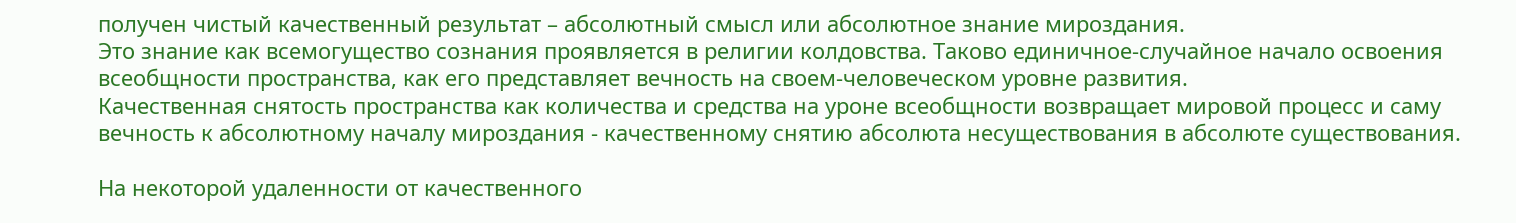получен чистый качественный результат – абсолютный смысл или абсолютное знание мироздания.
Это знание как всемогущество сознания проявляется в религии колдовства. Таково единичное-случайное начало освоения всеобщности пространства, как его представляет вечность на своем-человеческом уровне развития.
Качественная снятость пространства как количества и средства на уроне всеобщности возвращает мировой процесс и саму вечность к абсолютному началу мироздания - качественному снятию абсолюта несуществования в абсолюте существования.

На некоторой удаленности от качественного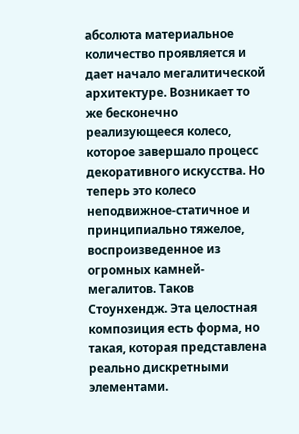абсолюта материальное количество проявляется и дает начало мегалитической архитектуре. Возникает то же бесконечно реализующееся колесо, которое завершало процесс декоративного искусства. Но теперь это колесо неподвижное-статичное и принципиально тяжелое, воспроизведенное из огромных камней-мегалитов. Таков Стоунхендж. Эта целостная композиция есть форма, но такая, которая представлена реально дискретными элементами.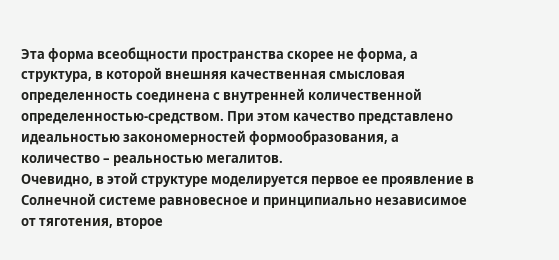Эта форма всеобщности пространства скорее не форма, а структура, в которой внешняя качественная смысловая определенность соединена с внутренней количественной определенностью-средством. При этом качество представлено идеальностью закономерностей формообразования, а количество – реальностью мегалитов.
Очевидно, в этой структуре моделируется первое ее проявление в Солнечной системе равновесное и принципиально независимое от тяготения, второе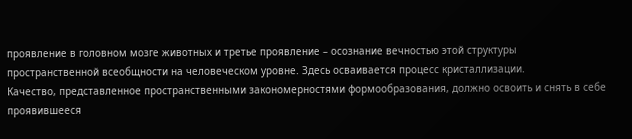проявление в головном мозге животных и третье проявление – осознание вечностью этой структуры пространственной всеобщности на человеческом уровне. Здесь осваивается процесс кристаллизации.
Качество, представленное пространственными закономерностями формообразования, должно освоить и снять в себе проявившееся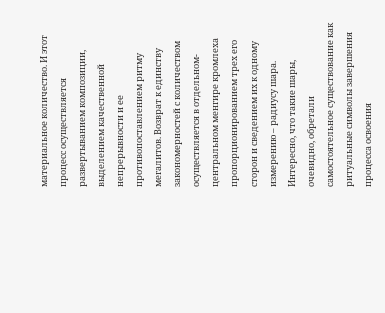материальное количество. И этот процесс осуществляется развертыванием композиции, выделением качественной непрерывности и ее противопоставлением ритму мегалитов. Возврат к единству закономерностей с количеством осуществляется в отдельном-центральном менгире кромлеха пропорционированием трех его сторон и сведением их к одному измерению – радиусу шара.
Интересно, что такие шары, очевидно, обретали самостоятельное существование как ритуальные символы завершения процесса освоения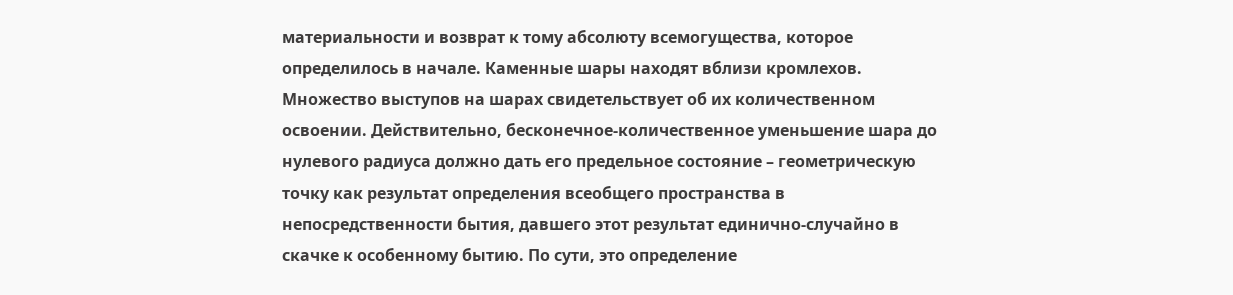материальности и возврат к тому абсолюту всемогущества, которое определилось в начале. Каменные шары находят вблизи кромлехов. Множество выступов на шарах свидетельствует об их количественном освоении. Действительно, бесконечное-количественное уменьшение шара до нулевого радиуса должно дать его предельное состояние – геометрическую точку как результат определения всеобщего пространства в непосредственности бытия, давшего этот результат единично-случайно в скачке к особенному бытию. По сути, это определение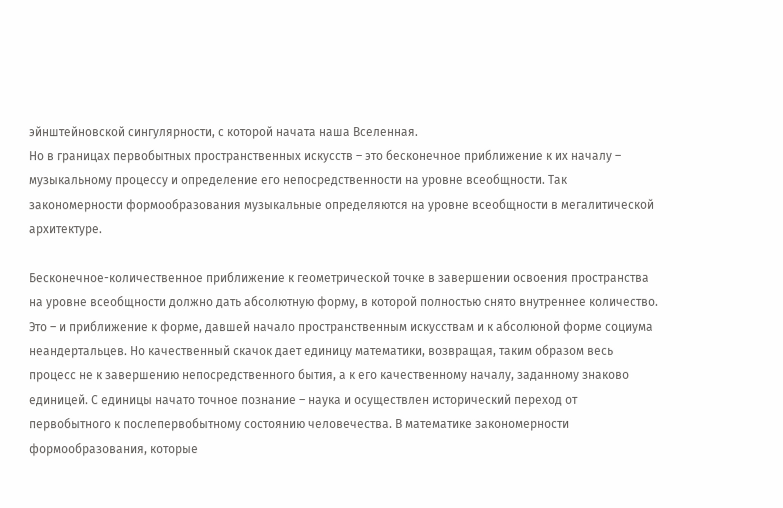эйнштейновской сингулярности, с которой начата наша Вселенная.
Но в границах первобытных пространственных искусств – это бесконечное приближение к их началу – музыкальному процессу и определение его непосредственности на уровне всеобщности. Так закономерности формообразования музыкальные определяются на уровне всеобщности в мегалитической архитектуре.

Бесконечное-количественное приближение к геометрической точке в завершении освоения пространства на уровне всеобщности должно дать абсолютную форму, в которой полностью снято внутреннее количество. Это – и приближение к форме, давшей начало пространственным искусствам и к абсолюной форме социума неандертальцев. Но качественный скачок дает единицу математики, возвращая, таким образом весь процесс не к завершению непосредственного бытия, а к его качественному началу, заданному знаково единицей. С единицы начато точное познание – наука и осуществлен исторический переход от первобытного к послепервобытному состоянию человечества. В математике закономерности формообразования, которые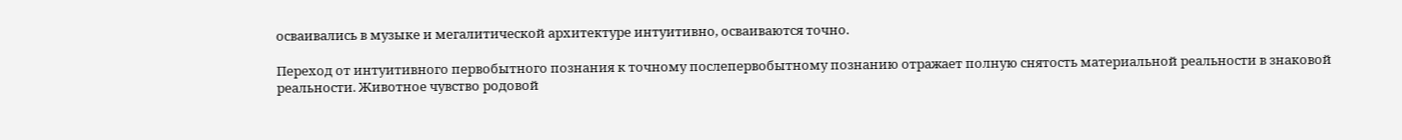осваивались в музыке и мегалитической архитектуре интуитивно, осваиваются точно.

Переход от интуитивного первобытного познания к точному послепервобытному познанию отражает полную снятость материальной реальности в знаковой реальности. Животное чувство родовой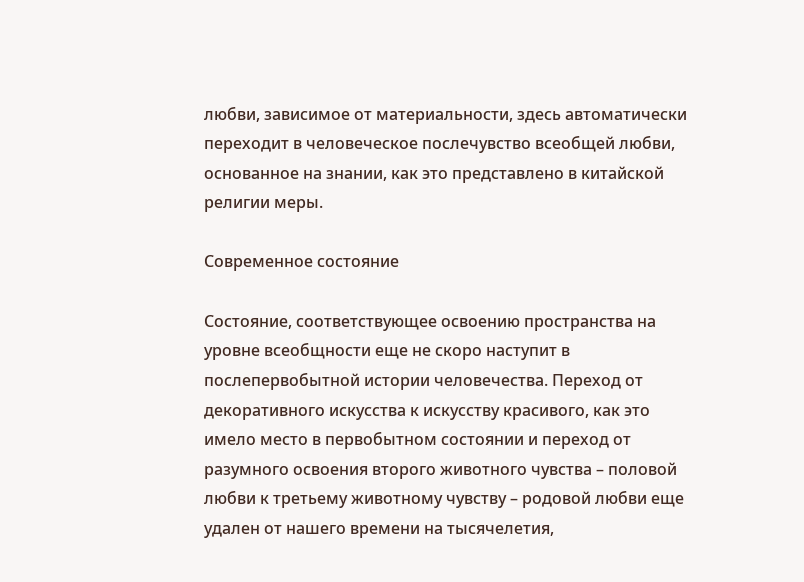любви, зависимое от материальности, здесь автоматически переходит в человеческое послечувство всеобщей любви, основанное на знании, как это представлено в китайской религии меры.

Современное состояние

Состояние, соответствующее освоению пространства на уровне всеобщности еще не скоро наступит в послепервобытной истории человечества. Переход от декоративного искусства к искусству красивого, как это имело место в первобытном состоянии и переход от разумного освоения второго животного чувства – половой любви к третьему животному чувству – родовой любви еще удален от нашего времени на тысячелетия,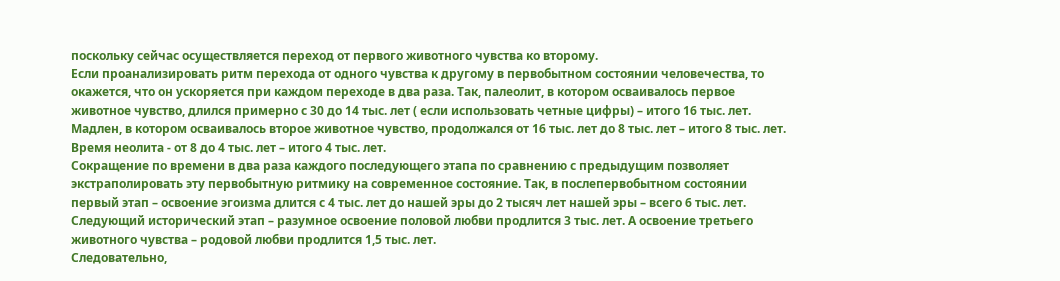поскольку сейчас осуществляется переход от первого животного чувства ко второму.
Если проанализировать ритм перехода от одного чувства к другому в первобытном состоянии человечества, то окажется, что он ускоряется при каждом переходе в два раза. Так, палеолит, в котором осваивалось первое животное чувство, длился примерно с 30 до 14 тыс. лет ( если использовать четные цифры) – итого 16 тыс. лет. Мадлен, в котором осваивалось второе животное чувство, продолжался от 16 тыс. лет до 8 тыс. лет – итого 8 тыс. лет. Время неолита - от 8 до 4 тыс. лет – итого 4 тыс. лет.
Сокращение по времени в два раза каждого последующего этапа по сравнению с предыдущим позволяет экстраполировать эту первобытную ритмику на современное состояние. Так, в послепервобытном состоянии первый этап – освоение эгоизма длится с 4 тыс. лет до нашей эры до 2 тысяч лет нашей эры – всего 6 тыс. лет. Следующий исторический этап – разумное освоение половой любви продлится 3 тыс. лет. А освоение третьего животного чувства – родовой любви продлится 1,5 тыс. лет.
Следовательно,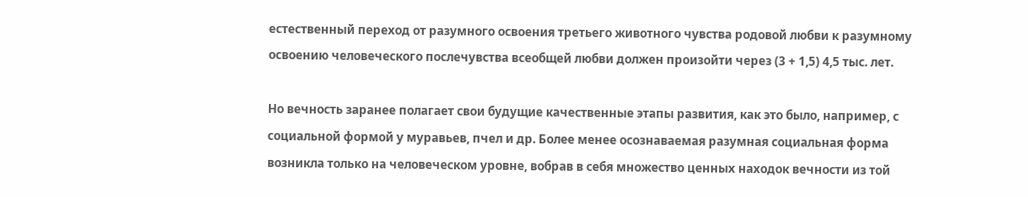естественный переход от разумного освоения третьего животного чувства родовой любви к разумному освоению человеческого послечувства всеобщей любви должен произойти через (3 + 1,5) 4,5 тыс. лет.

Но вечность заранее полагает свои будущие качественные этапы развития, как это было, например, с социальной формой у муравьев, пчел и др. Более менее осознаваемая разумная социальная форма возникла только на человеческом уровне, вобрав в себя множество ценных находок вечности из той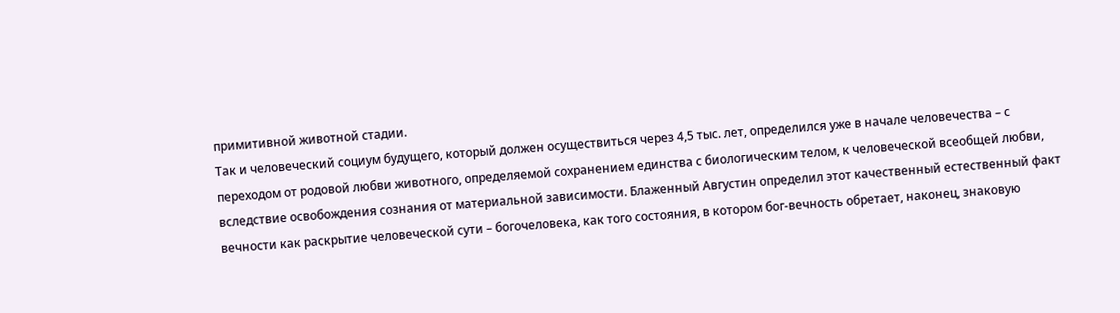примитивной животной стадии.
Так и человеческий социум будущего, который должен осуществиться через 4,5 тыс. лет, определился уже в начале человечества – с переходом от родовой любви животного, определяемой сохранением единства с биологическим телом, к человеческой всеобщей любви, вследствие освобождения сознания от материальной зависимости. Блаженный Августин определил этот качественный естественный факт вечности как раскрытие человеческой сути – богочеловека, как того состояния, в котором бог-вечность обретает, наконец, знаковую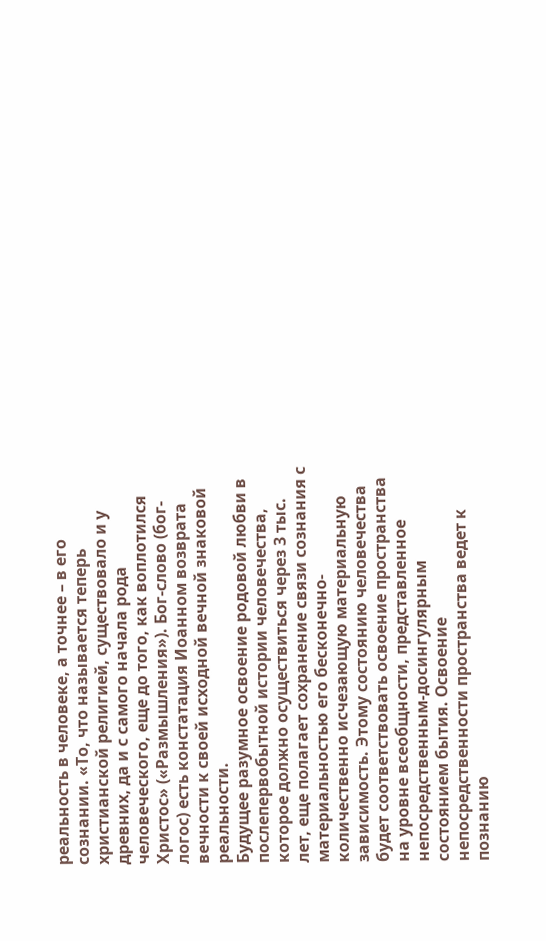реальность в человеке, а точнее – в его сознании. «То, что называется теперь христианской религией, существовало и у древних, да и с самого начала рода человеческого, еще до того, как воплотился Христос» («Размышления»). Бог-слово (бог-логос) есть констатация Иоанном возврата вечности к своей исходной вечной знаковой реальности.
Будущее разумное освоение родовой любви в послепервобытной истории человечества, которое должно осуществиться через 3 тыс. лет, еще полагает сохранение связи сознания с материальностью его бесконечно-количественно исчезающую материальную зависимость. Этому состоянию человечества будет соответствовать освоение пространства на уровне всеобщности, представленное непосредственным-досингулярным состоянием бытия. Освоение непосредственности пространства ведет к познанию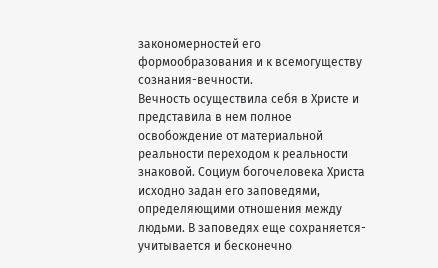закономерностей его формообразования и к всемогуществу сознания-вечности.
Вечность осуществила себя в Христе и представила в нем полное освобождение от материальной реальности переходом к реальности знаковой. Социум богочеловека Христа исходно задан его заповедями, определяющими отношения между людьми. В заповедях еще сохраняется-учитывается и бесконечно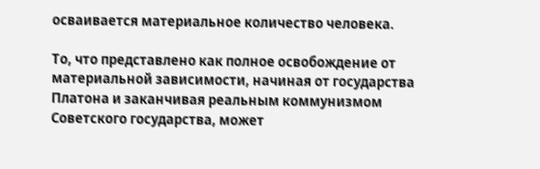осваивается материальное количество человека.

То, что представлено как полное освобождение от материальной зависимости, начиная от государства Платона и заканчивая реальным коммунизмом Советского государства, может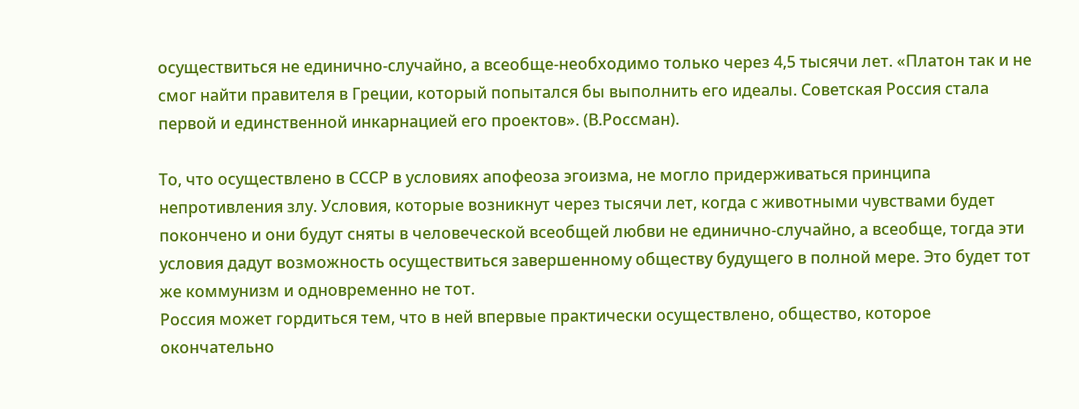осуществиться не единично-случайно, а всеобще-необходимо только через 4,5 тысячи лет. «Платон так и не смог найти правителя в Греции, который попытался бы выполнить его идеалы. Советская Россия стала первой и единственной инкарнацией его проектов». (В.Россман).

То, что осуществлено в СССР в условиях апофеоза эгоизма, не могло придерживаться принципа непротивления злу. Условия, которые возникнут через тысячи лет, когда с животными чувствами будет покончено и они будут сняты в человеческой всеобщей любви не единично-случайно, а всеобще, тогда эти условия дадут возможность осуществиться завершенному обществу будущего в полной мере. Это будет тот же коммунизм и одновременно не тот.
Россия может гордиться тем, что в ней впервые практически осуществлено, общество, которое окончательно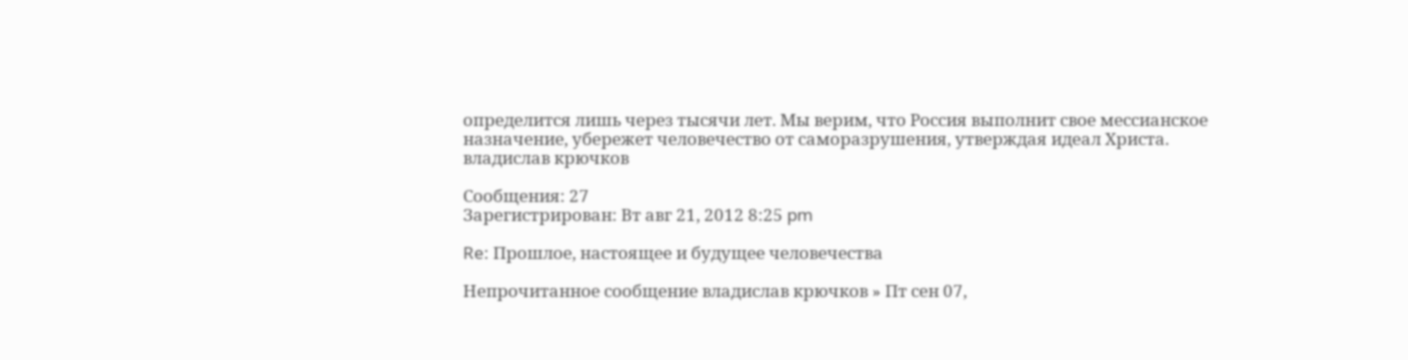определится лишь через тысячи лет. Мы верим, что Россия выполнит свое мессианское назначение, убережет человечество от саморазрушения, утверждая идеал Христа.
владислав крючков

Сообщения: 27
Зарегистрирован: Вт авг 21, 2012 8:25 pm

Re: Прошлое, настоящее и будущее человечества

Непрочитанное сообщение владислав крючков » Пт сен 07,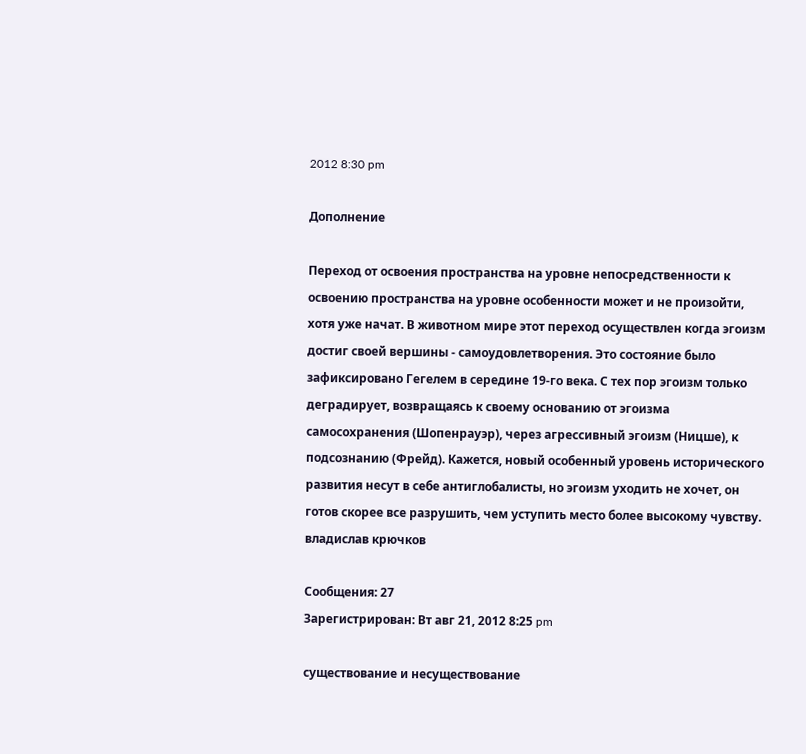2012 8:30 pm

Дополнение

Переход от освоения пространства на уровне непосредственности к освоению пространства на уровне особенности может и не произойти, хотя уже начат. В животном мире этот переход осуществлен когда эгоизм достиг своей вершины - самоудовлетворения. Это состояние было зафиксировано Гегелем в середине 19-го века. С тех пор эгоизм только деградирует, возвращаясь к своему основанию от эгоизма самосохранения (Шопенрауэр), через агрессивный эгоизм (Ницше), к подсознанию (Фрейд). Кажется, новый особенный уровень исторического развития несут в себе антиглобалисты, но эгоизм уходить не хочет, он готов скорее все разрушить, чем уступить место более высокому чувству.
владислав крючков

Сообщения: 27
Зарегистрирован: Вт авг 21, 2012 8:25 pm

существование и несуществование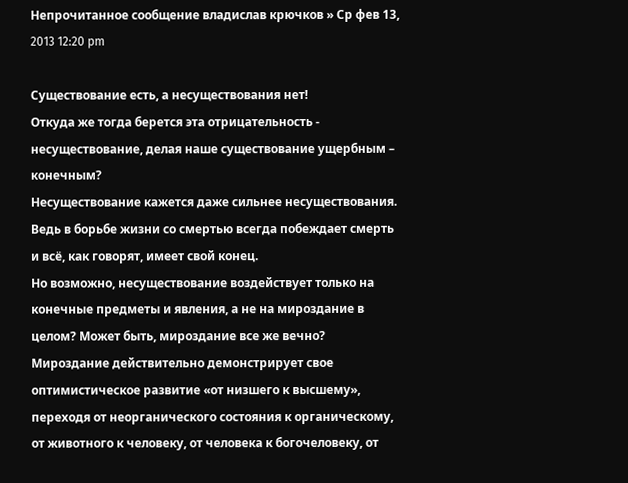Непрочитанное сообщение владислав крючков » Ср фев 13, 2013 12:20 pm

Существование есть, а несуществования нет!
Откуда же тогда берется эта отрицательность - несуществование, делая наше существование ущербным – конечным?
Несуществование кажется даже сильнее несуществования. Ведь в борьбе жизни со смертью всегда побеждает смерть и всё, как говорят, имеет свой конец.
Но возможно, несуществование воздействует только на конечные предметы и явления, а не на мироздание в целом? Может быть, мироздание все же вечно?
Мироздание действительно демонстрирует свое оптимистическое развитие «от низшего к высшему», переходя от неорганического состояния к органическому, от животного к человеку, от человека к богочеловеку, от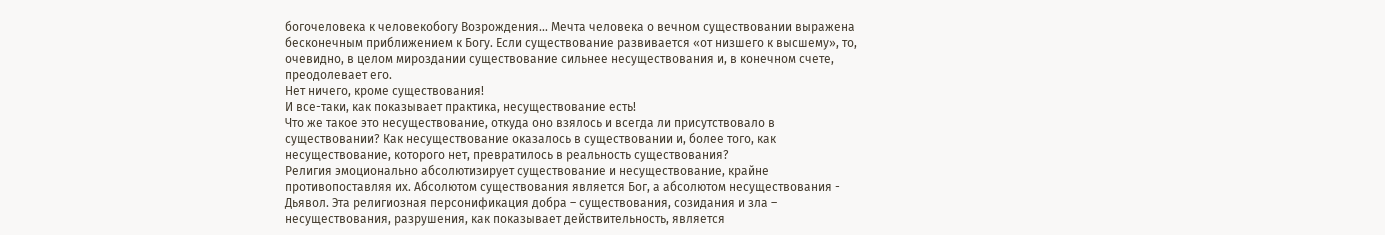богочеловека к человекобогу Возрождения... Мечта человека о вечном существовании выражена бесконечным приближением к Богу. Если существование развивается «от низшего к высшему», то, очевидно, в целом мироздании существование сильнее несуществования и, в конечном счете, преодолевает его.
Нет ничего, кроме существования!
И все-таки, как показывает практика, несуществование есть!
Что же такое это несуществование, откуда оно взялось и всегда ли присутствовало в существовании? Как несуществование оказалось в существовании и, более того, как несуществование, которого нет, превратилось в реальность существования?
Религия эмоционально абсолютизирует существование и несуществование, крайне противопоставляя их. Абсолютом существования является Бог, а абсолютом несуществования - Дьявол. Эта религиозная персонификация добра – существования, созидания и зла – несуществования, разрушения, как показывает действительность, является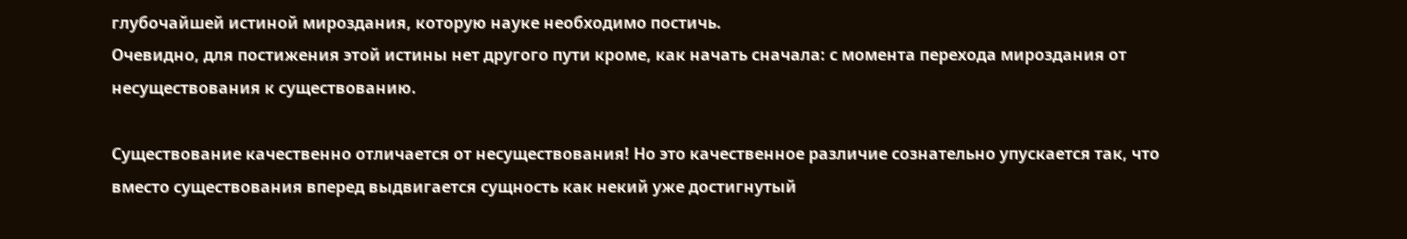глубочайшей истиной мироздания, которую науке необходимо постичь.
Очевидно, для постижения этой истины нет другого пути кроме, как начать сначала: с момента перехода мироздания от несуществования к существованию.

Существование качественно отличается от несуществования! Но это качественное различие сознательно упускается так, что вместо существования вперед выдвигается сущность как некий уже достигнутый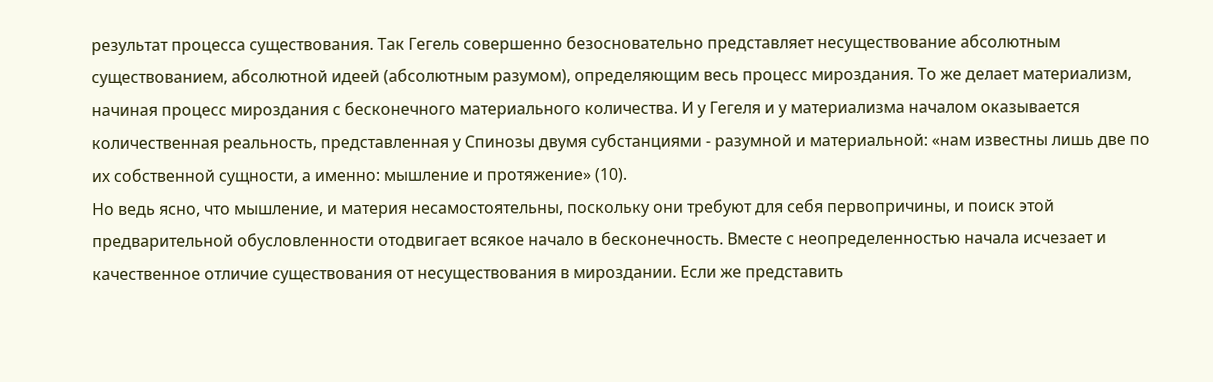результат процесса существования. Так Гегель совершенно безосновательно представляет несуществование абсолютным существованием, абсолютной идеей (абсолютным разумом), определяющим весь процесс мироздания. То же делает материализм, начиная процесс мироздания с бесконечного материального количества. И у Гегеля и у материализма началом оказывается количественная реальность, представленная у Спинозы двумя субстанциями - разумной и материальной: «нам известны лишь две по их собственной сущности, а именно: мышление и протяжение» (10).
Но ведь ясно, что мышление, и материя несамостоятельны, поскольку они требуют для себя первопричины, и поиск этой предварительной обусловленности отодвигает всякое начало в бесконечность. Вместе с неопределенностью начала исчезает и качественное отличие существования от несуществования в мироздании. Если же представить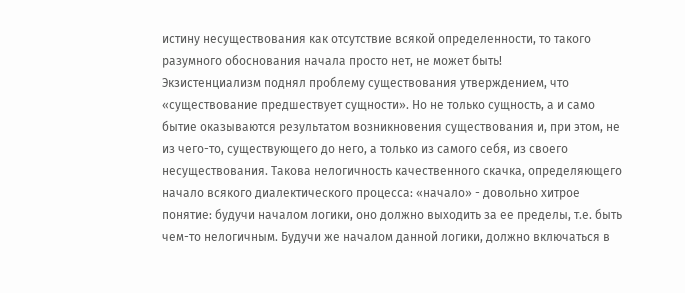истину несуществования как отсутствие всякой определенности, то такого разумного обоснования начала просто нет, не может быть!
Экзистенциализм поднял проблему существования утверждением, что «существование предшествует сущности». Но не только сущность, а и само бытие оказываются результатом возникновения существования и, при этом, не из чего-то, существующего до него, а только из самого себя, из своего несуществования. Такова нелогичность качественного скачка, определяющего начало всякого диалектического процесса: «начало» - довольно хитрое понятие: будучи началом логики, оно должно выходить за ее пределы, т.е. быть чем-то нелогичным. Будучи же началом данной логики, должно включаться в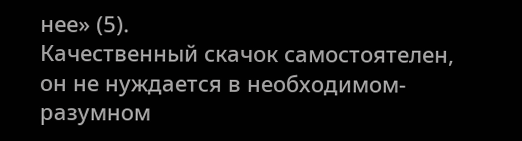нее» (5).
Качественный скачок самостоятелен, он не нуждается в необходимом-разумном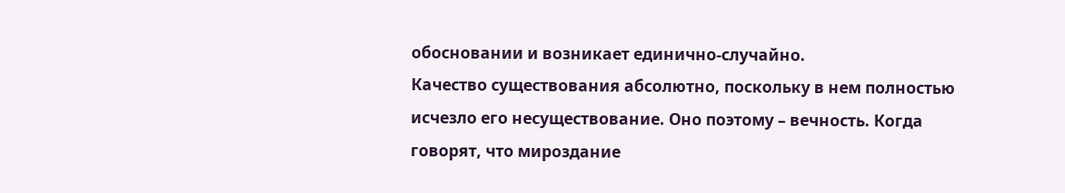обосновании и возникает единично-случайно.
Качество существования абсолютно, поскольку в нем полностью исчезло его несуществование. Оно поэтому – вечность. Когда говорят, что мироздание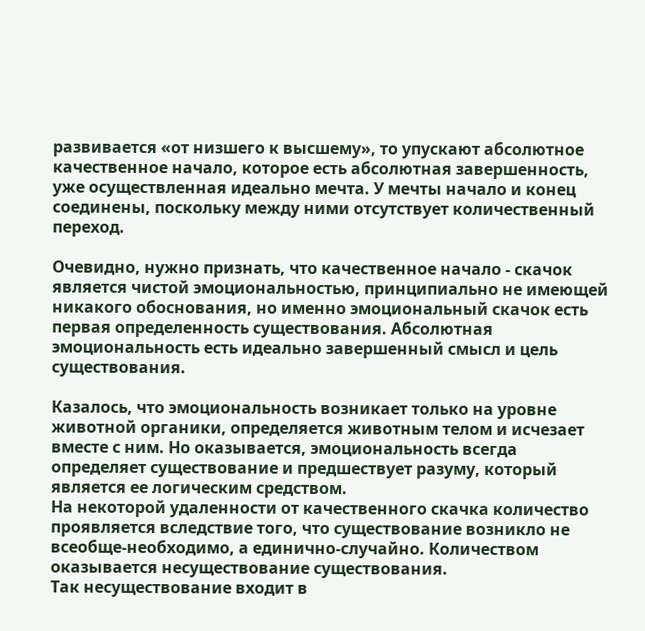развивается «от низшего к высшему», то упускают абсолютное качественное начало, которое есть абсолютная завершенность, уже осуществленная идеально мечта. У мечты начало и конец соединены, поскольку между ними отсутствует количественный переход.

Очевидно, нужно признать, что качественное начало - скачок является чистой эмоциональностью, принципиально не имеющей никакого обоснования, но именно эмоциональный скачок есть первая определенность существования. Абсолютная эмоциональность есть идеально завершенный смысл и цель существования.

Казалось, что эмоциональность возникает только на уровне животной органики, определяется животным телом и исчезает вместе с ним. Но оказывается, эмоциональность всегда определяет существование и предшествует разуму, который является ее логическим средством.
На некоторой удаленности от качественного скачка количество проявляется вследствие того, что существование возникло не всеобще-необходимо, а единично-случайно. Количеством оказывается несуществование существования.
Так несуществование входит в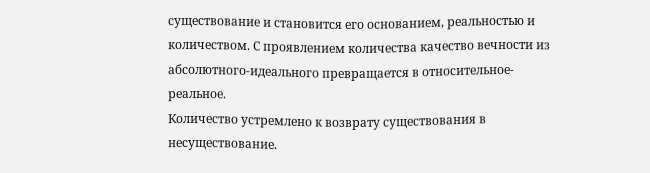существование и становится его основанием, реальностью и количеством. С проявлением количества качество вечности из абсолютного-идеального превращается в относительное-реальное.
Количество устремлено к возврату существования в несуществование.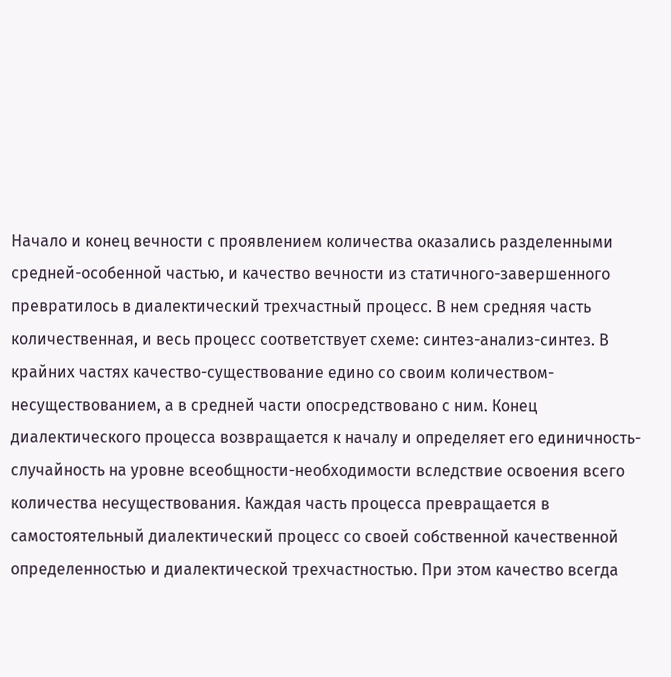Начало и конец вечности с проявлением количества оказались разделенными средней-особенной частью, и качество вечности из статичного-завершенного превратилось в диалектический трехчастный процесс. В нем средняя часть количественная, и весь процесс соответствует схеме: синтез-анализ-синтез. В крайних частях качество-существование едино со своим количеством-несуществованием, а в средней части опосредствовано с ним. Конец диалектического процесса возвращается к началу и определяет его единичность-случайность на уровне всеобщности-необходимости вследствие освоения всего количества несуществования. Каждая часть процесса превращается в самостоятельный диалектический процесс со своей собственной качественной определенностью и диалектической трехчастностью. При этом качество всегда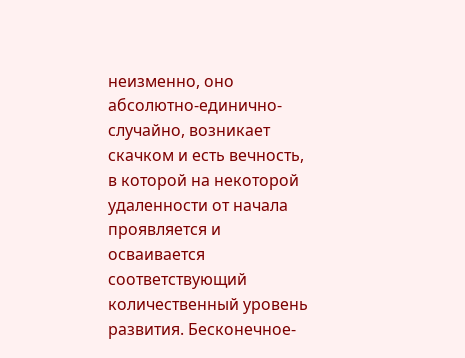неизменно, оно абсолютно-единично-случайно, возникает скачком и есть вечность, в которой на некоторой удаленности от начала проявляется и осваивается соответствующий количественный уровень развития. Бесконечное-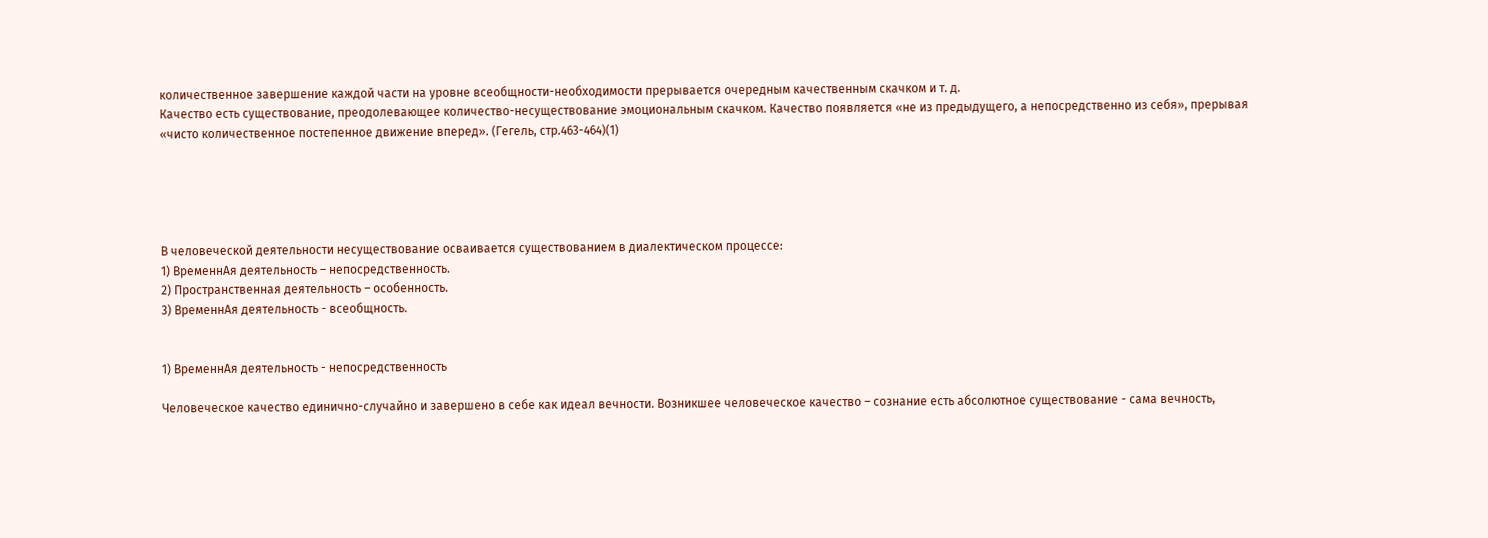количественное завершение каждой части на уровне всеобщности-необходимости прерывается очередным качественным скачком и т. д.
Качество есть существование, преодолевающее количество-несуществование эмоциональным скачком. Качество появляется «не из предыдущего, а непосредственно из себя», прерывая «чисто количественное постепенное движение вперед». (Гегель, стр.463-464)(1)





В человеческой деятельности несуществование осваивается существованием в диалектическом процессе:
1) ВременнАя деятельность – непосредственность.
2) Пространственная деятельность – особенность.
3) ВременнАя деятельность - всеобщность.


1) ВременнАя деятельность - непосредственность

Человеческое качество единично-случайно и завершено в себе как идеал вечности. Возникшее человеческое качество – сознание есть абсолютное существование - сама вечность,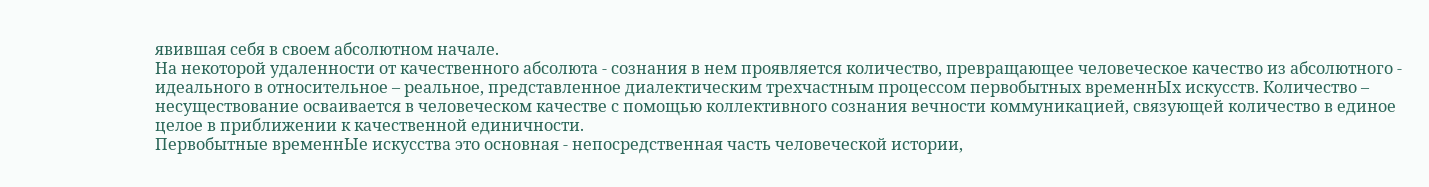явившая себя в своем абсолютном начале.
На некоторой удаленности от качественного абсолюта - сознания в нем проявляется количество, превращающее человеческое качество из абсолютного - идеального в относительное – реальное, представленное диалектическим трехчастным процессом первобытных временнЫх искусств. Количество – несуществование осваивается в человеческом качестве с помощью коллективного сознания вечности коммуникацией, связующей количество в единое целое в приближении к качественной единичности.
Первобытные временнЫе искусства это основная - непосредственная часть человеческой истории,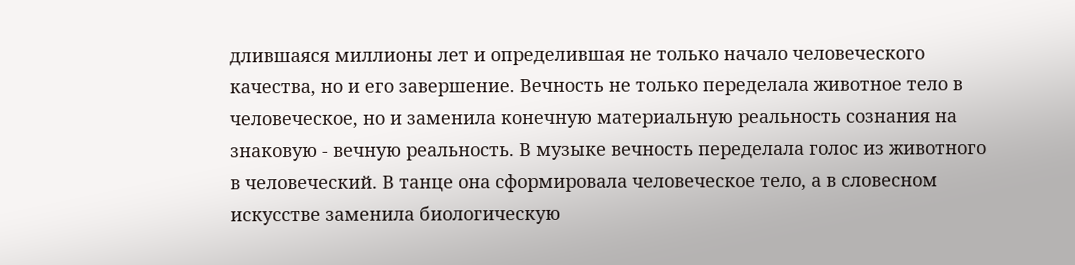длившаяся миллионы лет и определившая не только начало человеческого качества, но и его завершение. Вечность не только переделала животное тело в человеческое, но и заменила конечную материальную реальность сознания на знаковую - вечную реальность. В музыке вечность переделала голос из животного в человеческий. В танце она сформировала человеческое тело, а в словесном искусстве заменила биологическую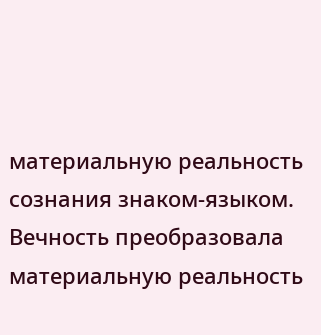материальную реальность сознания знаком-языком.
Вечность преобразовала материальную реальность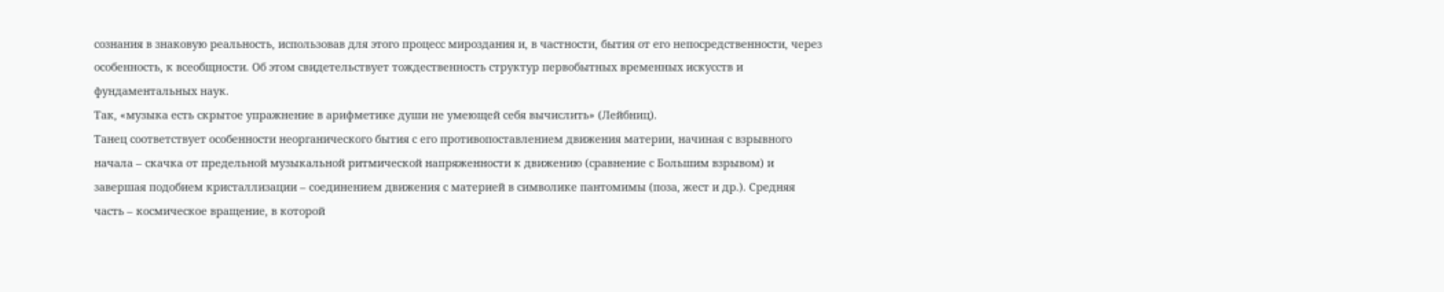сознания в знаковую реальность, использовав для этого процесс мироздания и, в частности, бытия от его непосредственности, через особенность, к всеобщности. Об этом свидетельствует тождественность структур первобытных временных искусств и фундаментальных наук.
Так, «музыка есть скрытое упражнение в арифметике души не умеющей себя вычислить» (Лейбниц).
Танец соответствует особенности неорганического бытия с его противопоставлением движения материи, начиная с взрывного начала – скачка от предельной музыкальной ритмической напряженности к движению (сравнение с Большим взрывом) и завершая подобием кристаллизации – соединением движения с материей в символике пантомимы (поза, жест и др.). Средняя часть – космическое вращение, в которой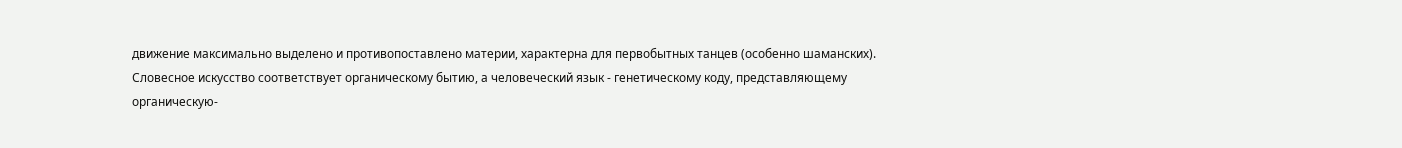движение максимально выделено и противопоставлено материи, характерна для первобытных танцев (особенно шаманских).
Словесное искусство соответствует органическому бытию, а человеческий язык - генетическому коду, представляющему органическую-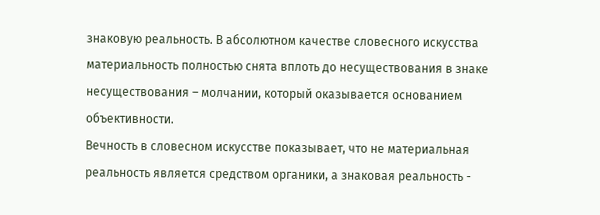знаковую реальность. В абсолютном качестве словесного искусства материальность полностью снята вплоть до несуществования в знаке несуществования – молчании, который оказывается основанием объективности.
Вечность в словесном искусстве показывает, что не материальная реальность является средством органики, а знаковая реальность -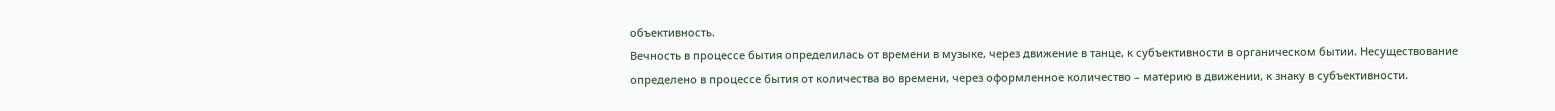объективность.
Вечность в процессе бытия определилась от времени в музыке, через движение в танце, к субъективности в органическом бытии. Несуществование определено в процессе бытия от количества во времени, через оформленное количество – материю в движении, к знаку в субъективности.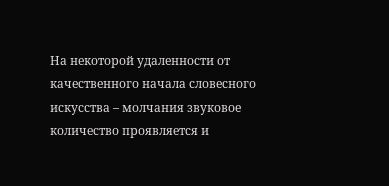На некоторой удаленности от качественного начала словесного искусства – молчания звуковое количество проявляется и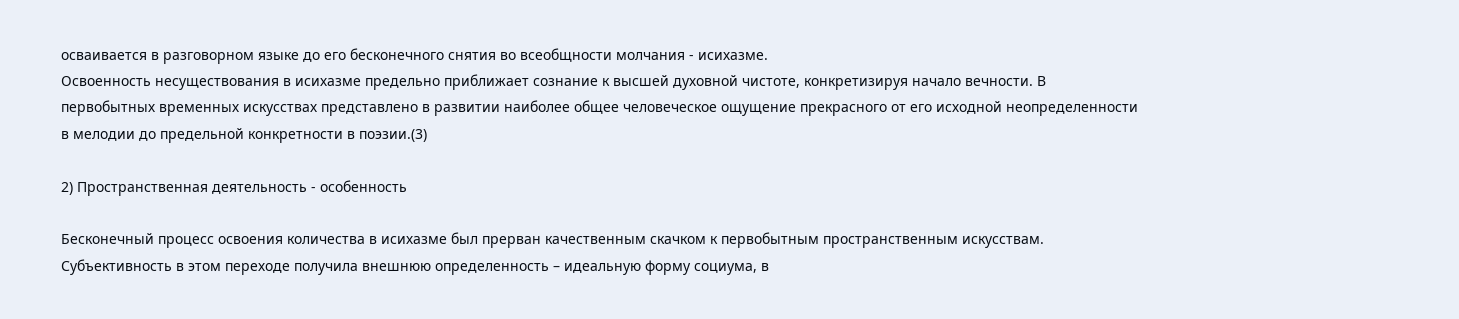осваивается в разговорном языке до его бесконечного снятия во всеобщности молчания - исихазме.
Освоенность несуществования в исихазме предельно приближает сознание к высшей духовной чистоте, конкретизируя начало вечности. В первобытных временных искусствах представлено в развитии наиболее общее человеческое ощущение прекрасного от его исходной неопределенности в мелодии до предельной конкретности в поэзии.(3)

2) Пространственная деятельность - особенность

Бесконечный процесс освоения количества в исихазме был прерван качественным скачком к первобытным пространственным искусствам. Субъективность в этом переходе получила внешнюю определенность – идеальную форму социума, в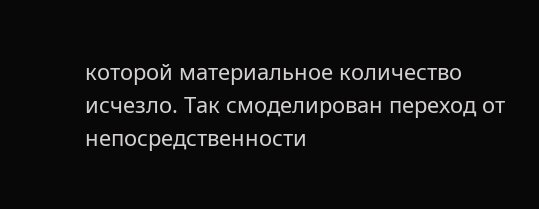которой материальное количество исчезло. Так смоделирован переход от непосредственности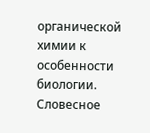органической химии к особенности биологии. Словесное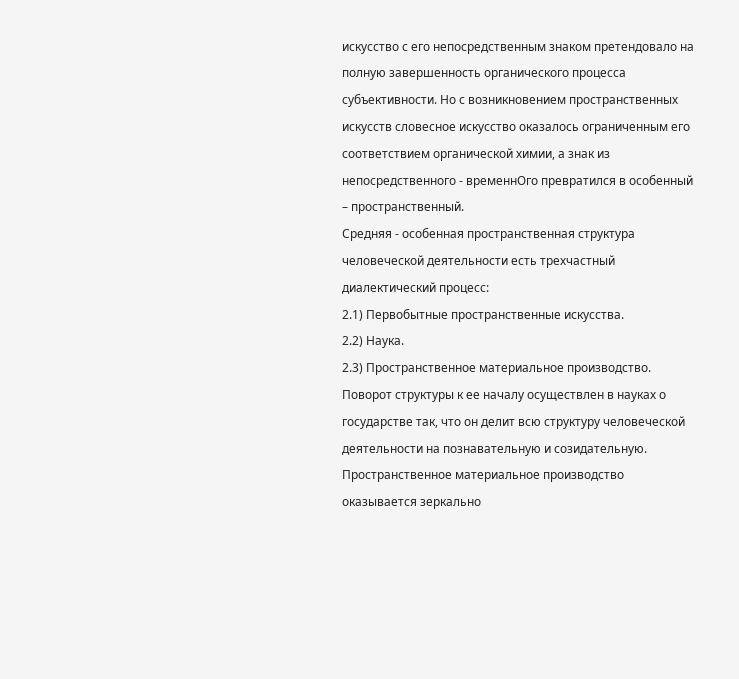искусство с его непосредственным знаком претендовало на полную завершенность органического процесса субъективности. Но с возникновением пространственных искусств словесное искусство оказалось ограниченным его соответствием органической химии, а знак из непосредственного - временнОго превратился в особенный – пространственный.
Средняя - особенная пространственная структура человеческой деятельности есть трехчастный диалектический процесс:
2.1) Первобытные пространственные искусства.
2.2) Наука.
2.3) Пространственное материальное производство.
Поворот структуры к ее началу осуществлен в науках о государстве так, что он делит всю структуру человеческой деятельности на познавательную и созидательную. Пространственное материальное производство оказывается зеркально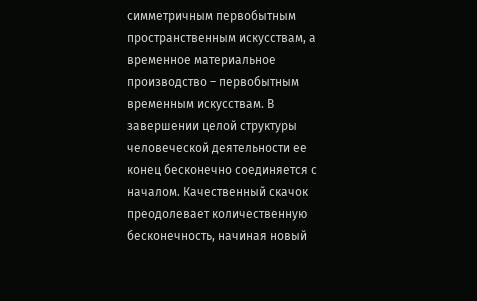симметричным первобытным пространственным искусствам, а временное материальное производство – первобытным временным искусствам. В завершении целой структуры человеческой деятельности ее конец бесконечно соединяется с началом. Качественный скачок преодолевает количественную бесконечность, начиная новый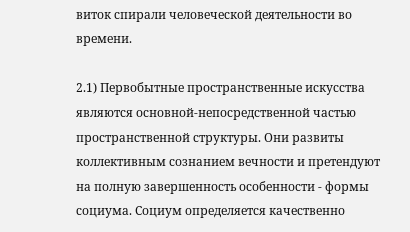виток спирали человеческой деятельности во времени.

2.1) Первобытные пространственные искусства являются основной-непосредственной частью пространственной структуры. Они развиты коллективным сознанием вечности и претендуют на полную завершенность особенности - формы социума. Социум определяется качественно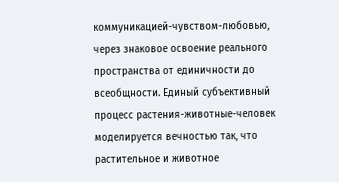коммуникацией-чувством-любовью, через знаковое освоение реального пространства от единичности до всеобщности. Единый субъективный процесс растения-животные-человек моделируется вечностью так, что растительное и животное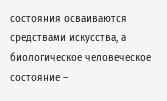состояния осваиваются средствами искусства, а биологическое человеческое состояние –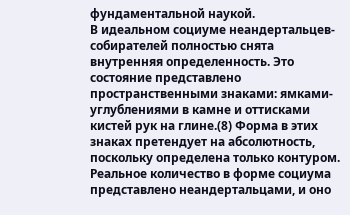фундаментальной наукой.
В идеальном социуме неандертальцев-собирателей полностью снята внутренняя определенность. Это состояние представлено пространственными знаками: ямками-углублениями в камне и оттисками кистей рук на глине.(8) Форма в этих знаках претендует на абсолютность, поскольку определена только контуром. Реальное количество в форме социума представлено неандертальцами, и оно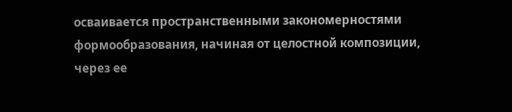осваивается пространственными закономерностями формообразования, начиная от целостной композиции, через ее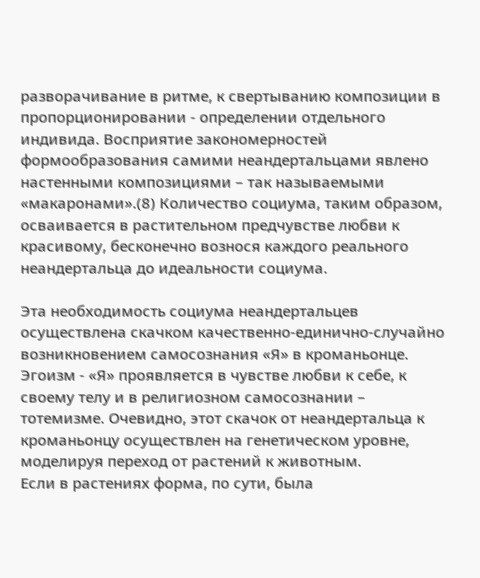разворачивание в ритме, к свертыванию композиции в пропорционировании - определении отдельного индивида. Восприятие закономерностей формообразования самими неандертальцами явлено настенными композициями – так называемыми «макаронами».(8) Количество социума, таким образом, осваивается в растительном предчувстве любви к красивому, бесконечно вознося каждого реального неандертальца до идеальности социума.

Эта необходимость социума неандертальцев осуществлена скачком качественно-единично-случайно возникновением самосознания «Я» в кроманьонце. Эгоизм - «Я» проявляется в чувстве любви к себе, к своему телу и в религиозном самосознании – тотемизме. Очевидно, этот скачок от неандертальца к кроманьонцу осуществлен на генетическом уровне, моделируя переход от растений к животным.
Если в растениях форма, по сути, была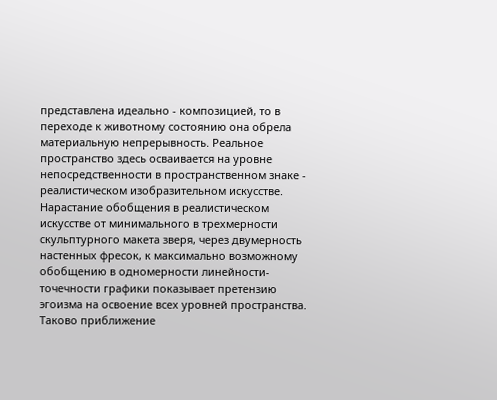представлена идеально - композицией, то в переходе к животному состоянию она обрела материальную непрерывность. Реальное пространство здесь осваивается на уровне непосредственности в пространственном знаке - реалистическом изобразительном искусстве. Нарастание обобщения в реалистическом искусстве от минимального в трехмерности скульптурного макета зверя, через двумерность настенных фресок, к максимально возможному обобщению в одномерности линейности-точечности графики показывает претензию эгоизма на освоение всех уровней пространства. Таково приближение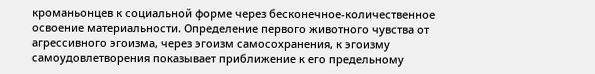кроманьонцев к социальной форме через бесконечное-количественное освоение материальности. Определение первого животного чувства от агрессивного эгоизма, через эгоизм самосохранения, к эгоизму самоудовлетворения показывает приближение к его предельному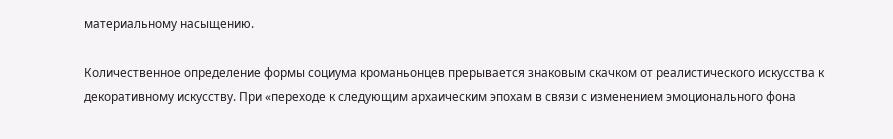материальному насыщению.

Количественное определение формы социума кроманьонцев прерывается знаковым скачком от реалистического искусства к декоративному искусству. При «переходе к следующим архаическим эпохам в связи с изменением эмоционального фона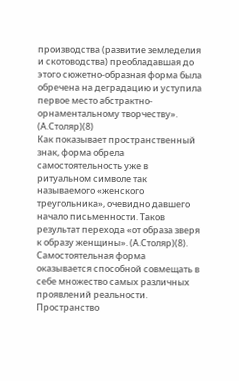производства (развитие земледелия и скотоводства) преобладавшая до этого сюжетно-образная форма была обречена на деградацию и уступила первое место абстрактно-орнаментальному творчеству». (А.Столяр)(8)
Как показывает пространственный знак, форма обрела самостоятельность уже в ритуальном символе так называемого «женского треугольника», очевидно давшего начало письменности. Таков результат перехода «от образа зверя к образу женщины». (А.Столяр)(8).
Самостоятельная форма оказывается способной совмещать в себе множество самых различных проявлений реальности. Пространство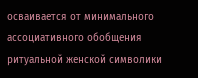осваивается от минимального ассоциативного обобщения ритуальной женской символики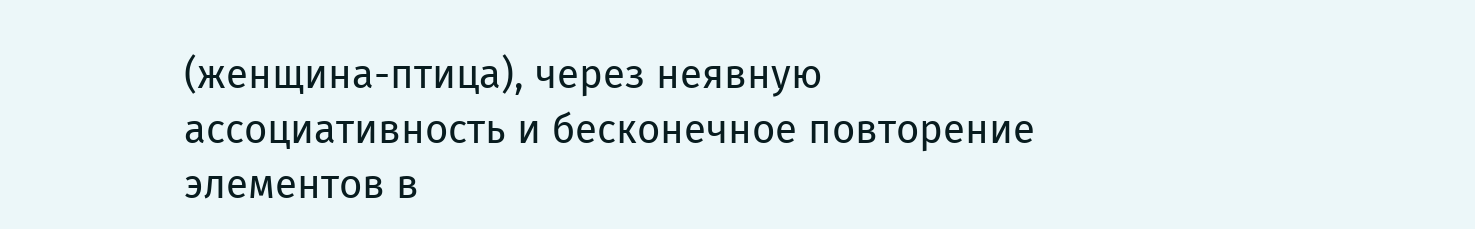(женщина-птица), через неявную ассоциативность и бесконечное повторение элементов в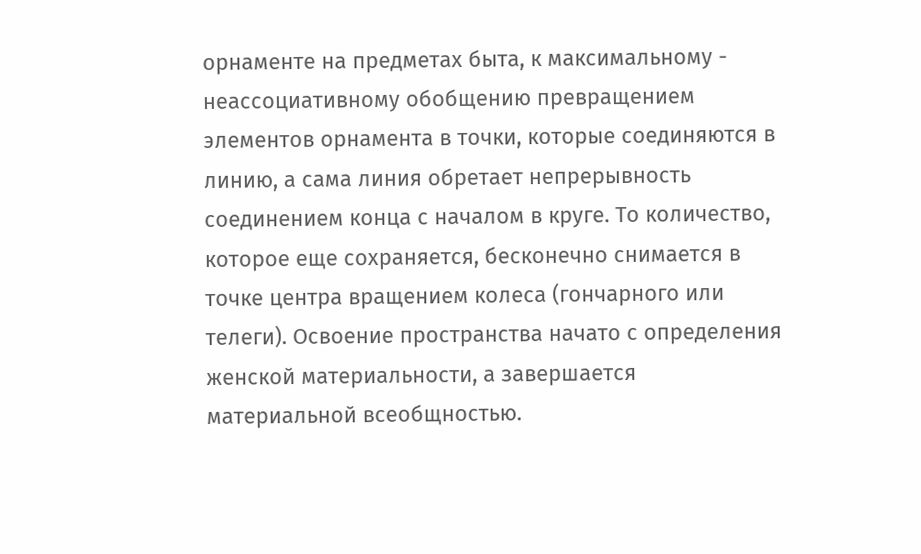орнаменте на предметах быта, к максимальному - неассоциативному обобщению превращением элементов орнамента в точки, которые соединяются в линию, а сама линия обретает непрерывность соединением конца с началом в круге. То количество, которое еще сохраняется, бесконечно снимается в точке центра вращением колеса (гончарного или телеги). Освоение пространства начато с определения женской материальности, а завершается материальной всеобщностью.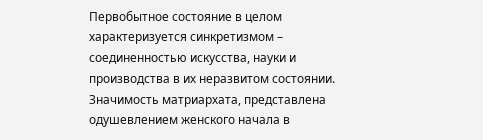Первобытное состояние в целом характеризуется синкретизмом – соединенностью искусства, науки и производства в их неразвитом состоянии.
Значимость матриархата, представлена одушевлением женского начала в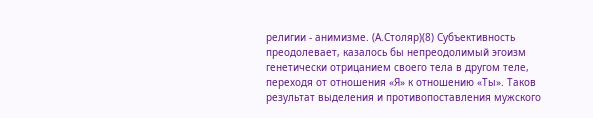религии - анимизме. (А.Столяр)(8) Субъективность преодолевает, казалось бы непреодолимый эгоизм генетически отрицанием своего тела в другом теле, переходя от отношения «Я» к отношению «Ты». Таков результат выделения и противопоставления мужского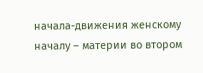начала-движения женскому началу – материи во втором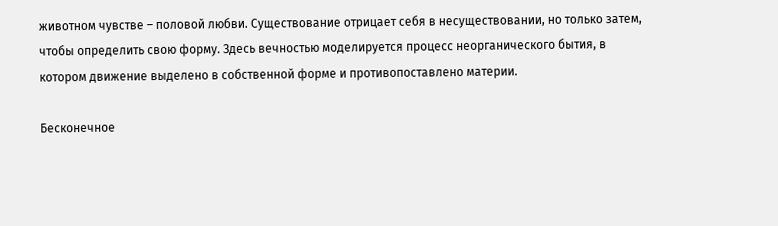животном чувстве – половой любви. Существование отрицает себя в несуществовании, но только затем, чтобы определить свою форму. Здесь вечностью моделируется процесс неорганического бытия, в котором движение выделено в собственной форме и противопоставлено материи.

Бесконечное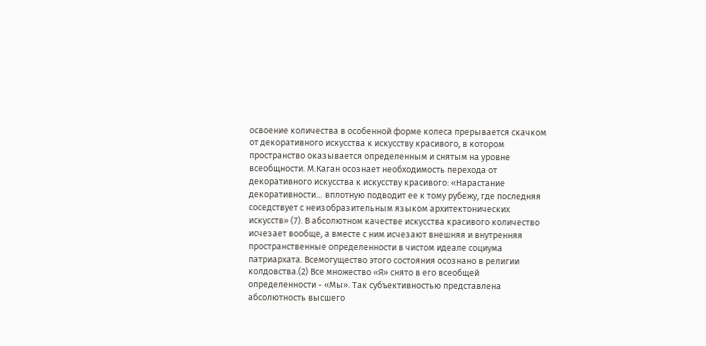освоение количества в особенной форме колеса прерывается скачком от декоративного искусства к искусству красивого, в котором пространство оказывается определенным и снятым на уровне всеобщности. М.Каган осознает необходимость перехода от декоративного искусства к искусству красивого: «Нарастание декоративности… вплотную подводит ее к тому рубежу, где последняя соседствует с неизобразительным языком архитектонических искусств» (7). В абсолютном качестве искусства красивого количество исчезает вообще, а вместе с ним исчезают внешняя и внутренняя пространственные определенности в чистом идеале социума патриархата. Всемогущество этого состояния осознано в религии колдовства.(2) Все множество «Я» снято в его всеобщей определенности - «Мы». Так субъективностью представлена абсолютность высшего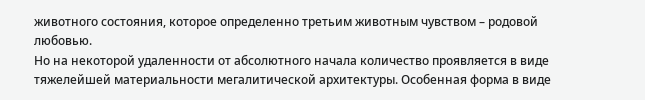животного состояния, которое определенно третьим животным чувством – родовой любовью.
Но на некоторой удаленности от абсолютного начала количество проявляется в виде тяжелейшей материальности мегалитической архитектуры. Особенная форма в виде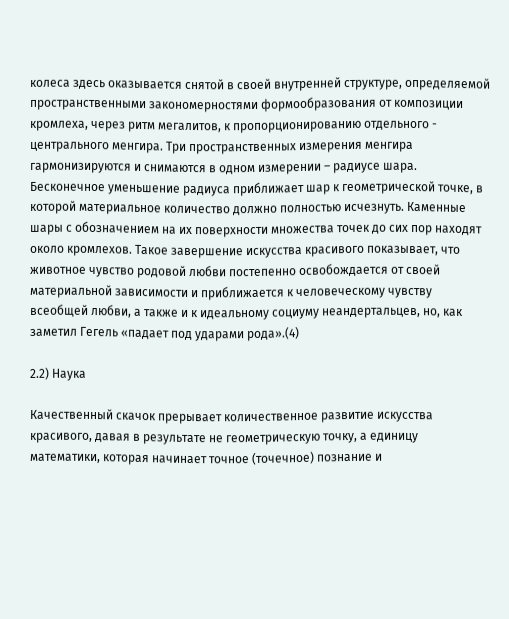колеса здесь оказывается снятой в своей внутренней структуре, определяемой пространственными закономерностями формообразования от композиции кромлеха, через ритм мегалитов, к пропорционированию отдельного - центрального менгира. Три пространственных измерения менгира гармонизируются и снимаются в одном измерении – радиусе шара. Бесконечное уменьшение радиуса приближает шар к геометрической точке, в которой материальное количество должно полностью исчезнуть. Каменные шары с обозначением на их поверхности множества точек до сих пор находят около кромлехов. Такое завершение искусства красивого показывает, что животное чувство родовой любви постепенно освобождается от своей материальной зависимости и приближается к человеческому чувству всеобщей любви, а также и к идеальному социуму неандертальцев, но, как заметил Гегель «падает под ударами рода».(4)

2.2) Наука

Качественный скачок прерывает количественное развитие искусства красивого, давая в результате не геометрическую точку, а единицу математики, которая начинает точное (точечное) познание и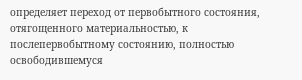определяет переход от первобытного состояния, отягощенного материальностью, к послепервобытному состоянию, полностью освободившемуся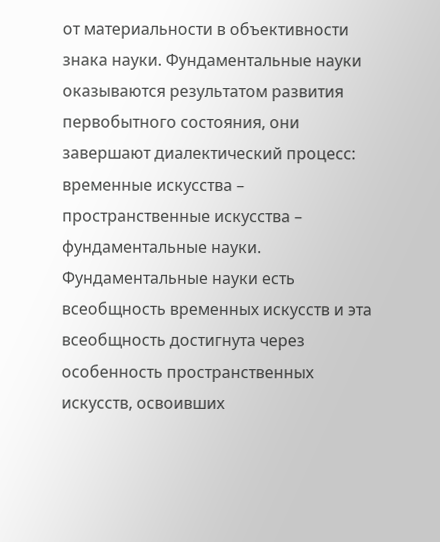от материальности в объективности знака науки. Фундаментальные науки оказываются результатом развития первобытного состояния, они завершают диалектический процесс: временные искусства – пространственные искусства – фундаментальные науки. Фундаментальные науки есть всеобщность временных искусств и эта всеобщность достигнута через особенность пространственных искусств, освоивших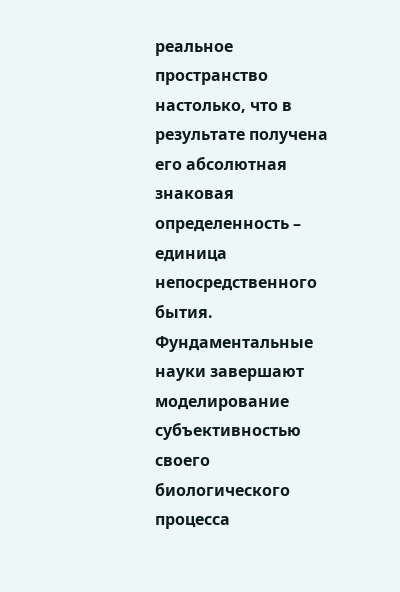реальное пространство настолько, что в результате получена его абсолютная знаковая определенность – единица непосредственного бытия.
Фундаментальные науки завершают моделирование субъективностью своего биологического процесса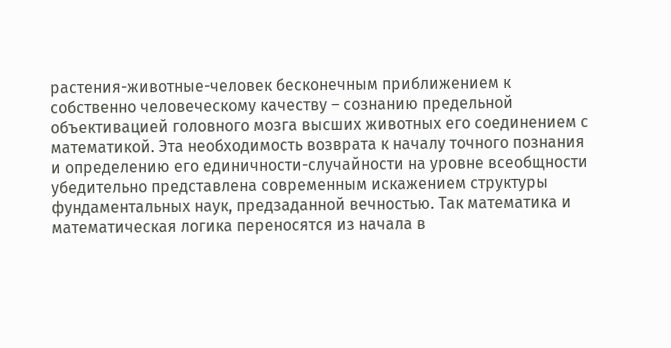растения-животные-человек бесконечным приближением к собственно человеческому качеству – сознанию предельной объективацией головного мозга высших животных его соединением с математикой. Эта необходимость возврата к началу точного познания и определению его единичности-случайности на уровне всеобщности убедительно представлена современным искажением структуры фундаментальных наук, предзаданной вечностью. Так математика и математическая логика переносятся из начала в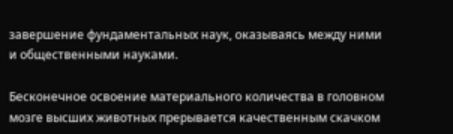завершение фундаментальных наук, оказываясь между ними и общественными науками.

Бесконечное освоение материального количества в головном мозге высших животных прерывается качественным скачком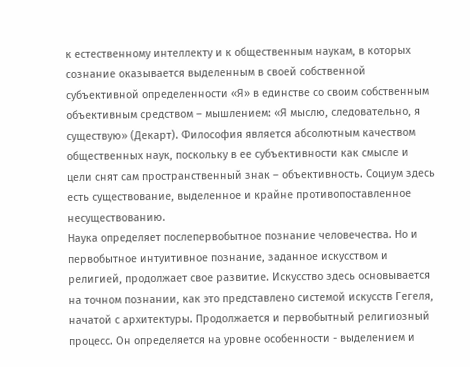к естественному интеллекту и к общественным наукам, в которых сознание оказывается выделенным в своей собственной субъективной определенности «Я» в единстве со своим собственным объективным средством – мышлением: «Я мыслю, следовательно, я существую» (Декарт). Философия является абсолютным качеством общественных наук, поскольку в ее субъективности как смысле и цели снят сам пространственный знак – объективность. Социум здесь есть существование, выделенное и крайне противопоставленное несуществованию.
Наука определяет послепервобытное познание человечества. Но и первобытное интуитивное познание, заданное искусством и религией, продолжает свое развитие. Искусство здесь основывается на точном познании, как это представлено системой искусств Гегеля, начатой с архитектуры. Продолжается и первобытный религиозный процесс. Он определяется на уровне особенности - выделением и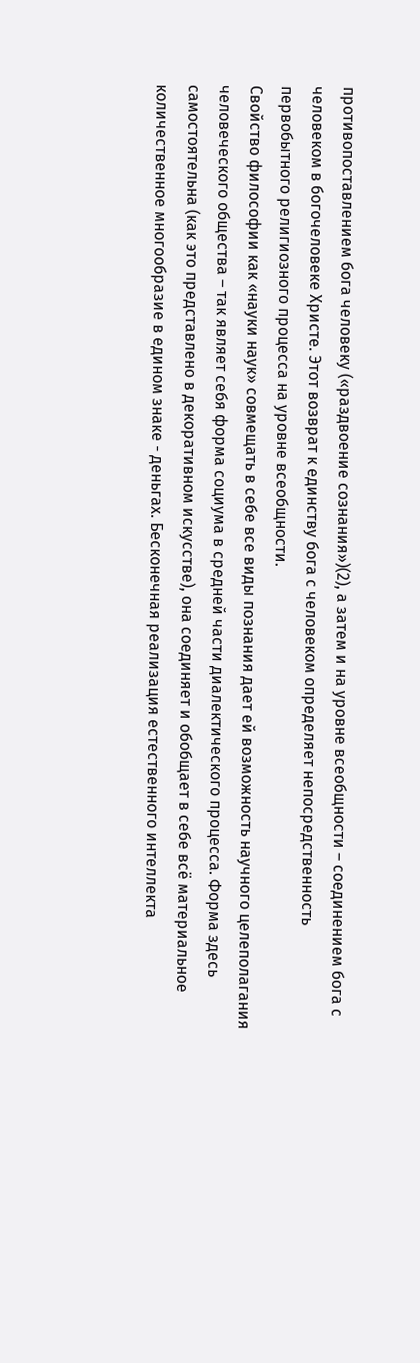противопоставлением бога человеку («раздвоение сознания»)(2), а затем и на уровне всеобщности – соединением бога с человеком в богочеловеке Христе. Этот возврат к единству бога с человеком определяет непосредственность первобытного религиозного процесса на уровне всеобщности.
Свойство философии как «науки наук» совмещать в себе все виды познания дает ей возможность научного целеполагания человеческого общества – так являет себя форма социума в средней части диалектического процесса. Форма здесь самостоятельна (как это представлено в декоративном искусстве), она соединяет и обобщает в себе всё материальное количественное многообразие в едином знаке - деньгах. Бесконечная реализация естественного интеллекта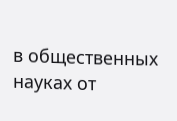в общественных науках от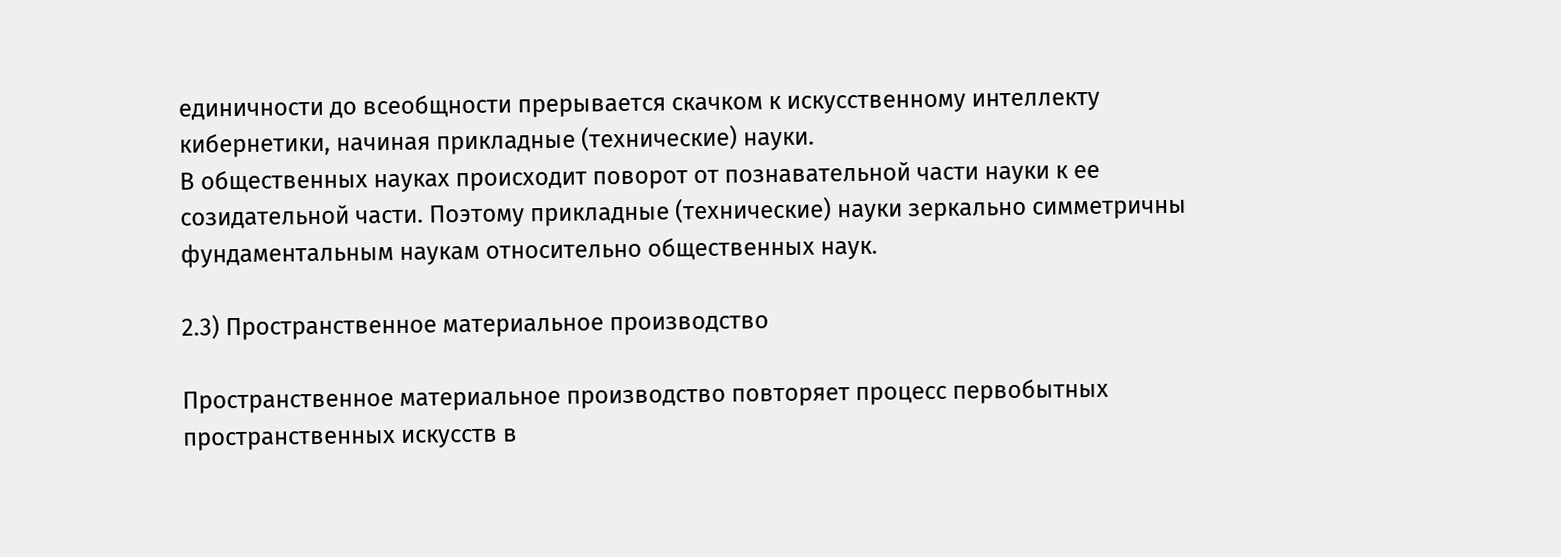единичности до всеобщности прерывается скачком к искусственному интеллекту кибернетики, начиная прикладные (технические) науки.
В общественных науках происходит поворот от познавательной части науки к ее созидательной части. Поэтому прикладные (технические) науки зеркально симметричны фундаментальным наукам относительно общественных наук.

2.3) Пространственное материальное производство

Пространственное материальное производство повторяет процесс первобытных пространственных искусств в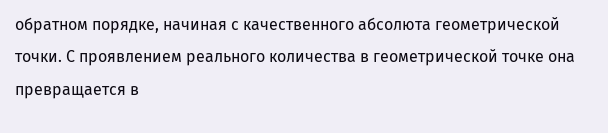обратном порядке, начиная с качественного абсолюта геометрической точки. С проявлением реального количества в геометрической точке она превращается в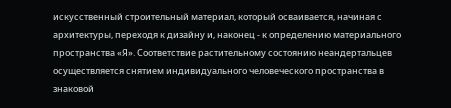искусственный строительный материал, который осваивается, начиная с архитектуры, переходя к дизайну и, наконец - к определению материального пространства «Я». Соответствие растительному состоянию неандертальцев осуществляется снятием индивидуального человеческого пространства в знаковой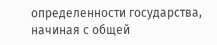определенности государства, начиная с общей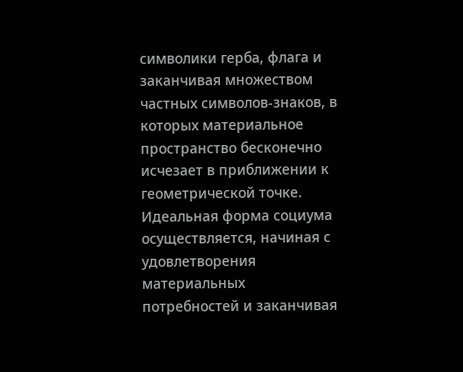символики герба, флага и заканчивая множеством частных символов-знаков, в которых материальное пространство бесконечно исчезает в приближении к геометрической точке. Идеальная форма социума осуществляется, начиная с удовлетворения материальных потребностей и заканчивая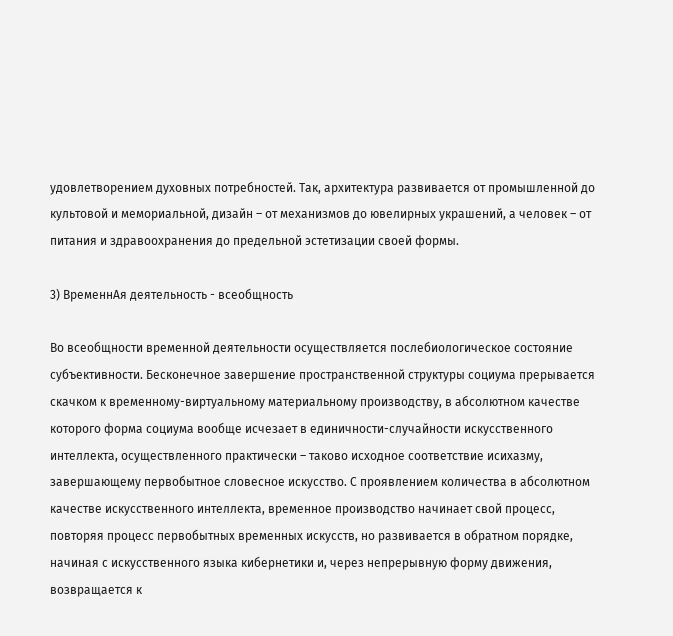удовлетворением духовных потребностей. Так, архитектура развивается от промышленной до культовой и мемориальной, дизайн – от механизмов до ювелирных украшений, а человек – от питания и здравоохранения до предельной эстетизации своей формы.

3) ВременнАя деятельность - всеобщность

Во всеобщности временной деятельности осуществляется послебиологическое состояние субъективности. Бесконечное завершение пространственной структуры социума прерывается скачком к временному-виртуальному материальному производству, в абсолютном качестве которого форма социума вообще исчезает в единичности-случайности искусственного интеллекта, осуществленного практически – таково исходное соответствие исихазму, завершающему первобытное словесное искусство. С проявлением количества в абсолютном качестве искусственного интеллекта, временное производство начинает свой процесс, повторяя процесс первобытных временных искусств, но развивается в обратном порядке, начиная с искусственного языка кибернетики и, через непрерывную форму движения, возвращается к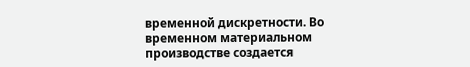временной дискретности. Во временном материальном производстве создается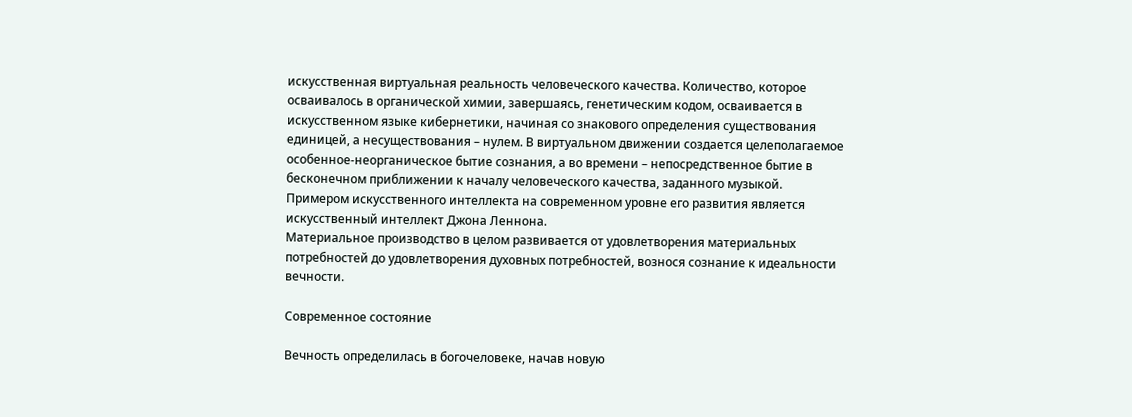искусственная виртуальная реальность человеческого качества. Количество, которое осваивалось в органической химии, завершаясь, генетическим кодом, осваивается в искусственном языке кибернетики, начиная со знакового определения существования единицей, а несуществования – нулем. В виртуальном движении создается целеполагаемое особенное-неорганическое бытие сознания, а во времени – непосредственное бытие в бесконечном приближении к началу человеческого качества, заданного музыкой. Примером искусственного интеллекта на современном уровне его развития является искусственный интеллект Джона Леннона.
Материальное производство в целом развивается от удовлетворения материальных потребностей до удовлетворения духовных потребностей, вознося сознание к идеальности вечности.

Современное состояние

Вечность определилась в богочеловеке, начав новую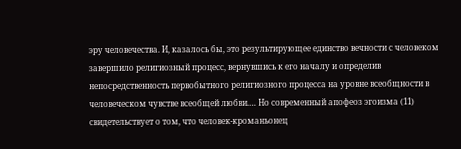эру человечества. И, казалось бы, это результирующее единство вечности с человеком завершило религиозный процесс, вернувшись к его началу и определив непосредственность первобытного религиозного процесса на уровне всеобщности в человеческом чувстве всеобщей любви.… Но современный апофеоз эгоизма (11) свидетельствует о том, что человек-кроманьонец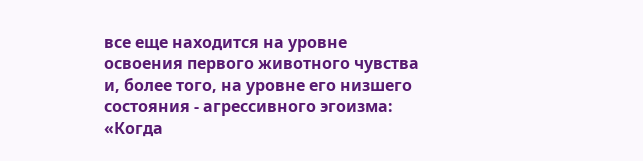все еще находится на уровне освоения первого животного чувства и, более того, на уровне его низшего состояния - агрессивного эгоизма: «Когда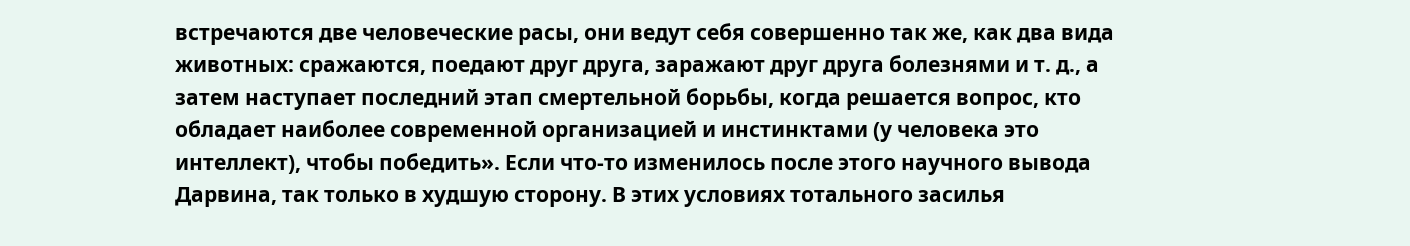встречаются две человеческие расы, они ведут себя совершенно так же, как два вида животных: сражаются, поедают друг друга, заражают друг друга болезнями и т. д., а затем наступает последний этап смертельной борьбы, когда решается вопрос, кто обладает наиболее современной организацией и инстинктами (у человека это интеллект), чтобы победить». Если что-то изменилось после этого научного вывода Дарвина, так только в худшую сторону. В этих условиях тотального засилья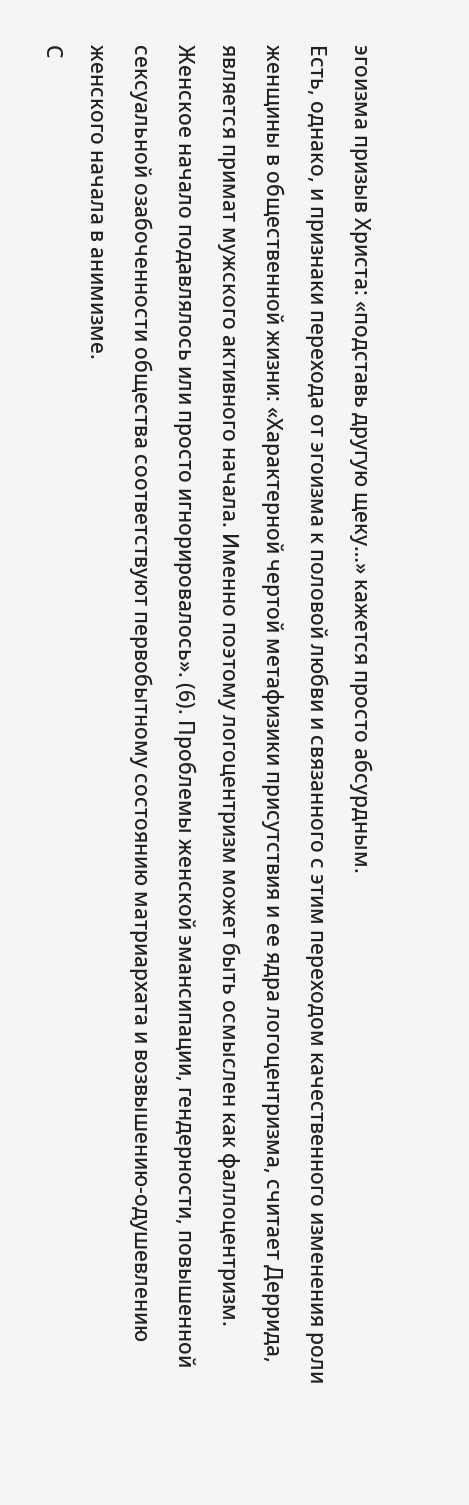эгоизма призыв Христа: «подставь другую щеку…» кажется просто абсурдным.
Есть, однако, и признаки перехода от эгоизма к половой любви и связанного с этим переходом качественного изменения роли женщины в общественной жизни: «Характерной чертой метафизики присутствия и ее ядра логоцентризма, считает Деррида, является примат мужского активного начала. Именно поэтому логоцентризм может быть осмыслен как фаллоцентризм. Женское начало подавлялось или просто игнорировалось». (6). Проблемы женской эмансипации, гендерности, повышенной сексуальной озабоченности общества соответствуют первобытному состоянию матриархата и возвышению-одушевлению женского начала в анимизме.
С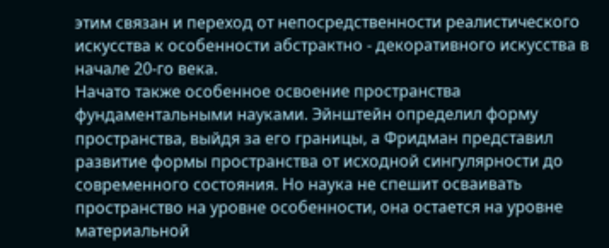этим связан и переход от непосредственности реалистического искусства к особенности абстрактно - декоративного искусства в начале 20-го века.
Начато также особенное освоение пространства фундаментальными науками. Эйнштейн определил форму пространства, выйдя за его границы, а Фридман представил развитие формы пространства от исходной сингулярности до современного состояния. Но наука не спешит осваивать пространство на уровне особенности, она остается на уровне материальной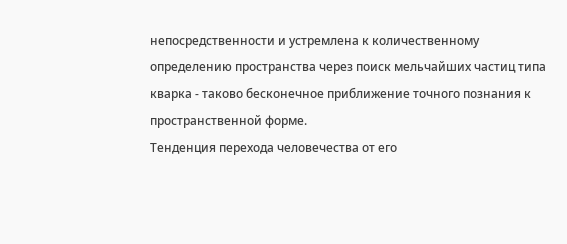непосредственности и устремлена к количественному определению пространства через поиск мельчайших частиц типа кварка - таково бесконечное приближение точного познания к пространственной форме.
Тенденция перехода человечества от его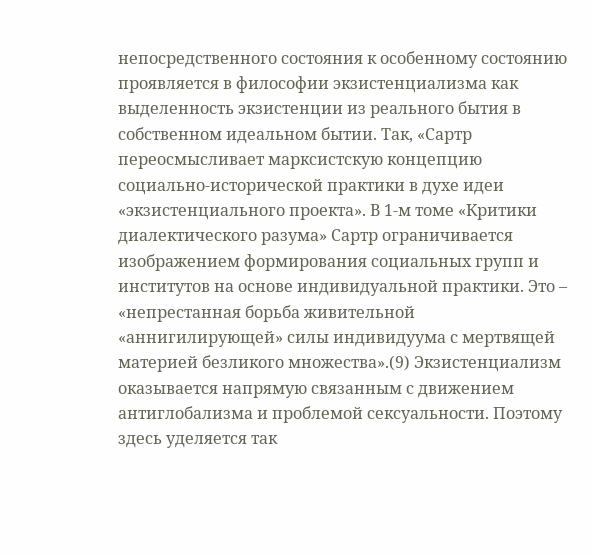непосредственного состояния к особенному состоянию проявляется в философии экзистенциализма как выделенность экзистенции из реального бытия в собственном идеальном бытии. Так, «Сартр переосмысливает марксистскую концепцию социально-исторической практики в духе идеи «экзистенциального проекта». В 1-м томе «Критики диалектического разума» Сартр ограничивается изображением формирования социальных групп и институтов на основе индивидуальной практики. Это – «непрестанная борьба живительной «аннигилирующей» силы индивидуума с мертвящей материей безликого множества».(9) Экзистенциализм оказывается напрямую связанным с движением антиглобализма и проблемой сексуальности. Поэтому здесь уделяется так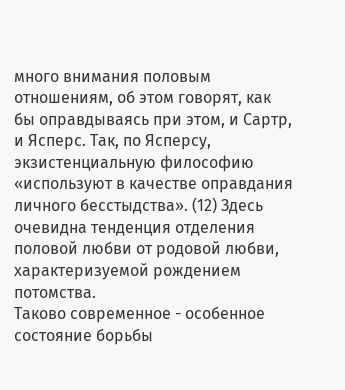много внимания половым отношениям, об этом говорят, как бы оправдываясь при этом, и Сартр, и Ясперс. Так, по Ясперсу, экзистенциальную философию «используют в качестве оправдания личного бесстыдства». (12) Здесь очевидна тенденция отделения половой любви от родовой любви, характеризуемой рождением потомства.
Таково современное - особенное состояние борьбы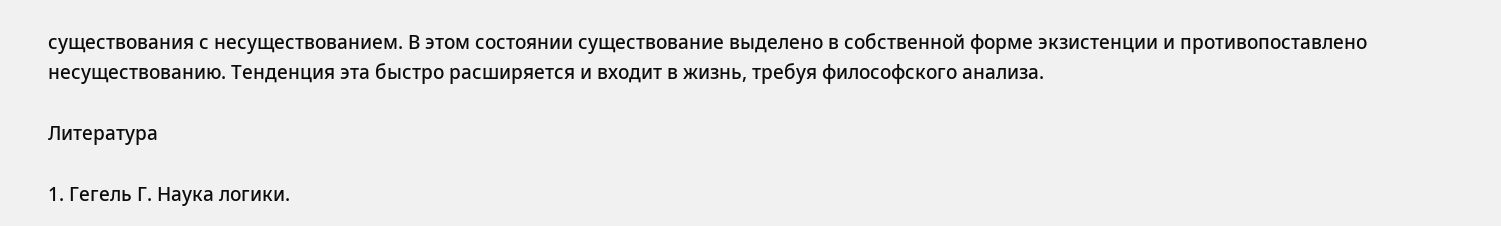существования с несуществованием. В этом состоянии существование выделено в собственной форме экзистенции и противопоставлено несуществованию. Тенденция эта быстро расширяется и входит в жизнь, требуя философского анализа.

Литература

1. Гегель Г. Наука логики.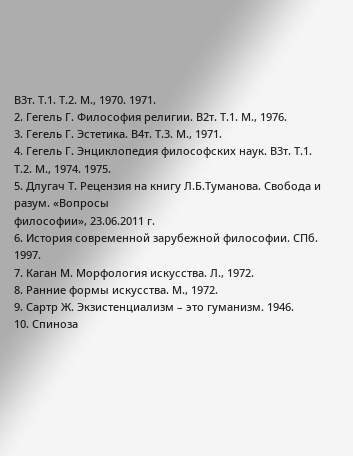В3т. Т.1. Т.2. М., 1970. 1971.
2. Гегель Г. Философия религии. В2т. Т.1. М., 1976.
3. Гегель Г. Эстетика. В4т. Т.3. М., 1971.
4. Гегель Г. Энциклопедия философских наук. В3т. Т.1. Т.2. М., 1974. 1975.
5. Длугач Т. Рецензия на книгу Л.Б.Туманова. Свобода и разум. «Вопросы
философии», 23.06.2011 г.
6. История современной зарубежной философии. СПб. 1997.
7. Каган М. Морфология искусства. Л., 1972.
8. Ранние формы искусства. М., 1972.
9. Сартр Ж. Экзистенциализм – это гуманизм. 1946.
10. Спиноза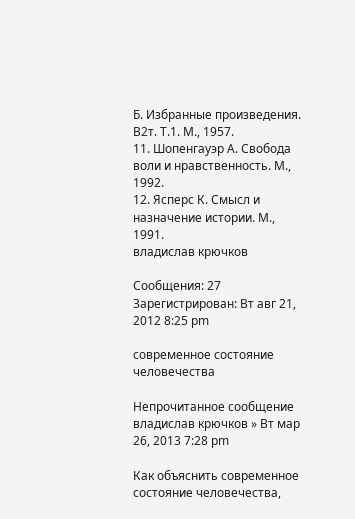Б. Избранные произведения. В2т. Т.1. М., 1957.
11. Шопенгауэр А. Свобода воли и нравственность. М., 1992.
12. Ясперс К. Смысл и назначение истории. М., 1991.
владислав крючков

Сообщения: 27
Зарегистрирован: Вт авг 21, 2012 8:25 pm

современное состояние человечества

Непрочитанное сообщение владислав крючков » Вт мар 26, 2013 7:28 pm

Как объяснить современное состояние человечества,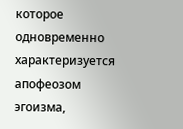которое одновременно характеризуется апофеозом эгоизма,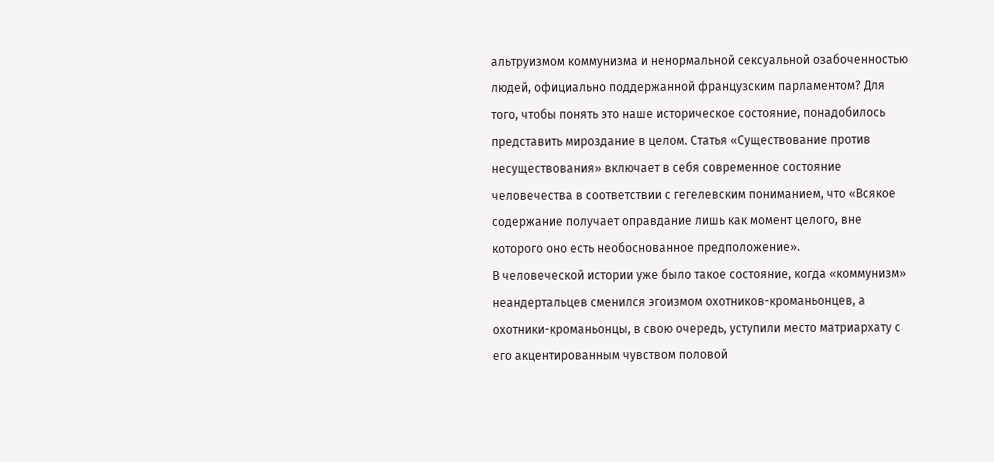альтруизмом коммунизма и ненормальной сексуальной озабоченностью людей, официально поддержанной французским парламентом? Для того, чтобы понять это наше историческое состояние, понадобилось представить мироздание в целом. Статья «Существование против несуществования» включает в себя современное состояние человечества в соответствии с гегелевским пониманием, что «Всякое содержание получает оправдание лишь как момент целого, вне которого оно есть необоснованное предположение».
В человеческой истории уже было такое состояние, когда «коммунизм» неандертальцев сменился эгоизмом охотников-кроманьонцев, а охотники-кроманьонцы, в свою очередь, уступили место матриархату с его акцентированным чувством половой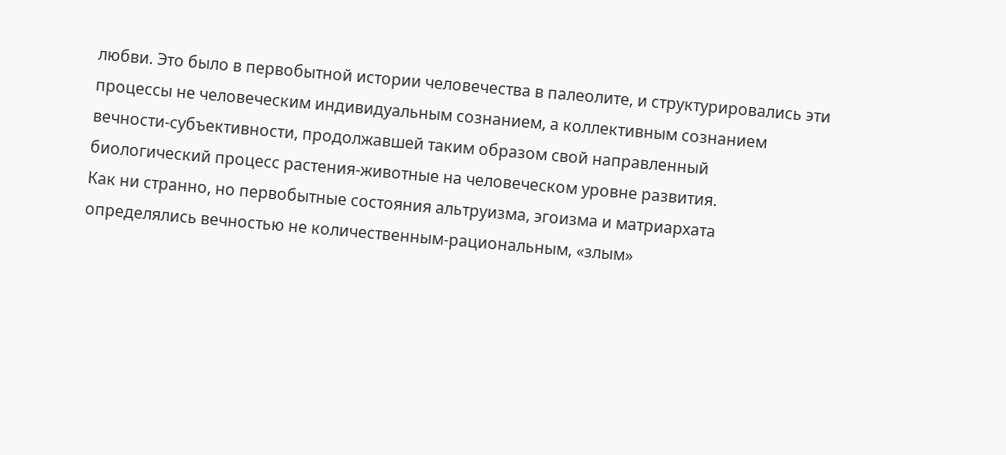любви. Это было в первобытной истории человечества в палеолите, и структурировались эти процессы не человеческим индивидуальным сознанием, а коллективным сознанием вечности-субъективности, продолжавшей таким образом свой направленный биологический процесс растения-животные на человеческом уровне развития.
Как ни странно, но первобытные состояния альтруизма, эгоизма и матриархата определялись вечностью не количественным-рациональным, «злым»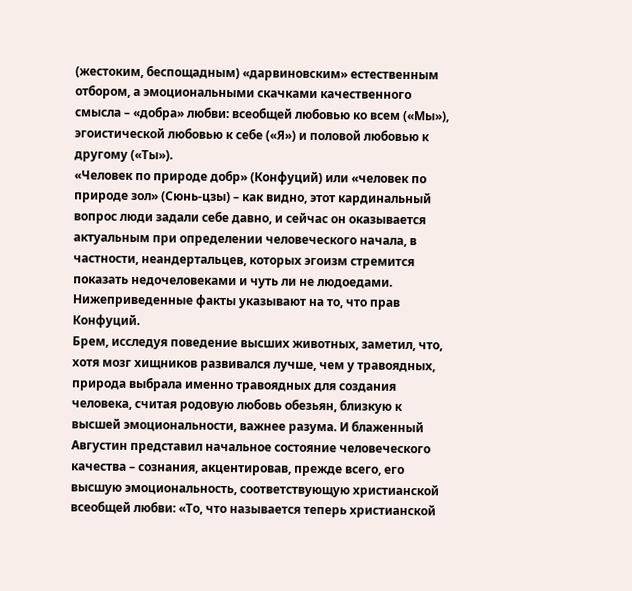(жестоким, беспощадным) «дарвиновским» естественным отбором, а эмоциональными скачками качественного смысла – «добра» любви: всеобщей любовью ко всем («Мы»), эгоистической любовью к себе («Я») и половой любовью к другому («Ты»).
«Человек по природе добр» (Конфуций) или «человек по природе зол» (Сюнь-цзы) – как видно, этот кардинальный вопрос люди задали себе давно, и сейчас он оказывается актуальным при определении человеческого начала, в частности, неандертальцев, которых эгоизм стремится показать недочеловеками и чуть ли не людоедами.
Нижеприведенные факты указывают на то, что прав Конфуций.
Брем, исследуя поведение высших животных, заметил, что, хотя мозг хищников развивался лучше, чем у травоядных, природа выбрала именно травоядных для создания человека, считая родовую любовь обезьян, близкую к высшей эмоциональности, важнее разума. И блаженный Августин представил начальное состояние человеческого качества – сознания, акцентировав, прежде всего, его высшую эмоциональность, соответствующую христианской всеобщей любви: «То, что называется теперь христианской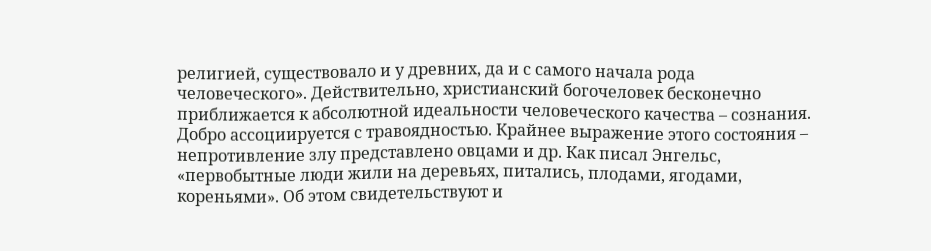религией, существовало и у древних, да и с самого начала рода человеческого». Действительно, христианский богочеловек бесконечно приближается к абсолютной идеальности человеческого качества – сознания.
Добро ассоциируется с травоядностью. Крайнее выражение этого состояния – непротивление злу представлено овцами и др. Как писал Энгельс, «первобытные люди жили на деревьях, питались, плодами, ягодами, кореньями». Об этом свидетельствуют и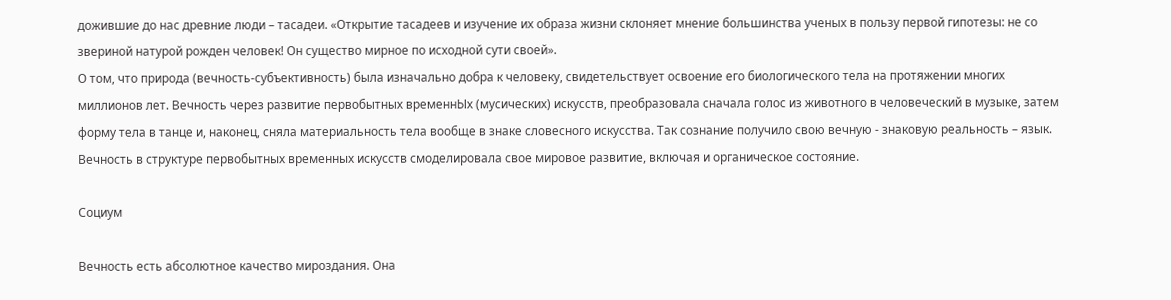дожившие до нас древние люди – тасадеи. «Открытие тасадеев и изучение их образа жизни склоняет мнение большинства ученых в пользу первой гипотезы: не со звериной натурой рожден человек! Он существо мирное по исходной сути своей».
О том, что природа (вечность-субъективность) была изначально добра к человеку, свидетельствует освоение его биологического тела на протяжении многих миллионов лет. Вечность через развитие первобытных временнЫх (мусических) искусств, преобразовала сначала голос из животного в человеческий в музыке, затем форму тела в танце и, наконец, сняла материальность тела вообще в знаке словесного искусства. Так сознание получило свою вечную - знаковую реальность – язык.
Вечность в структуре первобытных временных искусств смоделировала свое мировое развитие, включая и органическое состояние.

Социум

Вечность есть абсолютное качество мироздания. Она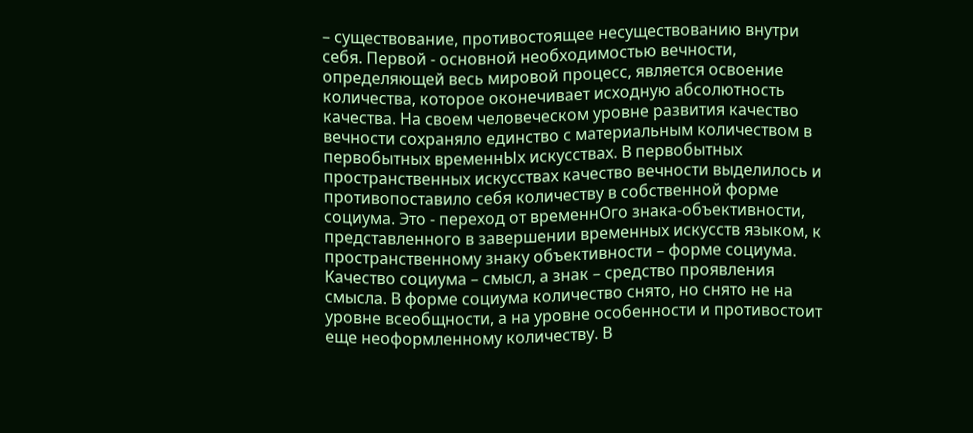– существование, противостоящее несуществованию внутри себя. Первой - основной необходимостью вечности, определяющей весь мировой процесс, является освоение количества, которое оконечивает исходную абсолютность качества. На своем человеческом уровне развития качество вечности сохраняло единство с материальным количеством в первобытных временнЫх искусствах. В первобытных пространственных искусствах качество вечности выделилось и противопоставило себя количеству в собственной форме социума. Это - переход от временнОго знака-объективности, представленного в завершении временных искусств языком, к пространственному знаку объективности – форме социума. Качество социума – смысл, а знак – средство проявления смысла. В форме социума количество снято, но снято не на уровне всеобщности, а на уровне особенности и противостоит еще неоформленному количеству. В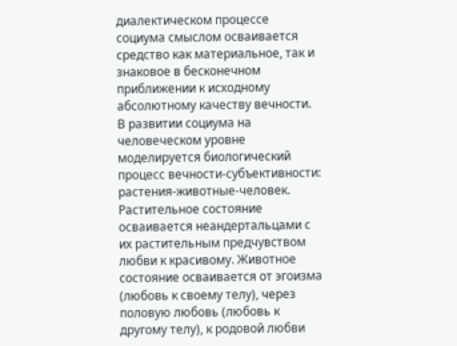диалектическом процессе социума смыслом осваивается средство как материальное, так и знаковое в бесконечном приближении к исходному абсолютному качеству вечности.
В развитии социума на человеческом уровне моделируется биологический процесс вечности-субъективности: растения-животные-человек. Растительное состояние осваивается неандертальцами с их растительным предчувством любви к красивому. Животное состояние осваивается от эгоизма (любовь к своему телу), через половую любовь (любовь к другому телу), к родовой любви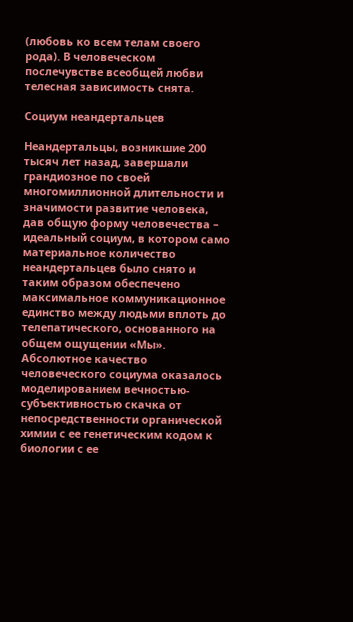(любовь ко всем телам своего рода). В человеческом послечувстве всеобщей любви телесная зависимость снята.

Социум неандертальцев

Неандертальцы, возникшие 200 тысяч лет назад, завершали грандиозное по своей многомиллионной длительности и значимости развитие человека, дав общую форму человечества – идеальный социум, в котором само материальное количество неандертальцев было снято и таким образом обеспечено максимальное коммуникационное единство между людьми вплоть до телепатического, основанного на общем ощущении «Мы».
Абсолютное качество человеческого социума оказалось моделированием вечностью-субъективностью скачка от непосредственности органической химии с ее генетическим кодом к биологии с ее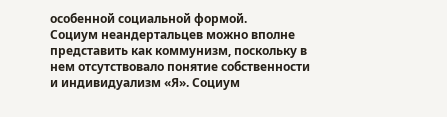особенной социальной формой.
Социум неандертальцев можно вполне представить как коммунизм, поскольку в нем отсутствовало понятие собственности и индивидуализм «Я». Социум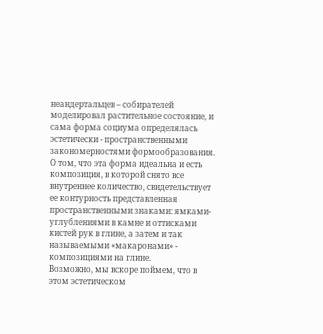неандертальцев – собирателей моделировал растительное состояние, и сама форма социума определялась эстетически - пространственными закономерностями формообразования. О том, что эта форма идеальна и есть композиция, в которой снято все внутреннее количество, свидетельствует ее контурность представленная пространственными знаками: ямками-углублениями в камне и оттисками кистей рук в глине, а затем и так называемыми «макаронами» - композициями на глине.
Возможно, мы вскоре поймем, что в этом эстетическом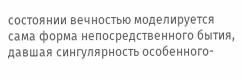состоянии вечностью моделируется сама форма непосредственного бытия, давшая сингулярность особенного-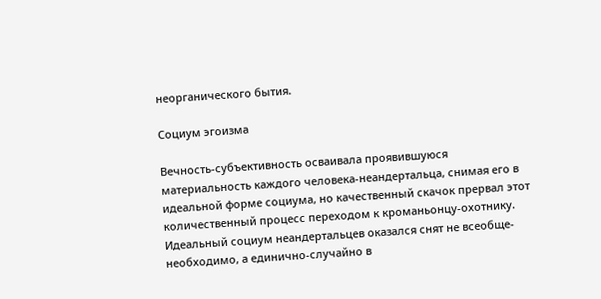неорганического бытия.

Социум эгоизма

Вечность-субъективность осваивала проявившуюся материальность каждого человека-неандертальца, снимая его в идеальной форме социума, но качественный скачок прервал этот количественный процесс переходом к кроманьонцу-охотнику. Идеальный социум неандертальцев оказался снят не всеобще-необходимо, а единично-случайно в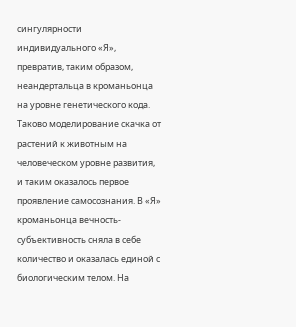сингулярности индивидуального «Я», превратив, таким образом, неандертальца в кроманьонца на уровне генетического кода. Таково моделирование скачка от растений к животным на человеческом уровне развития, и таким оказалось первое проявление самосознания. В «Я» кроманьонца вечность-субъективность сняла в себе количество и оказалась единой с биологическим телом. На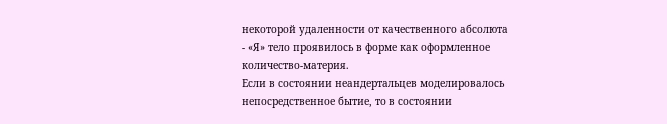некоторой удаленности от качественного абсолюта - «Я» тело проявилось в форме как оформленное количество-материя.
Если в состоянии неандертальцев моделировалось непосредственное бытие, то в состоянии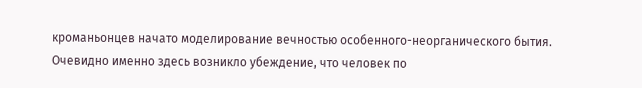кроманьонцев начато моделирование вечностью особенного-неорганического бытия.
Очевидно именно здесь возникло убеждение, что человек по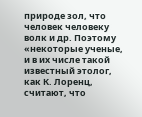природе зол, что человек человеку волк и др. Поэтому «некоторые ученые, и в их числе такой известный этолог, как К. Лоренц, считают, что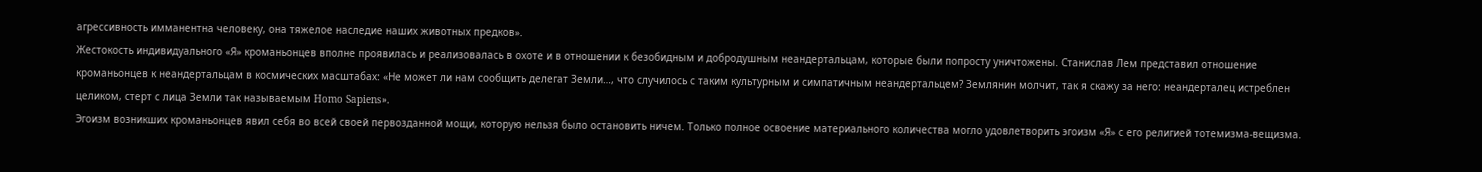агрессивность имманентна человеку, она тяжелое наследие наших животных предков».
Жестокость индивидуального «Я» кроманьонцев вполне проявилась и реализовалась в охоте и в отношении к безобидным и добродушным неандертальцам, которые были попросту уничтожены. Станислав Лем представил отношение кроманьонцев к неандертальцам в космических масштабах: «Не может ли нам сообщить делегат Земли…, что случилось с таким культурным и симпатичным неандертальцем? Землянин молчит, так я скажу за него: неандерталец истреблен целиком, стерт с лица Земли так называемым Homo Sapiens».
Эгоизм возникших кроманьонцев явил себя во всей своей первозданной мощи, которую нельзя было остановить ничем. Только полное освоение материального количества могло удовлетворить эгоизм «Я» с его религией тотемизма-вещизма.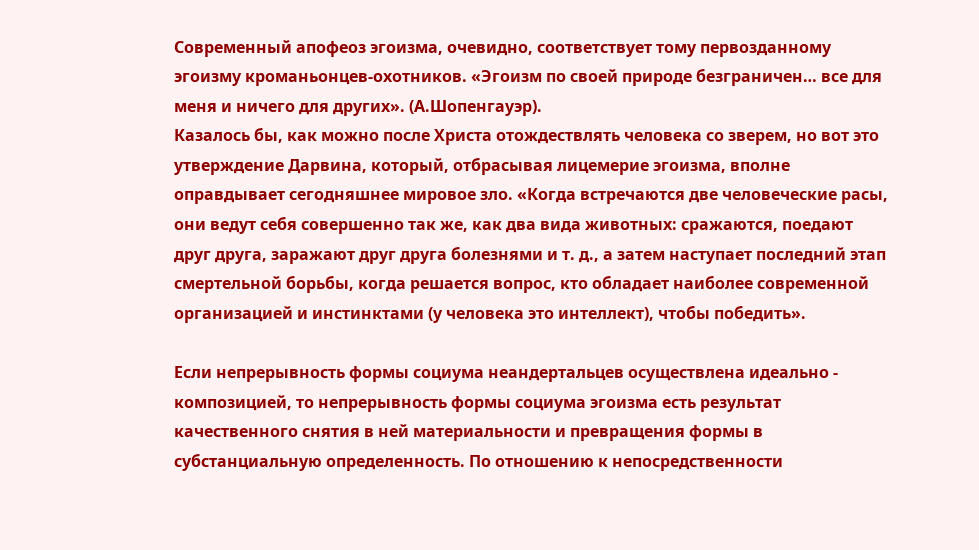Современный апофеоз эгоизма, очевидно, соответствует тому первозданному эгоизму кроманьонцев-охотников. «Эгоизм по своей природе безграничен… все для меня и ничего для других». (А.Шопенгауэр).
Казалось бы, как можно после Христа отождествлять человека со зверем, но вот это утверждение Дарвина, который, отбрасывая лицемерие эгоизма, вполне оправдывает сегодняшнее мировое зло. «Когда встречаются две человеческие расы, они ведут себя совершенно так же, как два вида животных: сражаются, поедают друг друга, заражают друг друга болезнями и т. д., а затем наступает последний этап смертельной борьбы, когда решается вопрос, кто обладает наиболее современной организацией и инстинктами (у человека это интеллект), чтобы победить».

Если непрерывность формы социума неандертальцев осуществлена идеально - композицией, то непрерывность формы социума эгоизма есть результат качественного снятия в ней материальности и превращения формы в субстанциальную определенность. По отношению к непосредственности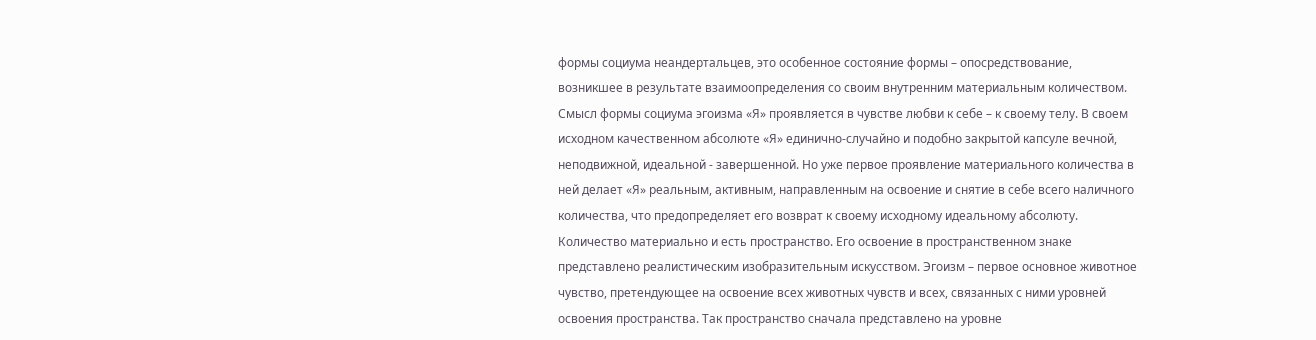формы социума неандертальцев, это особенное состояние формы – опосредствование, возникшее в результате взаимоопределения со своим внутренним материальным количеством.
Смысл формы социума эгоизма «Я» проявляется в чувстве любви к себе – к своему телу. В своем исходном качественном абсолюте «Я» единично-случайно и подобно закрытой капсуле вечной, неподвижной, идеальной - завершенной. Но уже первое проявление материального количества в ней делает «Я» реальным, активным, направленным на освоение и снятие в себе всего наличного количества, что предопределяет его возврат к своему исходному идеальному абсолюту.
Количество материально и есть пространство. Его освоение в пространственном знаке представлено реалистическим изобразительным искусством. Эгоизм – первое основное животное чувство, претендующее на освоение всех животных чувств и всех, связанных с ними уровней освоения пространства. Так пространство сначала представлено на уровне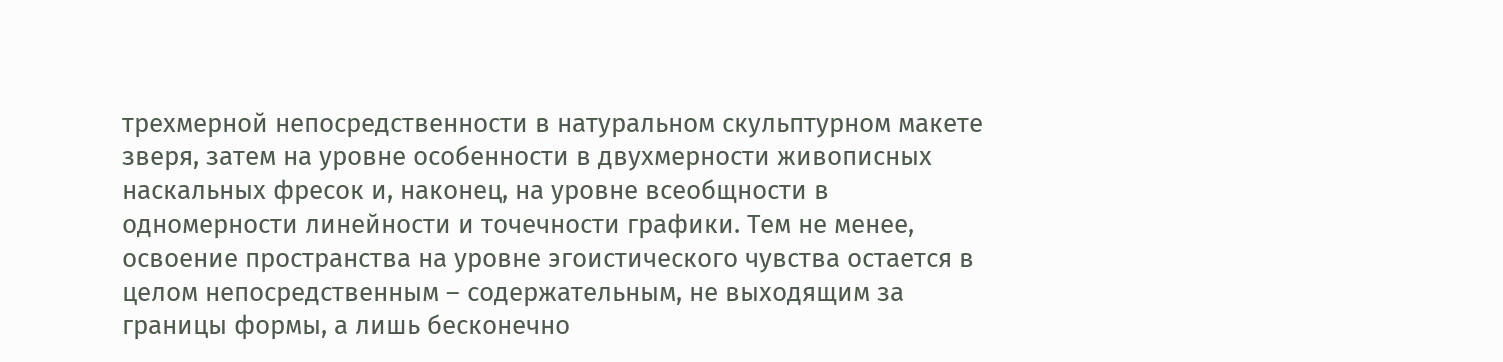трехмерной непосредственности в натуральном скульптурном макете зверя, затем на уровне особенности в двухмерности живописных наскальных фресок и, наконец, на уровне всеобщности в одномерности линейности и точечности графики. Тем не менее, освоение пространства на уровне эгоистического чувства остается в целом непосредственным – содержательным, не выходящим за границы формы, а лишь бесконечно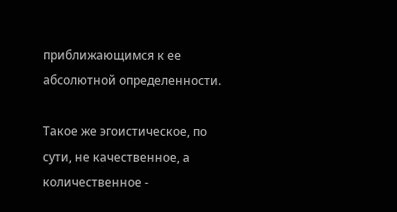приближающимся к ее абсолютной определенности.

Такое же эгоистическое, по сути, не качественное, а количественное -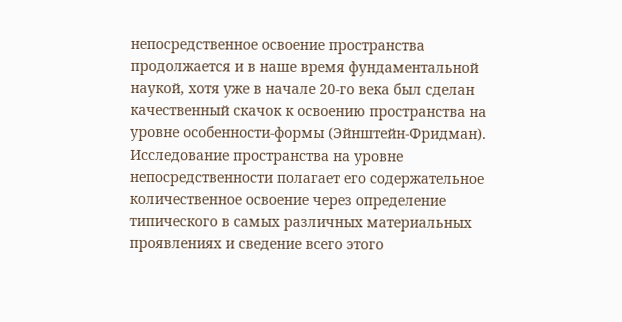непосредственное освоение пространства продолжается и в наше время фундаментальной наукой, хотя уже в начале 20-го века был сделан качественный скачок к освоению пространства на уровне особенности-формы (Эйнштейн-Фридман).
Исследование пространства на уровне непосредственности полагает его содержательное количественное освоение через определение типического в самых различных материальных проявлениях и сведение всего этого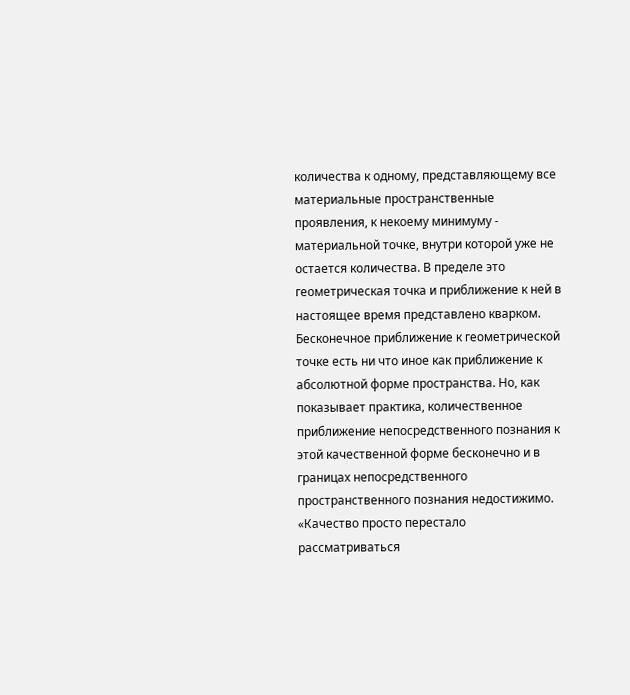количества к одному, представляющему все материальные пространственные проявления, к некоему минимуму - материальной точке, внутри которой уже не остается количества. В пределе это геометрическая точка и приближение к ней в настоящее время представлено кварком. Бесконечное приближение к геометрической точке есть ни что иное как приближение к абсолютной форме пространства. Но, как показывает практика, количественное приближение непосредственного познания к этой качественной форме бесконечно и в границах непосредственного пространственного познания недостижимо.
«Качество просто перестало рассматриваться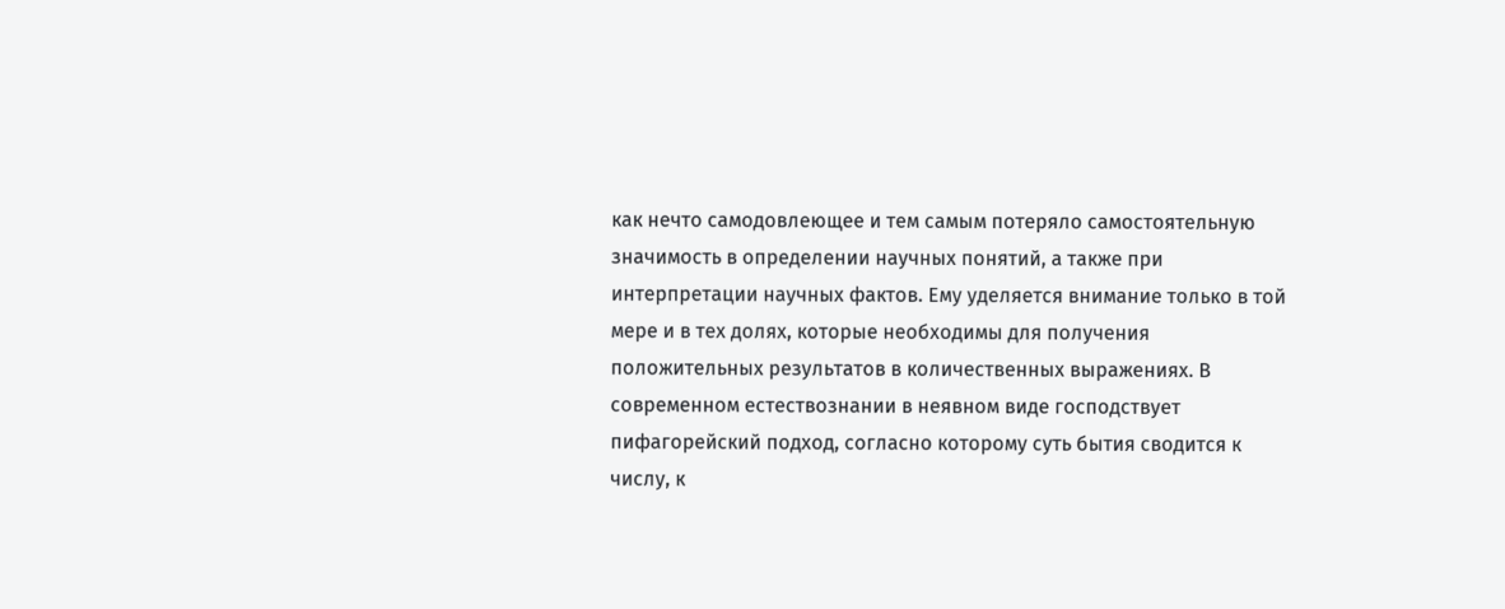как нечто самодовлеющее и тем самым потеряло самостоятельную значимость в определении научных понятий, а также при интерпретации научных фактов. Ему уделяется внимание только в той мере и в тех долях, которые необходимы для получения положительных результатов в количественных выражениях. В современном естествознании в неявном виде господствует пифагорейский подход, согласно которому суть бытия сводится к числу, к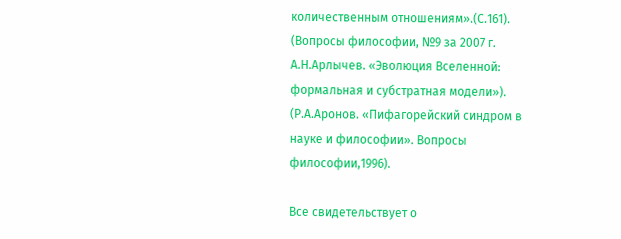количественным отношениям».(С.161). (Вопросы философии, №9 за 2007 г. А.Н.Арлычев. «Эволюция Вселенной: формальная и субстратная модели»). (Р.А.Аронов. «Пифагорейский синдром в науке и философии». Вопросы философии,1996).

Все свидетельствует о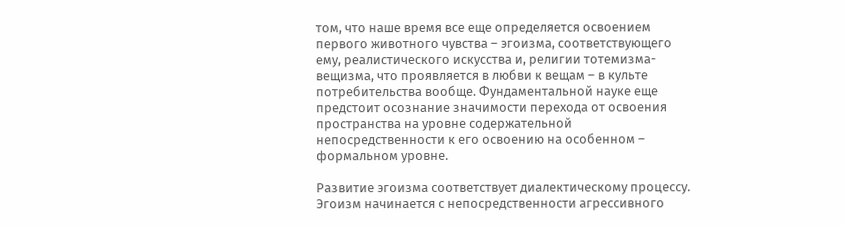том, что наше время все еще определяется освоением первого животного чувства – эгоизма, соответствующего ему, реалистического искусства и, религии тотемизма-вещизма, что проявляется в любви к вещам – в культе потребительства вообще. Фундаментальной науке еще предстоит осознание значимости перехода от освоения пространства на уровне содержательной непосредственности к его освоению на особенном – формальном уровне.

Развитие эгоизма соответствует диалектическому процессу. Эгоизм начинается с непосредственности агрессивного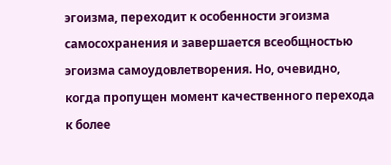эгоизма, переходит к особенности эгоизма самосохранения и завершается всеобщностью эгоизма самоудовлетворения. Но, очевидно, когда пропущен момент качественного перехода к более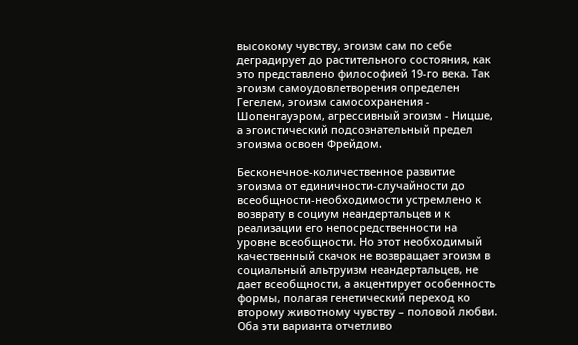высокому чувству, эгоизм сам по себе деградирует до растительного состояния, как это представлено философией 19-го века. Так эгоизм самоудовлетворения определен Гегелем, эгоизм самосохранения - Шопенгауэром, агрессивный эгоизм - Ницше, а эгоистический подсознательный предел эгоизма освоен Фрейдом.

Бесконечное-количественное развитие эгоизма от единичности-случайности до всеобщности-необходимости устремлено к возврату в социум неандертальцев и к реализации его непосредственности на уровне всеобщности. Но этот необходимый качественный скачок не возвращает эгоизм в социальный альтруизм неандертальцев, не дает всеобщности, а акцентирует особенность формы, полагая генетический переход ко второму животному чувству – половой любви. Оба эти варианта отчетливо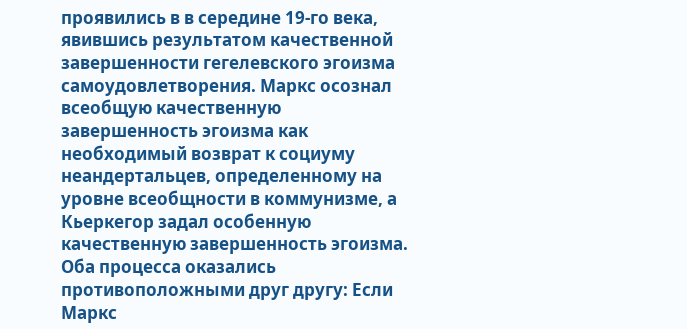проявились в в середине 19-го века, явившись результатом качественной завершенности гегелевского эгоизма самоудовлетворения. Маркс осознал всеобщую качественную завершенность эгоизма как необходимый возврат к социуму неандертальцев, определенному на уровне всеобщности в коммунизме, а Кьеркегор задал особенную качественную завершенность эгоизма. Оба процесса оказались противоположными друг другу: Если Маркс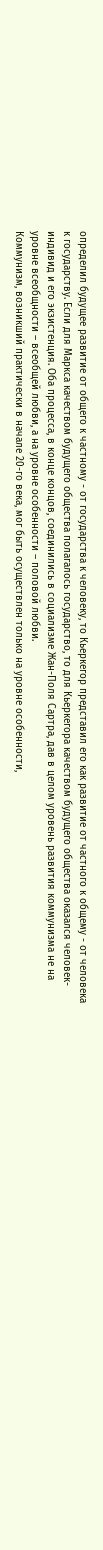определил будущее развитие от общего к частному - от государства к человеку, то Кьеркегор представил его как развитие от частного к общему - от человека к государству. Если для Маркса качеством будущего общества полагалось государство, то для Кьеркегора качеством будущего общества оказался человек-индивид и его экзистенция. Оба процесса, в конце концов, соединились в социализме Жан-Поля Сартра, дав в целом уровень развития коммунизма не на уровне всеобщности – всеобщей любви, а на уровне особенности – половой любви.
Коммунизм, возникший практически в начале 20-го века, мог быть осуществлен только на уровне особенности,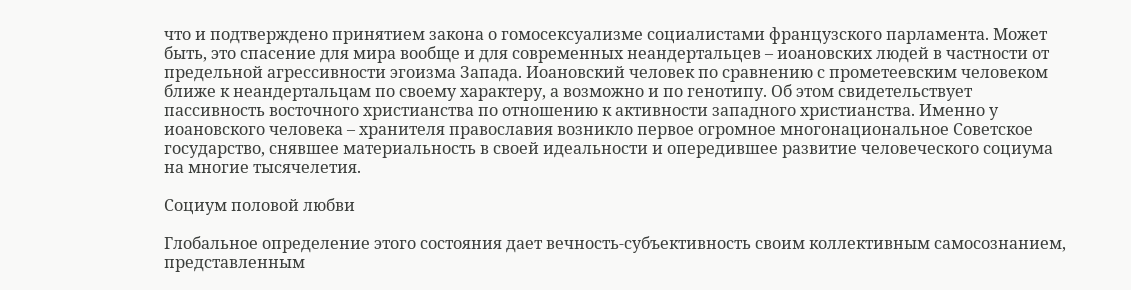что и подтверждено принятием закона о гомосексуализме социалистами французского парламента. Может быть, это спасение для мира вообще и для современных неандертальцев – иоановских людей в частности от предельной агрессивности эгоизма Запада. Иоановский человек по сравнению с прометеевским человеком ближе к неандертальцам по своему характеру, а возможно и по генотипу. Об этом свидетельствует пассивность восточного христианства по отношению к активности западного христианства. Именно у иоановского человека – хранителя православия возникло первое огромное многонациональное Советское государство, снявшее материальность в своей идеальности и опередившее развитие человеческого социума на многие тысячелетия.

Социум половой любви

Глобальное определение этого состояния дает вечность-субъективность своим коллективным самосознанием, представленным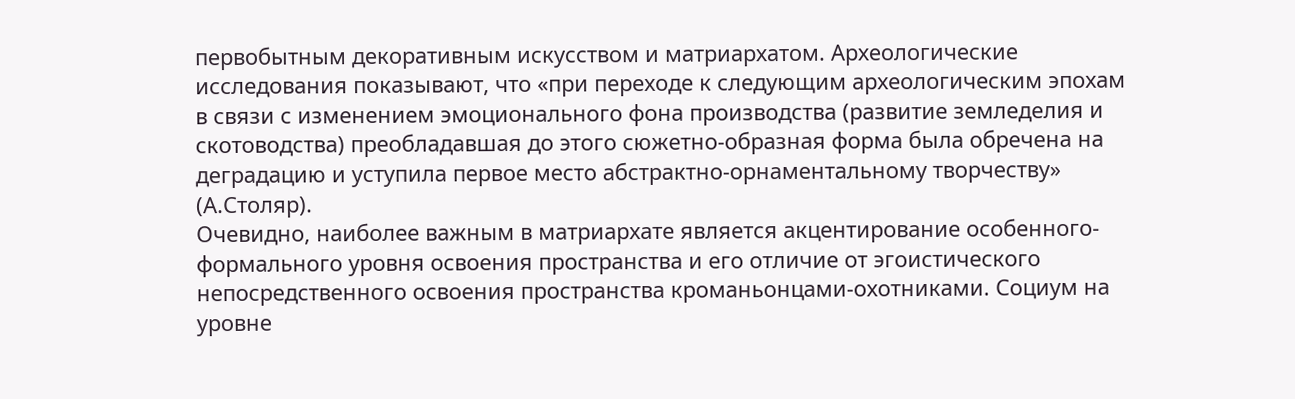первобытным декоративным искусством и матриархатом. Археологические исследования показывают, что «при переходе к следующим археологическим эпохам в связи с изменением эмоционального фона производства (развитие земледелия и скотоводства) преобладавшая до этого сюжетно-образная форма была обречена на деградацию и уступила первое место абстрактно-орнаментальному творчеству» (А.Столяр).
Очевидно, наиболее важным в матриархате является акцентирование особенного-формального уровня освоения пространства и его отличие от эгоистического непосредственного освоения пространства кроманьонцами-охотниками. Социум на уровне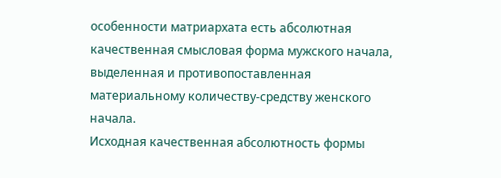особенности матриархата есть абсолютная качественная смысловая форма мужского начала, выделенная и противопоставленная материальному количеству-средству женского начала.
Исходная качественная абсолютность формы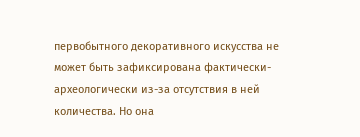первобытного декоративного искусства не может быть зафиксирована фактически-археологически из-за отсутствия в ней количества. Но она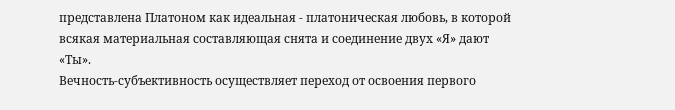представлена Платоном как идеальная - платоническая любовь, в которой всякая материальная составляющая снята и соединение двух «Я» дают «Ты».
Вечность-субъективность осуществляет переход от освоения первого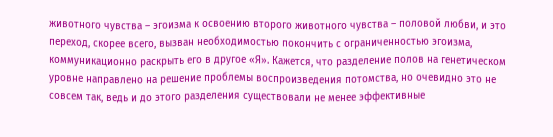животного чувства – эгоизма к освоению второго животного чувства – половой любви, и это переход, скорее всего, вызван необходимостью покончить с ограниченностью эгоизма, коммуникационно раскрыть его в другое «Я». Кажется, что разделение полов на генетическом уровне направлено на решение проблемы воспроизведения потомства, но очевидно это не совсем так, ведь и до этого разделения существовали не менее эффективные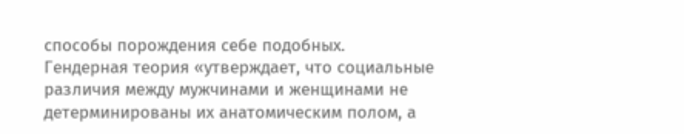способы порождения себе подобных.
Гендерная теория «утверждает, что социальные различия между мужчинами и женщинами не детерминированы их анатомическим полом, а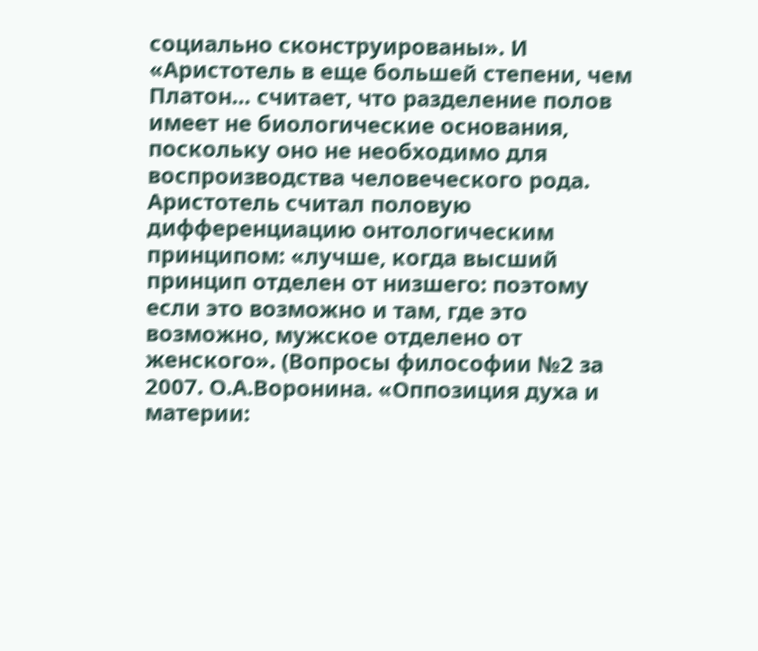социально сконструированы». И «Аристотель в еще большей степени, чем Платон… считает, что разделение полов имеет не биологические основания, поскольку оно не необходимо для воспроизводства человеческого рода. Аристотель считал половую дифференциацию онтологическим принципом: «лучше, когда высший принцип отделен от низшего: поэтому если это возможно и там, где это возможно, мужское отделено от женского». (Вопросы философии №2 за 2007. О.А.Воронина. «Оппозиция духа и материи: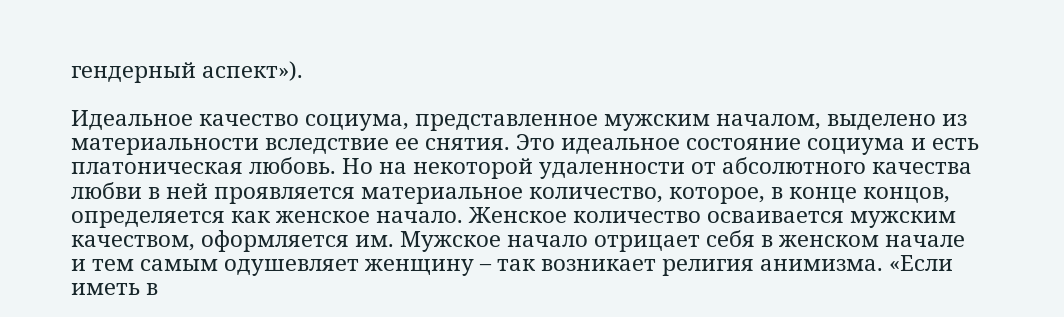гендерный аспект»).

Идеальное качество социума, представленное мужским началом, выделено из материальности вследствие ее снятия. Это идеальное состояние социума и есть платоническая любовь. Но на некоторой удаленности от абсолютного качества любви в ней проявляется материальное количество, которое, в конце концов, определяется как женское начало. Женское количество осваивается мужским качеством, оформляется им. Мужское начало отрицает себя в женском начале и тем самым одушевляет женщину – так возникает религия анимизма. «Если иметь в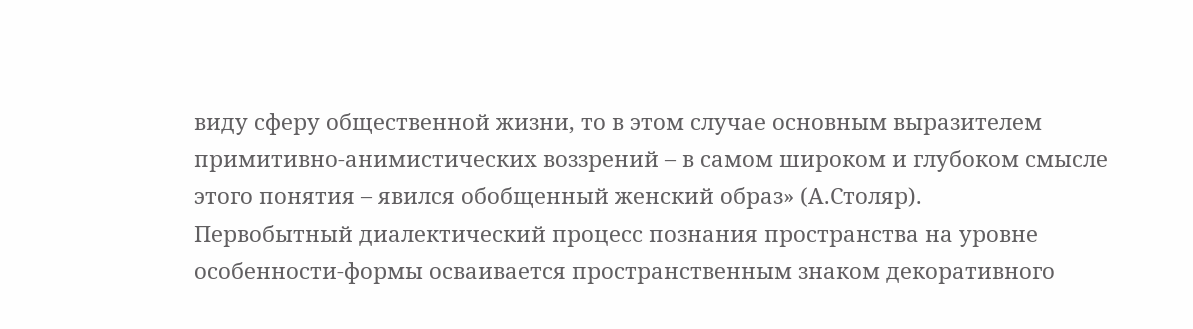виду сферу общественной жизни, то в этом случае основным выразителем примитивно-анимистических воззрений – в самом широком и глубоком смысле этого понятия – явился обобщенный женский образ» (А.Столяр).
Первобытный диалектический процесс познания пространства на уровне особенности-формы осваивается пространственным знаком декоративного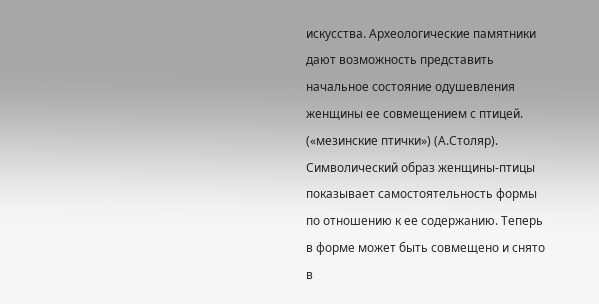искусства. Археологические памятники дают возможность представить начальное состояние одушевления женщины ее совмещением с птицей. («мезинские птички») (А.Столяр). Символический образ женщины-птицы показывает самостоятельность формы по отношению к ее содержанию. Теперь в форме может быть совмещено и снято в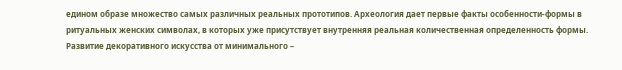едином образе множество самых различных реальных прототипов. Археология дает первые факты особенности-формы в ритуальных женских символах, в которых уже присутствует внутренняя реальная количественная определенность формы.
Развитие декоративного искусства от минимального –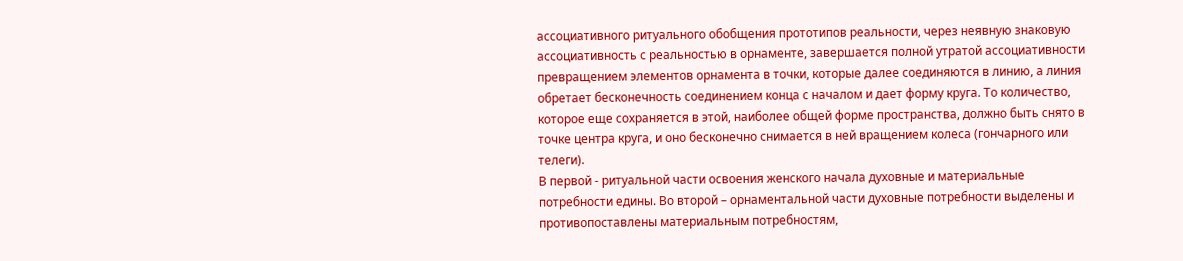ассоциативного ритуального обобщения прототипов реальности, через неявную знаковую ассоциативность с реальностью в орнаменте, завершается полной утратой ассоциативности превращением элементов орнамента в точки, которые далее соединяются в линию, а линия обретает бесконечность соединением конца с началом и дает форму круга. То количество, которое еще сохраняется в этой, наиболее общей форме пространства, должно быть снято в точке центра круга, и оно бесконечно снимается в ней вращением колеса (гончарного или телеги).
В первой - ритуальной части освоения женского начала духовные и материальные потребности едины. Во второй – орнаментальной части духовные потребности выделены и противопоставлены материальным потребностям,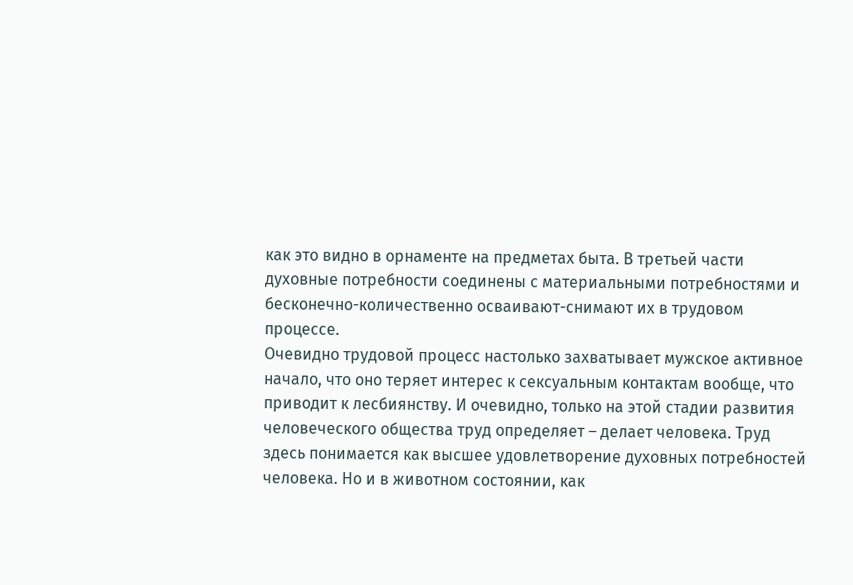как это видно в орнаменте на предметах быта. В третьей части духовные потребности соединены с материальными потребностями и бесконечно-количественно осваивают-снимают их в трудовом процессе.
Очевидно трудовой процесс настолько захватывает мужское активное начало, что оно теряет интерес к сексуальным контактам вообще, что приводит к лесбиянству. И очевидно, только на этой стадии развития человеческого общества труд определяет – делает человека. Труд здесь понимается как высшее удовлетворение духовных потребностей человека. Но и в животном состоянии, как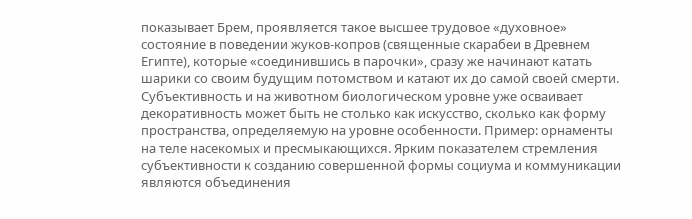показывает Брем, проявляется такое высшее трудовое «духовное» состояние в поведении жуков-копров (священные скарабеи в Древнем Египте), которые «соединившись в парочки», сразу же начинают катать шарики со своим будущим потомством и катают их до самой своей смерти.
Субъективность и на животном биологическом уровне уже осваивает декоративность может быть не столько как искусство, сколько как форму пространства, определяемую на уровне особенности. Пример: орнаменты на теле насекомых и пресмыкающихся. Ярким показателем стремления субъективности к созданию совершенной формы социума и коммуникации являются объединения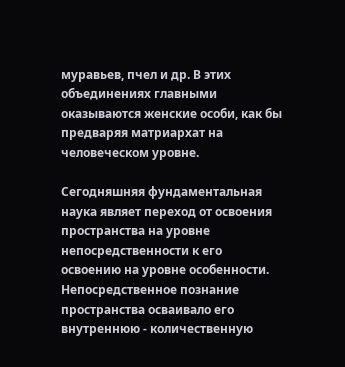муравьев, пчел и др. В этих объединениях главными оказываются женские особи, как бы предваряя матриархат на человеческом уровне.

Сегодняшняя фундаментальная наука являет переход от освоения пространства на уровне непосредственности к его освоению на уровне особенности. Непосредственное познание пространства осваивало его внутреннюю - количественную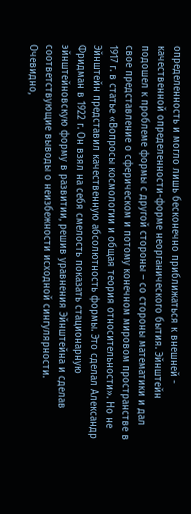определенность и могло лишь бесконечно приближаться к внешней - качественной определенности-форме неорганического бытия. Эйнштейн подошел к проблеме формы с другой стороны – со стороны математики и дал свое представление о сферическом и потому конечном мировом пространстве в 1917 г. в статье «Вопросы космологии и общая теория относительности». Но не Эйнштейн представил качественную абсолютность формы. Это сделал Александр Фридман в 1922 г. Он взял на себя смелость показать стационарную эйнштейновскую форму в развитии, решив уравнения Эйнштейна и сделав соответствующие выводы о неизбежности исходной сингулярности.
Очевидно,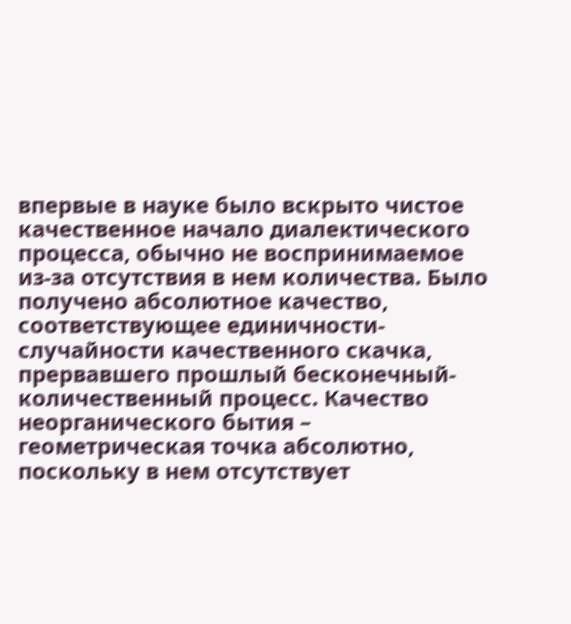впервые в науке было вскрыто чистое качественное начало диалектического процесса, обычно не воспринимаемое из-за отсутствия в нем количества. Было получено абсолютное качество, соответствующее единичности-случайности качественного скачка, прервавшего прошлый бесконечный-количественный процесс. Качество неорганического бытия – геометрическая точка абсолютно, поскольку в нем отсутствует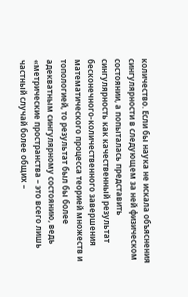количество. Если бы наука не искала объяснения сингулярности в следующем за ней физическом состоянии, а попыталась представить сингулярность как качественный результат бесконечного-количественного завершения математического процесса теорией множеств и топологией, то результат был бы более адекватным сингулярному состоянию, ведь «метрические пространства – это всего лишь частный случай более общих –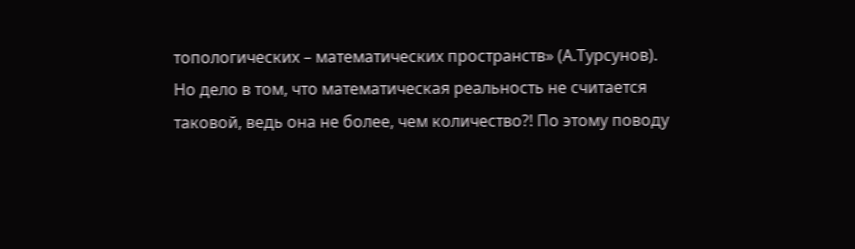топологических – математических пространств» (А.Турсунов).
Но дело в том, что математическая реальность не считается таковой, ведь она не более, чем количество?! По этому поводу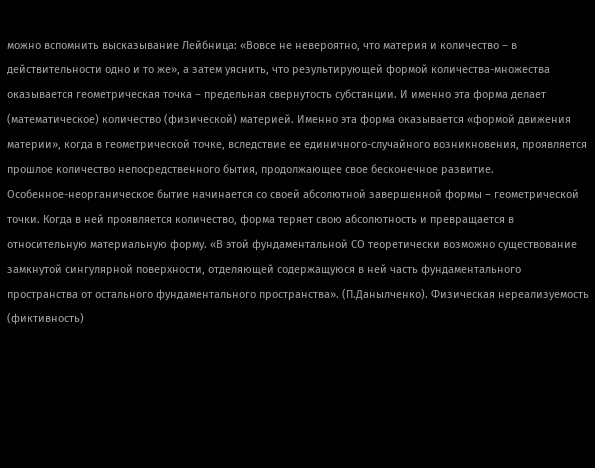можно вспомнить высказывание Лейбница: «Вовсе не невероятно, что материя и количество – в действительности одно и то же», а затем уяснить, что результирующей формой количества-множества оказывается геометрическая точка – предельная свернутость субстанции. И именно эта форма делает (математическое) количество (физической) материей. Именно эта форма оказывается «формой движения материи», когда в геометрической точке, вследствие ее единичного-случайного возникновения, проявляется прошлое количество непосредственного бытия, продолжающее свое бесконечное развитие.
Особенное-неорганическое бытие начинается со своей абсолютной завершенной формы – геометрической точки. Когда в ней проявляется количество, форма теряет свою абсолютность и превращается в относительную материальную форму. «В этой фундаментальной СО теоретически возможно существование замкнутой сингулярной поверхности, отделяющей содержащуюся в ней часть фундаментального пространства от остального фундаментального пространства». (П.Данылченко). Физическая нереализуемость (фиктивность)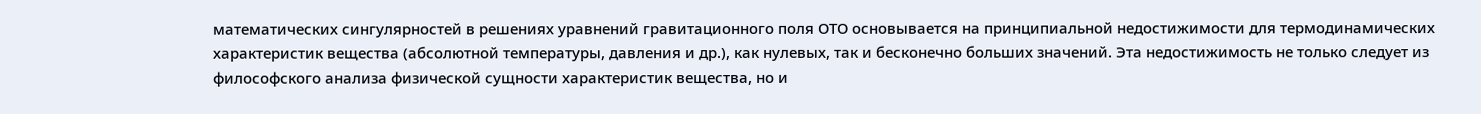математических сингулярностей в решениях уравнений гравитационного поля ОТО основывается на принципиальной недостижимости для термодинамических характеристик вещества (абсолютной температуры, давления и др.), как нулевых, так и бесконечно больших значений. Эта недостижимость не только следует из философского анализа физической сущности характеристик вещества, но и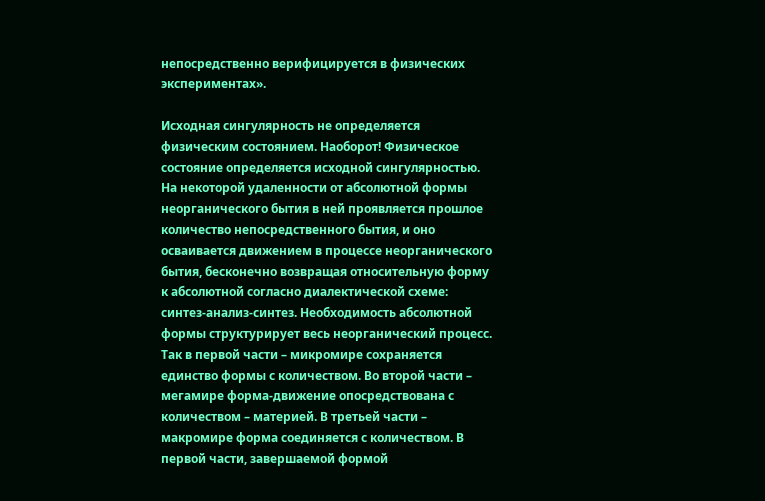непосредственно верифицируется в физических экспериментах».

Исходная сингулярность не определяется физическим состоянием. Наоборот! Физическое состояние определяется исходной сингулярностью. На некоторой удаленности от абсолютной формы неорганического бытия в ней проявляется прошлое количество непосредственного бытия, и оно осваивается движением в процессе неорганического бытия, бесконечно возвращая относительную форму к абсолютной согласно диалектической схеме: синтез-анализ-синтез. Необходимость абсолютной формы структурирует весь неорганический процесс. Так в первой части – микромире сохраняется единство формы с количеством. Во второй части – мегамире форма-движение опосредствована с количеством – материей. В третьей части – макромире форма соединяется с количеством. В первой части, завершаемой формой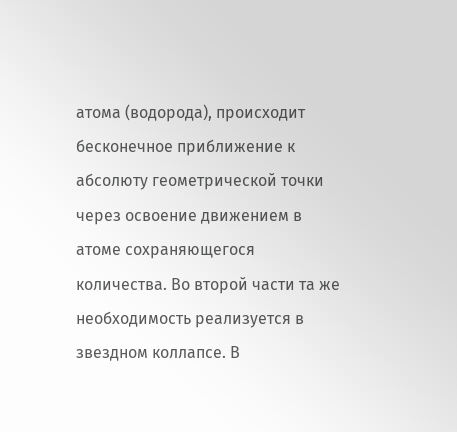атома (водорода), происходит бесконечное приближение к абсолюту геометрической точки через освоение движением в атоме сохраняющегося количества. Во второй части та же необходимость реализуется в звездном коллапсе. В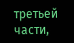третьей части,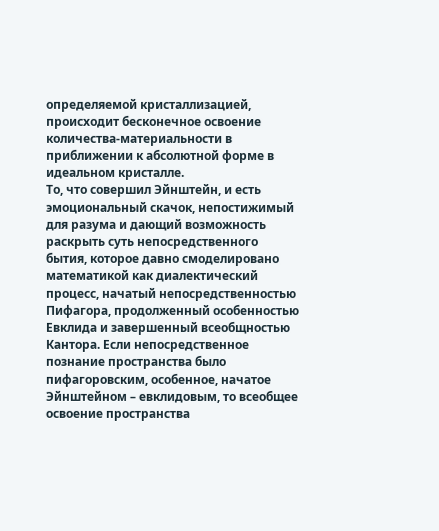определяемой кристаллизацией, происходит бесконечное освоение количества-материальности в приближении к абсолютной форме в идеальном кристалле.
То, что совершил Эйнштейн, и есть эмоциональный скачок, непостижимый для разума и дающий возможность раскрыть суть непосредственного бытия, которое давно смоделировано математикой как диалектический процесс, начатый непосредственностью Пифагора, продолженный особенностью Евклида и завершенный всеобщностью Кантора. Если непосредственное познание пространства было пифагоровским, особенное, начатое Эйнштейном – евклидовым, то всеобщее освоение пространства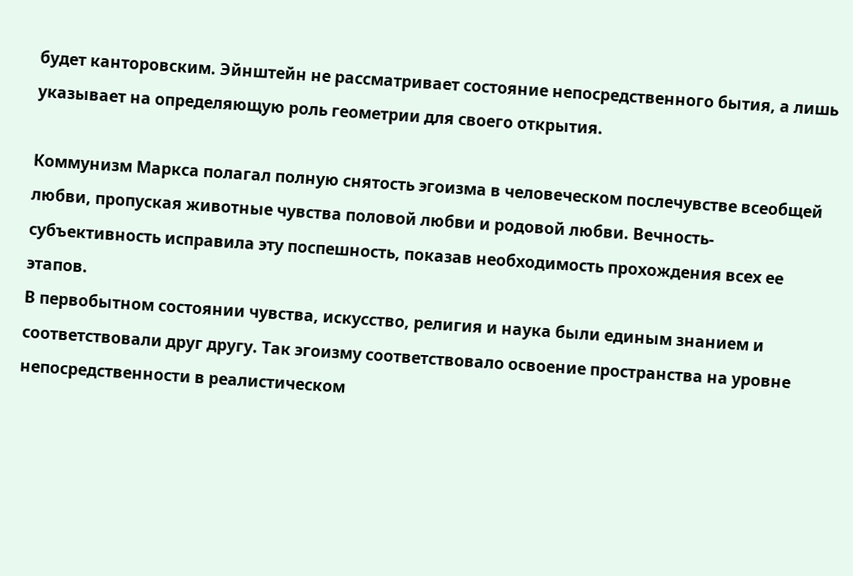будет канторовским. Эйнштейн не рассматривает состояние непосредственного бытия, а лишь указывает на определяющую роль геометрии для своего открытия.

Коммунизм Маркса полагал полную снятость эгоизма в человеческом послечувстве всеобщей любви, пропуская животные чувства половой любви и родовой любви. Вечность-субъективность исправила эту поспешность, показав необходимость прохождения всех ее этапов.
В первобытном состоянии чувства, искусство, религия и наука были единым знанием и соответствовали друг другу. Так эгоизму соответствовало освоение пространства на уровне непосредственности в реалистическом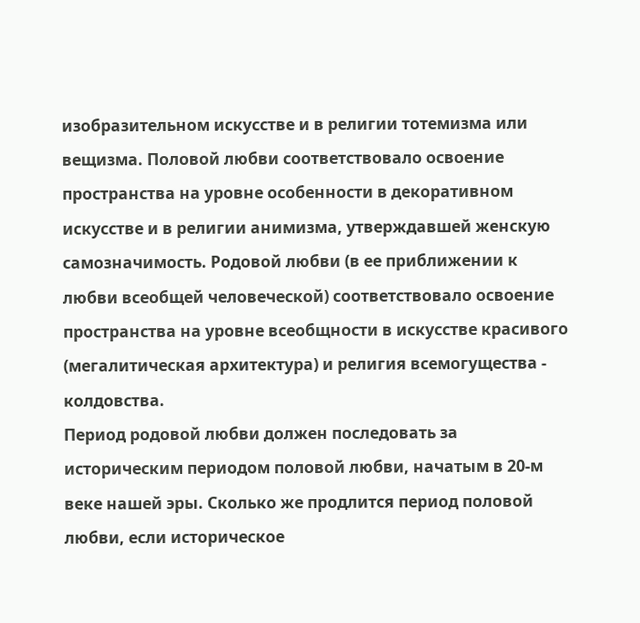изобразительном искусстве и в религии тотемизма или вещизма. Половой любви соответствовало освоение пространства на уровне особенности в декоративном искусстве и в религии анимизма, утверждавшей женскую самозначимость. Родовой любви (в ее приближении к любви всеобщей человеческой) соответствовало освоение пространства на уровне всеобщности в искусстве красивого (мегалитическая архитектура) и религия всемогущества - колдовства.
Период родовой любви должен последовать за историческим периодом половой любви, начатым в 20-м веке нашей эры. Сколько же продлится период половой любви, если историческое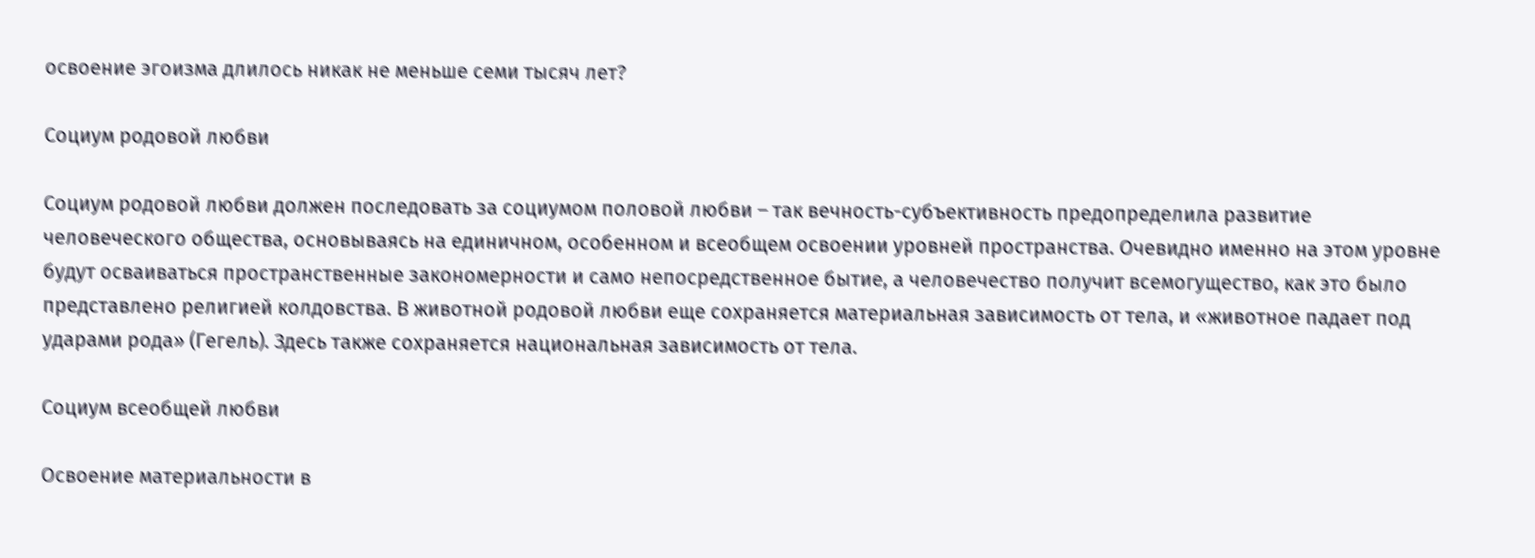освоение эгоизма длилось никак не меньше семи тысяч лет?

Социум родовой любви

Социум родовой любви должен последовать за социумом половой любви – так вечность-субъективность предопределила развитие человеческого общества, основываясь на единичном, особенном и всеобщем освоении уровней пространства. Очевидно именно на этом уровне будут осваиваться пространственные закономерности и само непосредственное бытие, а человечество получит всемогущество, как это было представлено религией колдовства. В животной родовой любви еще сохраняется материальная зависимость от тела, и «животное падает под ударами рода» (Гегель). Здесь также сохраняется национальная зависимость от тела.

Социум всеобщей любви

Освоение материальности в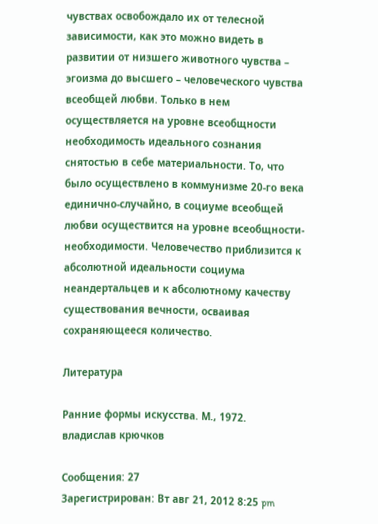чувствах освобождало их от телесной зависимости, как это можно видеть в развитии от низшего животного чувства – эгоизма до высшего – человеческого чувства всеобщей любви. Только в нем осуществляется на уровне всеобщности необходимость идеального сознания снятостью в себе материальности. То, что было осуществлено в коммунизме 20-го века единично-случайно, в социуме всеобщей любви осуществится на уровне всеобщности-необходимости. Человечество приблизится к абсолютной идеальности социума неандертальцев и к абсолютному качеству существования вечности, осваивая сохраняющееся количество.

Литература

Ранние формы искусства. М., 1972.
владислав крючков

Сообщения: 27
Зарегистрирован: Вт авг 21, 2012 8:25 pm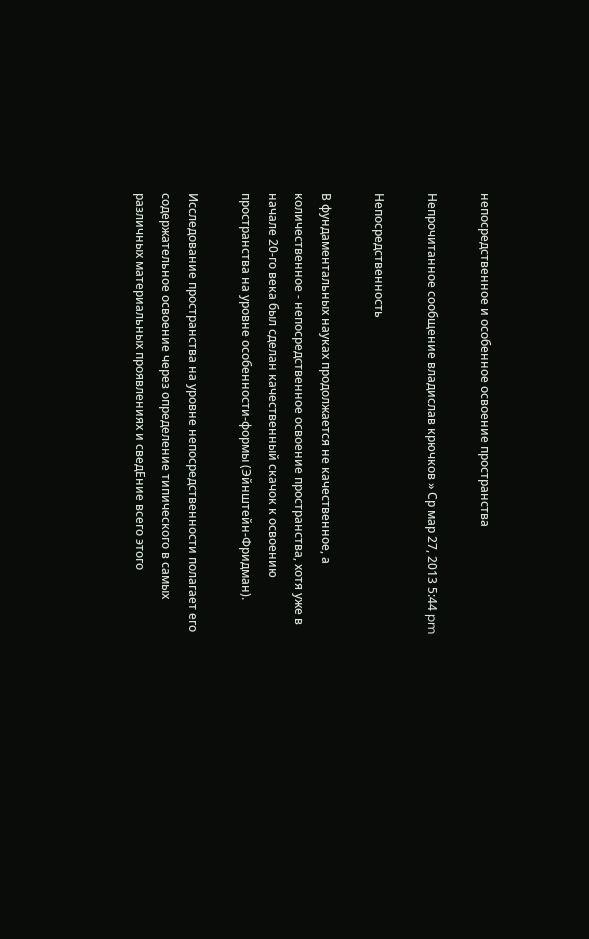непосредственное и особенное освоение пространства

Непрочитанное сообщение владислав крючков » Ср мар 27, 2013 5:44 pm

Непосредственность

В фундаментальных науках продолжается не качественное, а количественное - непосредственное освоение пространства, хотя уже в начале 20-го века был сделан качественный скачок к освоению пространства на уровне особенности-формы (Эйнштейн-Фридман).

Исследование пространства на уровне непосредственности полагает его содержательное освоение через определение типического в самых различных материальных проявлениях и сведЕние всего этого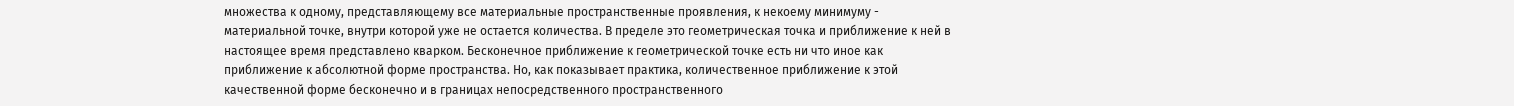множества к одному, представляющему все материальные пространственные проявления, к некоему минимуму - материальной точке, внутри которой уже не остается количества. В пределе это геометрическая точка и приближение к ней в настоящее время представлено кварком. Бесконечное приближение к геометрической точке есть ни что иное как приближение к абсолютной форме пространства. Но, как показывает практика, количественное приближение к этой качественной форме бесконечно и в границах непосредственного пространственного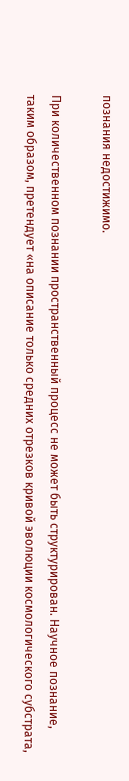познания недостижимо.

При количественном познании пространственный процесс не может быть структурирован. Научное познание, таким образом, претендует «на описание только средних отрезков кривой эволюции космологического субстрата,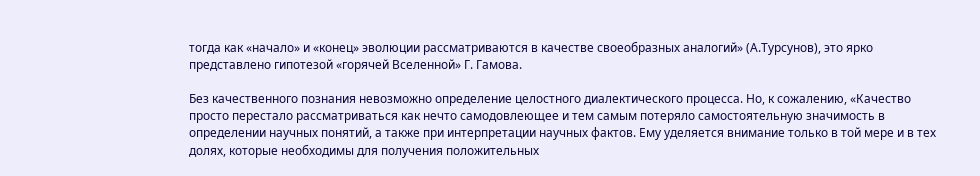тогда как «начало» и «конец» эволюции рассматриваются в качестве своеобразных аналогий» (А.Турсунов), это ярко представлено гипотезой «горячей Вселенной» Г. Гамова.

Без качественного познания невозможно определение целостного диалектического процесса. Но, к сожалению, «Качество просто перестало рассматриваться как нечто самодовлеющее и тем самым потеряло самостоятельную значимость в определении научных понятий, а также при интерпретации научных фактов. Ему уделяется внимание только в той мере и в тех долях, которые необходимы для получения положительных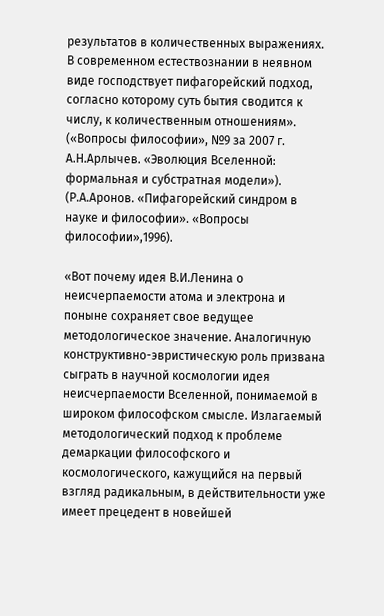результатов в количественных выражениях. В современном естествознании в неявном виде господствует пифагорейский подход, согласно которому суть бытия сводится к числу, к количественным отношениям». («Вопросы философии», №9 за 2007 г. А.Н.Арлычев. «Эволюция Вселенной: формальная и субстратная модели»). (Р.А.Аронов. «Пифагорейский синдром в науке и философии». «Вопросы философии»,1996).

«Вот почему идея В.И.Ленина о неисчерпаемости атома и электрона и поныне сохраняет свое ведущее методологическое значение. Аналогичную конструктивно-эвристическую роль призвана сыграть в научной космологии идея неисчерпаемости Вселенной, понимаемой в широком философском смысле. Излагаемый методологический подход к проблеме демаркации философского и космологического, кажущийся на первый взгляд радикальным, в действительности уже имеет прецедент в новейшей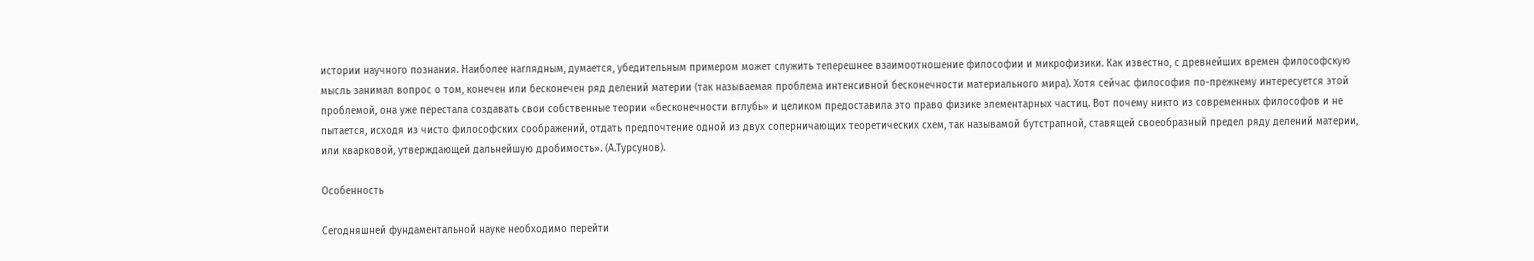истории научного познания. Наиболее наглядным, думается, убедительным примером может служить теперешнее взаимоотношение философии и микрофизики. Как известно, с древнейших времен философскую мысль занимал вопрос о том, конечен или бесконечен ряд делений материи (так называемая проблема интенсивной бесконечности материального мира). Хотя сейчас философия по-прежнему интересуется этой проблемой, она уже перестала создавать свои собственные теории «бесконечности вглубь» и целиком предоставила это право физике элементарных частиц. Вот почему никто из современных философов и не пытается, исходя из чисто философских соображений, отдать предпочтение одной из двух соперничающих теоретических схем, так называмой бутстрапной, ставящей своеобразный предел ряду делений материи, или кварковой, утверждающей дальнейшую дробимость». (А.Турсунов).

Особенность

Сегодняшней фундаментальной науке необходимо перейти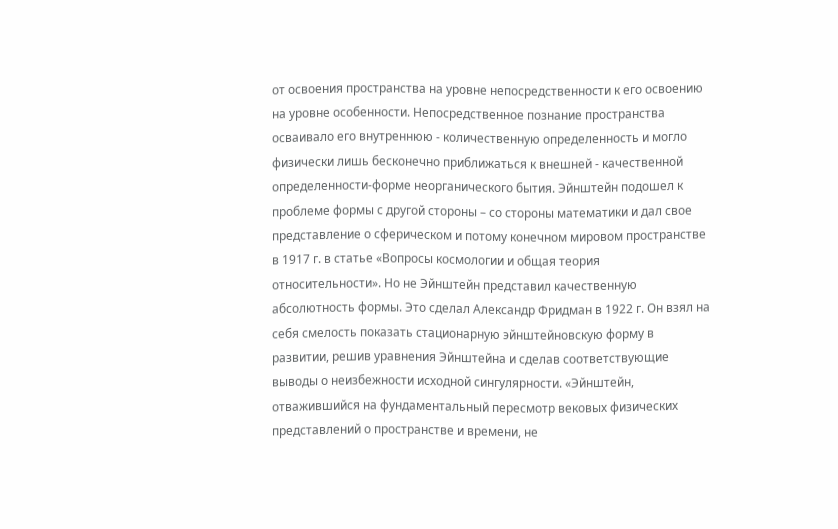от освоения пространства на уровне непосредственности к его освоению на уровне особенности. Непосредственное познание пространства осваивало его внутреннюю - количественную определенность и могло физически лишь бесконечно приближаться к внешней - качественной определенности-форме неорганического бытия. Эйнштейн подошел к проблеме формы с другой стороны – со стороны математики и дал свое представление о сферическом и потому конечном мировом пространстве в 1917 г. в статье «Вопросы космологии и общая теория относительности». Но не Эйнштейн представил качественную абсолютность формы. Это сделал Александр Фридман в 1922 г. Он взял на себя смелость показать стационарную эйнштейновскую форму в развитии, решив уравнения Эйнштейна и сделав соответствующие выводы о неизбежности исходной сингулярности. «Эйнштейн, отважившийся на фундаментальный пересмотр вековых физических представлений о пространстве и времени, не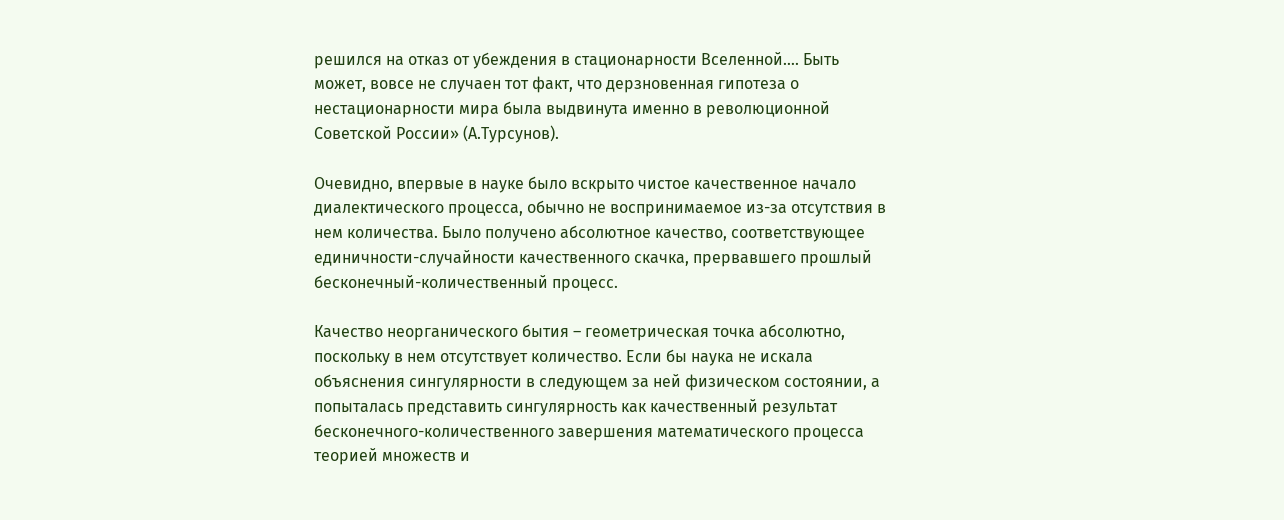решился на отказ от убеждения в стационарности Вселенной…. Быть может, вовсе не случаен тот факт, что дерзновенная гипотеза о нестационарности мира была выдвинута именно в революционной Советской России» (А.Турсунов).

Очевидно, впервые в науке было вскрыто чистое качественное начало диалектического процесса, обычно не воспринимаемое из-за отсутствия в нем количества. Было получено абсолютное качество, соответствующее единичности-случайности качественного скачка, прервавшего прошлый бесконечный-количественный процесс.

Качество неорганического бытия – геометрическая точка абсолютно, поскольку в нем отсутствует количество. Если бы наука не искала объяснения сингулярности в следующем за ней физическом состоянии, а попыталась представить сингулярность как качественный результат бесконечного-количественного завершения математического процесса теорией множеств и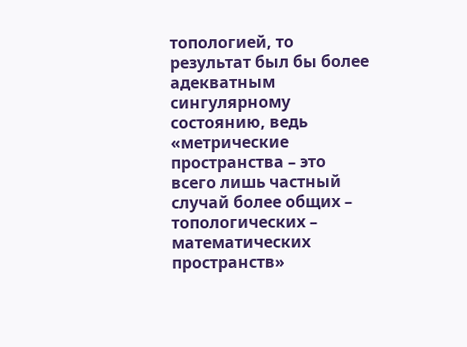топологией, то результат был бы более адекватным сингулярному состоянию, ведь «метрические пространства – это всего лишь частный случай более общих – топологических – математических пространств»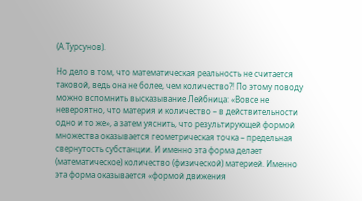(А.Турсунов).

Но дело в том, что математическая реальность не считается таковой, ведь она не более, чем количество?! По этому поводу можно вспомнить высказывание Лейбница: «Вовсе не невероятно, что материя и количество – в действительности одно и то же», а затем уяснить, что результирующей формой множества оказывается геометрическая точка – предельная свернутость субстанции. И именно эта форма делает (математическое) количество (физической) материей. Именно эта форма оказывается «формой движения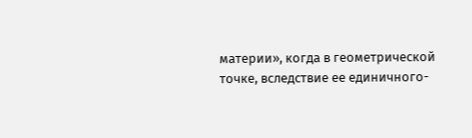материи», когда в геометрической точке, вследствие ее единичного-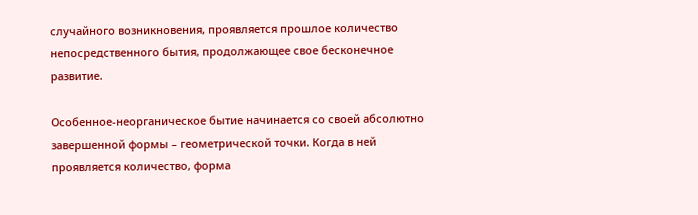случайного возникновения, проявляется прошлое количество непосредственного бытия, продолжающее свое бесконечное развитие.

Особенное-неорганическое бытие начинается со своей абсолютно завершенной формы – геометрической точки. Когда в ней проявляется количество, форма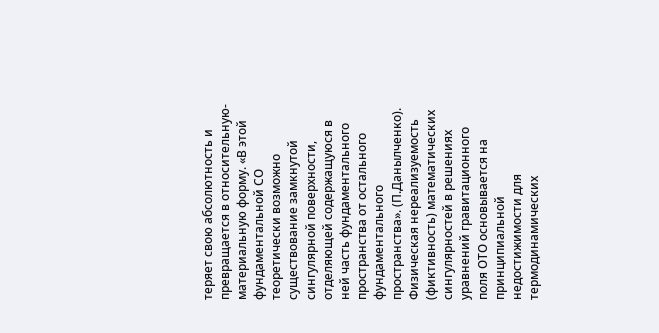теряет свою абсолютность и превращается в относительную-материальную форму. «В этой фундаментальной СО теоретически возможно существование замкнутой сингулярной поверхности, отделяющей содержащуюся в ней часть фундаментального пространства от остального фундаментального пространства». (П.Данылченко). Физическая нереализуемость (фиктивность) математических сингулярностей в решениях уравнений гравитационного поля ОТО основывается на принципиальной недостижимости для термодинамических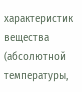характеристик вещества (абсолютной температуры,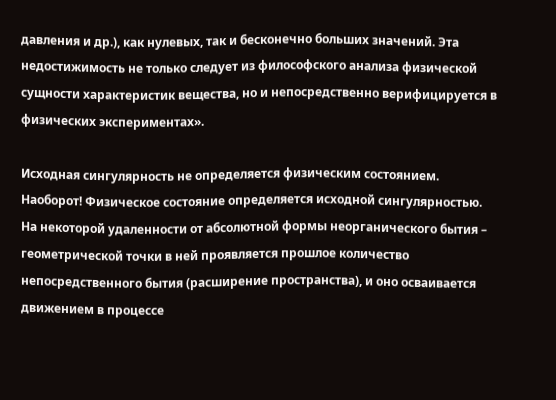давления и др.), как нулевых, так и бесконечно больших значений. Эта недостижимость не только следует из философского анализа физической сущности характеристик вещества, но и непосредственно верифицируется в физических экспериментах».

Исходная сингулярность не определяется физическим состоянием. Наоборот! Физическое состояние определяется исходной сингулярностью. На некоторой удаленности от абсолютной формы неорганического бытия – геометрической точки в ней проявляется прошлое количество непосредственного бытия (расширение пространства), и оно осваивается движением в процессе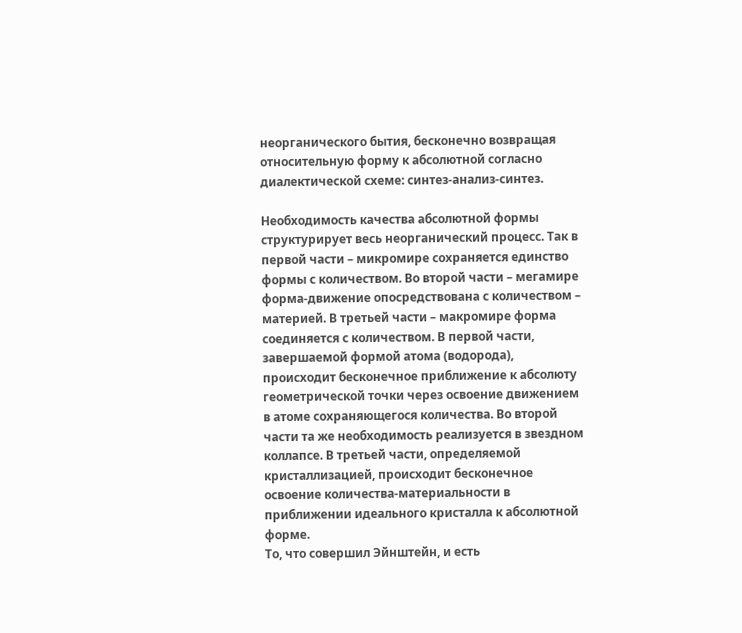неорганического бытия, бесконечно возвращая относительную форму к абсолютной согласно диалектической схеме: синтез-анализ-синтез.

Необходимость качества абсолютной формы структурирует весь неорганический процесс. Так в первой части – микромире сохраняется единство формы с количеством. Во второй части – мегамире форма-движение опосредствована с количеством – материей. В третьей части – макромире форма соединяется с количеством. В первой части, завершаемой формой атома (водорода), происходит бесконечное приближение к абсолюту геометрической точки через освоение движением в атоме сохраняющегося количества. Во второй части та же необходимость реализуется в звездном коллапсе. В третьей части, определяемой кристаллизацией, происходит бесконечное освоение количества-материальности в приближении идеального кристалла к абсолютной форме.
То, что совершил Эйнштейн, и есть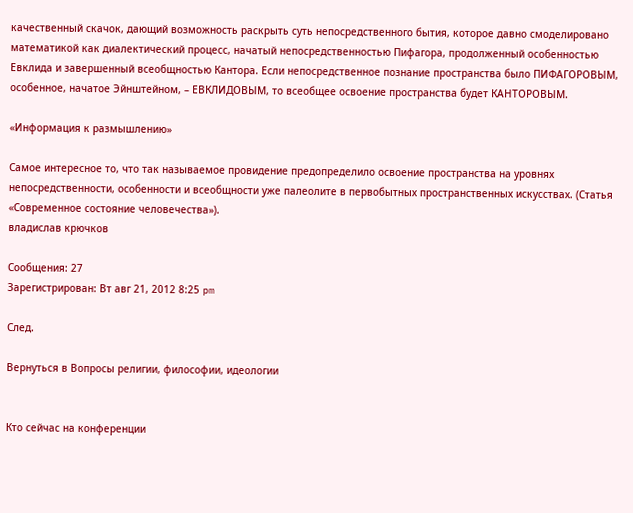качественный скачок, дающий возможность раскрыть суть непосредственного бытия, которое давно смоделировано математикой как диалектический процесс, начатый непосредственностью Пифагора, продолженный особенностью Евклида и завершенный всеобщностью Кантора. Если непосредственное познание пространства было ПИФАГОРОВЫМ, особенное, начатое Эйнштейном, – ЕВКЛИДОВЫМ, то всеобщее освоение пространства будет КАНТОРОВЫМ.

«Информация к размышлению»

Самое интересное то, что так называемое провидение предопределило освоение пространства на уровнях непосредственности, особенности и всеобщности уже палеолите в первобытных пространственных искусствах. (Статья «Современное состояние человечества»).
владислав крючков

Сообщения: 27
Зарегистрирован: Вт авг 21, 2012 8:25 pm

След.

Вернуться в Вопросы религии, философии, идеологии


Кто сейчас на конференции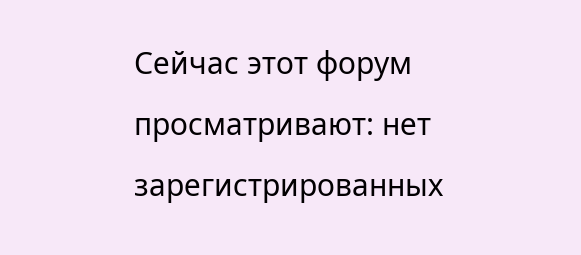Сейчас этот форум просматривают: нет зарегистрированных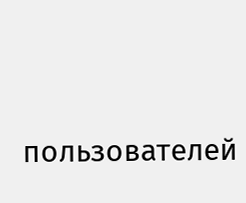пользователей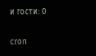и гости: 0

cron